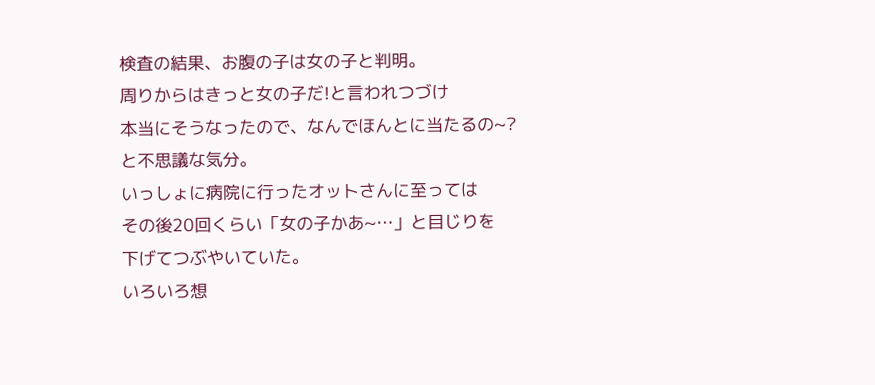検査の結果、お腹の子は女の子と判明。
周りからはきっと女の子だ!と言われつづけ
本当にそうなったので、なんでほんとに当たるの~?
と不思議な気分。
いっしょに病院に行ったオットさんに至っては
その後20回くらい「女の子かあ~…」と目じりを
下げてつぶやいていた。
いろいろ想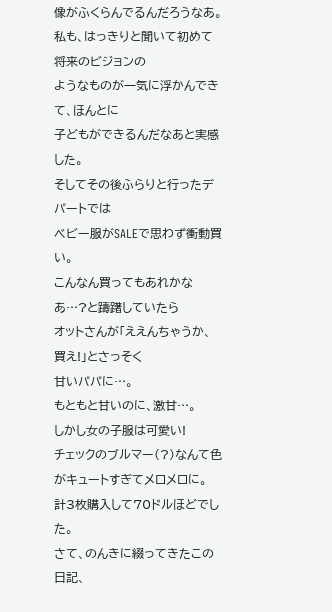像がふくらんでるんだろうなあ。
私も、はっきりと聞いて初めて将来のビジョンの
ようなものが一気に浮かんできて、ほんとに
子どもができるんだなあと実感した。
そしてその後ふらりと行ったデパートでは
ベビー服がSALEで思わず衝動買い。
こんなん買ってもあれかなあ…?と躊躇していたら
オットさんが「ええんちゃうか、買え!」とさっそく
甘いパパに…。
もともと甘いのに、激甘…。
しかし女の子服は可愛い!
チェックのブルマー(?)なんて色がキュートすぎてメロメロに。
計3枚購入して70ドルほどでした。
さて、のんきに綴ってきたこの日記、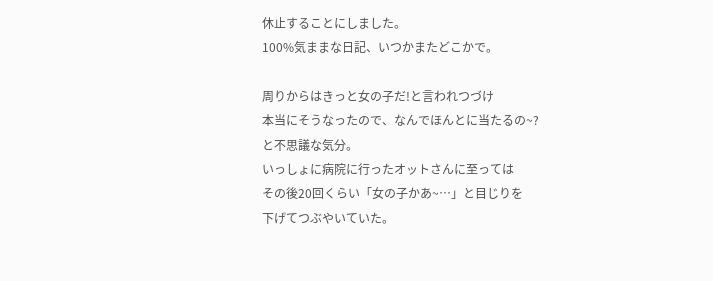休止することにしました。
100%気ままな日記、いつかまたどこかで。

周りからはきっと女の子だ!と言われつづけ
本当にそうなったので、なんでほんとに当たるの~?
と不思議な気分。
いっしょに病院に行ったオットさんに至っては
その後20回くらい「女の子かあ~…」と目じりを
下げてつぶやいていた。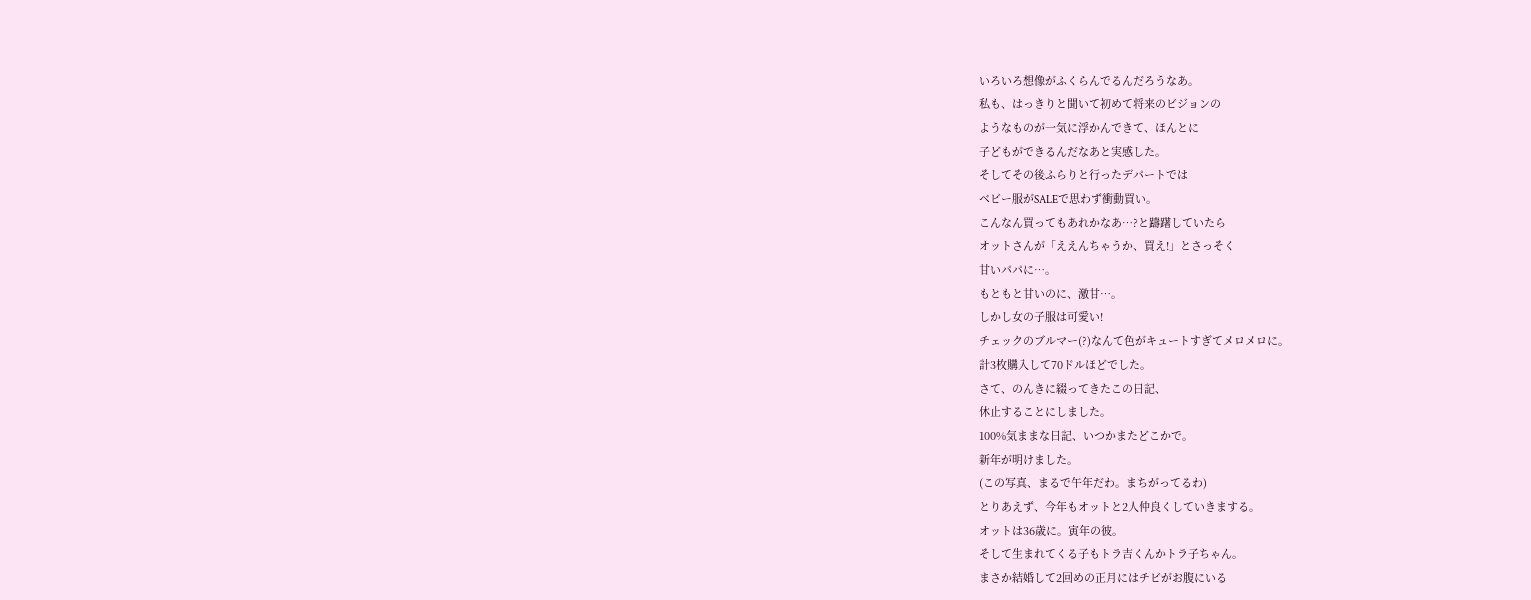いろいろ想像がふくらんでるんだろうなあ。
私も、はっきりと聞いて初めて将来のビジョンの
ようなものが一気に浮かんできて、ほんとに
子どもができるんだなあと実感した。
そしてその後ふらりと行ったデパートでは
ベビー服がSALEで思わず衝動買い。
こんなん買ってもあれかなあ…?と躊躇していたら
オットさんが「ええんちゃうか、買え!」とさっそく
甘いパパに…。
もともと甘いのに、激甘…。
しかし女の子服は可愛い!
チェックのブルマー(?)なんて色がキュートすぎてメロメロに。
計3枚購入して70ドルほどでした。
さて、のんきに綴ってきたこの日記、
休止することにしました。
100%気ままな日記、いつかまたどこかで。
新年が明けました。
(この写真、まるで午年だわ。まちがってるわ)
とりあえず、今年もオットと2人仲良くしていきまする。
オットは36歳に。寅年の彼。
そして生まれてくる子もトラ吉くんかトラ子ちゃん。
まさか結婚して2回めの正月にはチビがお腹にいる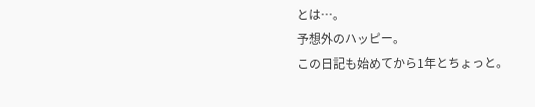とは…。
予想外のハッピー。
この日記も始めてから1年とちょっと。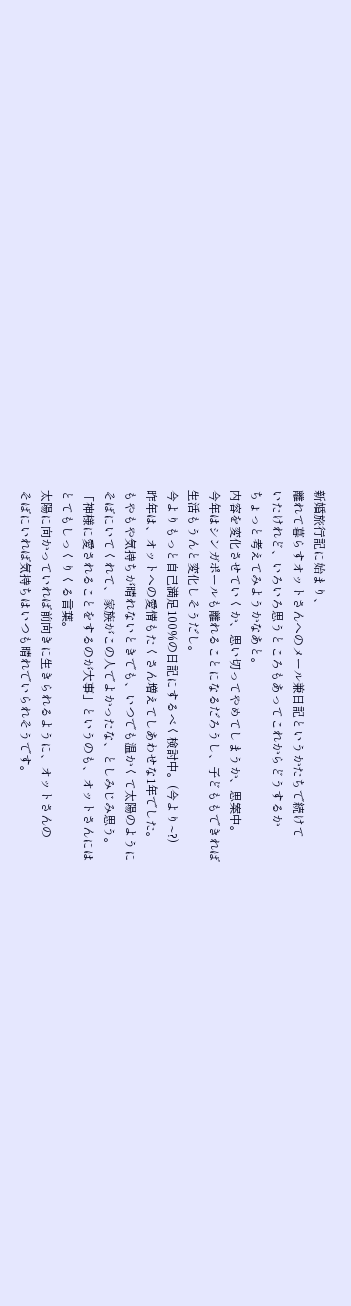新婚旅行記に始まり、
離れて暮らすオットさんへのメール兼日記というかたちで続けて
いたけれど、いろいろ思うところもあってこれからどうするか
ちょっと考えてみようかなあと。
内容を変化させていくか、思い切ってやめてしまうか、思案中。
今年はシンガポールも離れることになるだろうし、子どももできれば
生活もうんと変化しそうだし。
今よりもっと自己満足100%の日記にするべく検討中。(今より~?)
昨年は、オットへの愛情もたくさん増えてしあわせな1年でした。
もやもや気持ちが晴れないときでも、いつでも温かくて太陽のように
そばにいてくれて、家族がこの人でよかったな、としみじみ思う。
「神様に愛されることをするのが大事」というのも、オットさんには
とてもしっくりくる言葉。
太陽に向かっていれば前向きに生きられるように、オットさんの
そばにいれば気持ちはいつも晴れでいられそうです。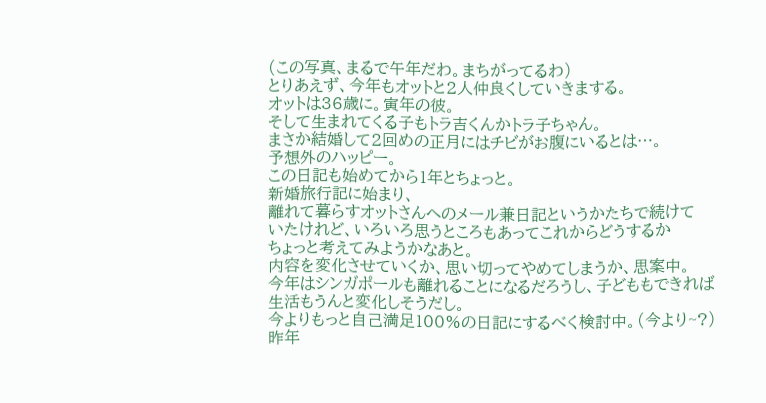(この写真、まるで午年だわ。まちがってるわ)
とりあえず、今年もオットと2人仲良くしていきまする。
オットは36歳に。寅年の彼。
そして生まれてくる子もトラ吉くんかトラ子ちゃん。
まさか結婚して2回めの正月にはチビがお腹にいるとは…。
予想外のハッピー。
この日記も始めてから1年とちょっと。
新婚旅行記に始まり、
離れて暮らすオットさんへのメール兼日記というかたちで続けて
いたけれど、いろいろ思うところもあってこれからどうするか
ちょっと考えてみようかなあと。
内容を変化させていくか、思い切ってやめてしまうか、思案中。
今年はシンガポールも離れることになるだろうし、子どももできれば
生活もうんと変化しそうだし。
今よりもっと自己満足100%の日記にするべく検討中。(今より~?)
昨年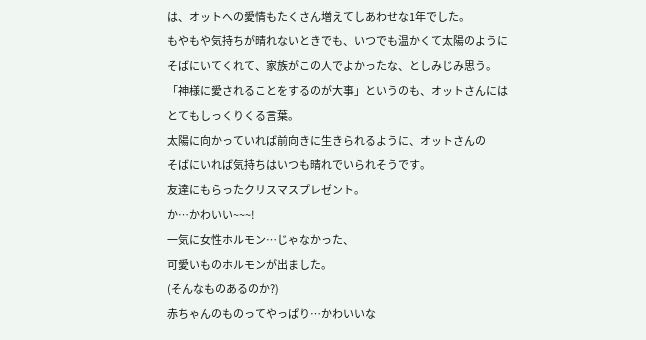は、オットへの愛情もたくさん増えてしあわせな1年でした。
もやもや気持ちが晴れないときでも、いつでも温かくて太陽のように
そばにいてくれて、家族がこの人でよかったな、としみじみ思う。
「神様に愛されることをするのが大事」というのも、オットさんには
とてもしっくりくる言葉。
太陽に向かっていれば前向きに生きられるように、オットさんの
そばにいれば気持ちはいつも晴れでいられそうです。
友達にもらったクリスマスプレゼント。
か…かわいい~~~!
一気に女性ホルモン…じゃなかった、
可愛いものホルモンが出ました。
(そんなものあるのか?)
赤ちゃんのものってやっぱり…かわいいな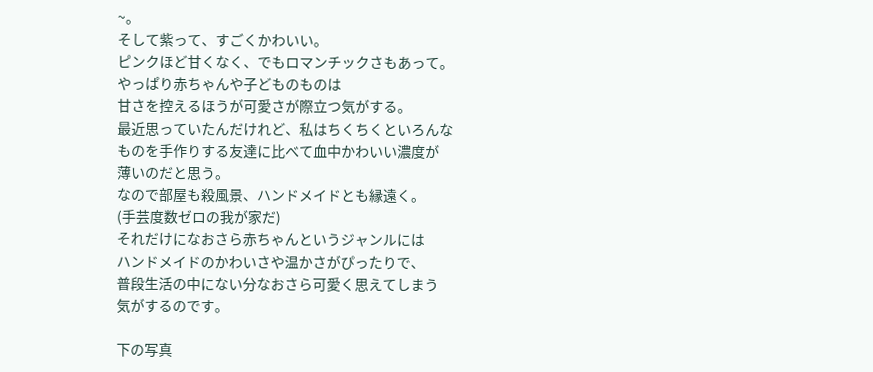~。
そして紫って、すごくかわいい。
ピンクほど甘くなく、でもロマンチックさもあって。
やっぱり赤ちゃんや子どものものは
甘さを控えるほうが可愛さが際立つ気がする。
最近思っていたんだけれど、私はちくちくといろんな
ものを手作りする友達に比べて血中かわいい濃度が
薄いのだと思う。
なので部屋も殺風景、ハンドメイドとも縁遠く。
(手芸度数ゼロの我が家だ)
それだけになおさら赤ちゃんというジャンルには
ハンドメイドのかわいさや温かさがぴったりで、
普段生活の中にない分なおさら可愛く思えてしまう
気がするのです。

下の写真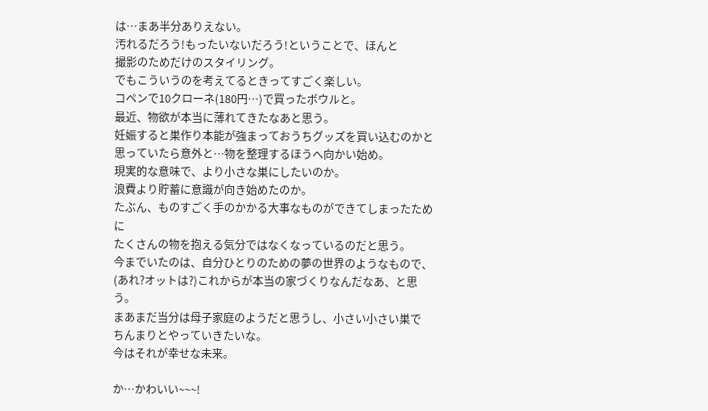は…まあ半分ありえない。
汚れるだろう!もったいないだろう!ということで、ほんと
撮影のためだけのスタイリング。
でもこういうのを考えてるときってすごく楽しい。
コペンで10クローネ(180円…)で買ったボウルと。
最近、物欲が本当に薄れてきたなあと思う。
妊娠すると巣作り本能が強まっておうちグッズを買い込むのかと
思っていたら意外と…物を整理するほうへ向かい始め。
現実的な意味で、より小さな巣にしたいのか。
浪費より貯蓄に意識が向き始めたのか。
たぶん、ものすごく手のかかる大事なものができてしまったために
たくさんの物を抱える気分ではなくなっているのだと思う。
今までいたのは、自分ひとりのための夢の世界のようなもので、
(あれ?オットは?)これからが本当の家づくりなんだなあ、と思う。
まあまだ当分は母子家庭のようだと思うし、小さい小さい巣で
ちんまりとやっていきたいな。
今はそれが幸せな未来。

か…かわいい~~~!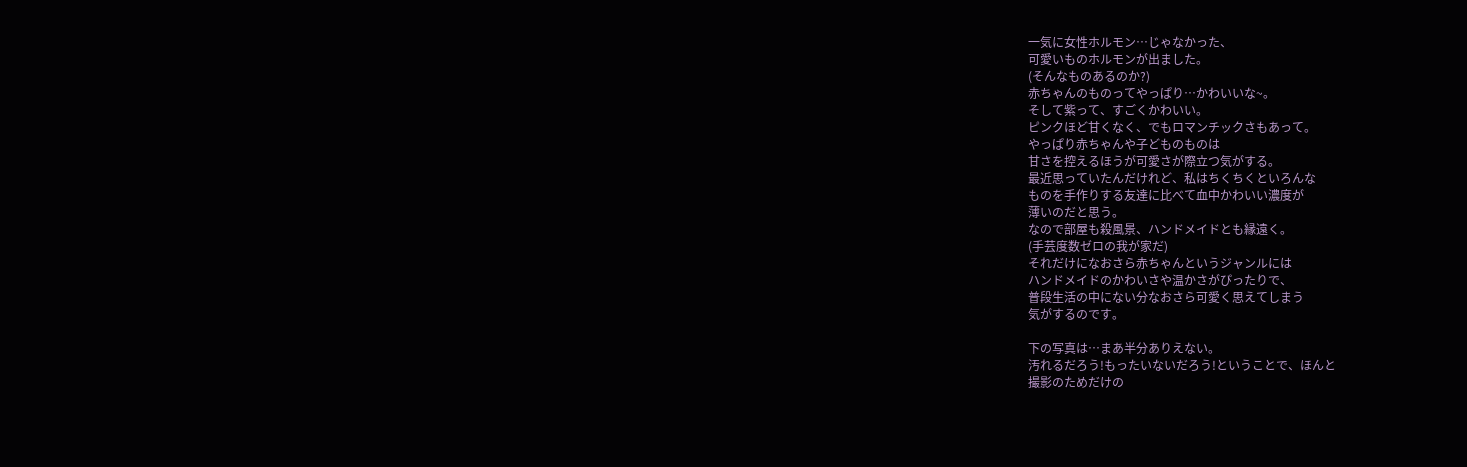一気に女性ホルモン…じゃなかった、
可愛いものホルモンが出ました。
(そんなものあるのか?)
赤ちゃんのものってやっぱり…かわいいな~。
そして紫って、すごくかわいい。
ピンクほど甘くなく、でもロマンチックさもあって。
やっぱり赤ちゃんや子どものものは
甘さを控えるほうが可愛さが際立つ気がする。
最近思っていたんだけれど、私はちくちくといろんな
ものを手作りする友達に比べて血中かわいい濃度が
薄いのだと思う。
なので部屋も殺風景、ハンドメイドとも縁遠く。
(手芸度数ゼロの我が家だ)
それだけになおさら赤ちゃんというジャンルには
ハンドメイドのかわいさや温かさがぴったりで、
普段生活の中にない分なおさら可愛く思えてしまう
気がするのです。

下の写真は…まあ半分ありえない。
汚れるだろう!もったいないだろう!ということで、ほんと
撮影のためだけの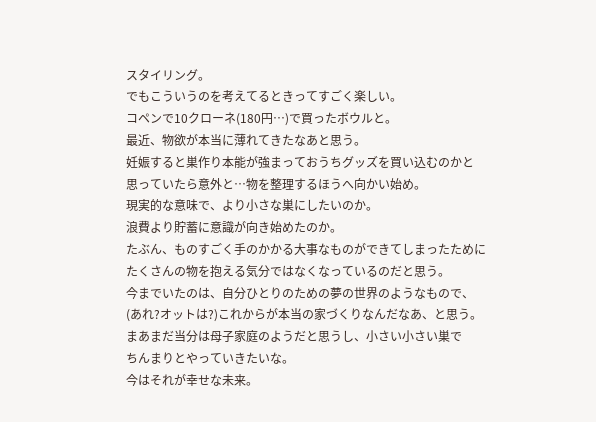スタイリング。
でもこういうのを考えてるときってすごく楽しい。
コペンで10クローネ(180円…)で買ったボウルと。
最近、物欲が本当に薄れてきたなあと思う。
妊娠すると巣作り本能が強まっておうちグッズを買い込むのかと
思っていたら意外と…物を整理するほうへ向かい始め。
現実的な意味で、より小さな巣にしたいのか。
浪費より貯蓄に意識が向き始めたのか。
たぶん、ものすごく手のかかる大事なものができてしまったために
たくさんの物を抱える気分ではなくなっているのだと思う。
今までいたのは、自分ひとりのための夢の世界のようなもので、
(あれ?オットは?)これからが本当の家づくりなんだなあ、と思う。
まあまだ当分は母子家庭のようだと思うし、小さい小さい巣で
ちんまりとやっていきたいな。
今はそれが幸せな未来。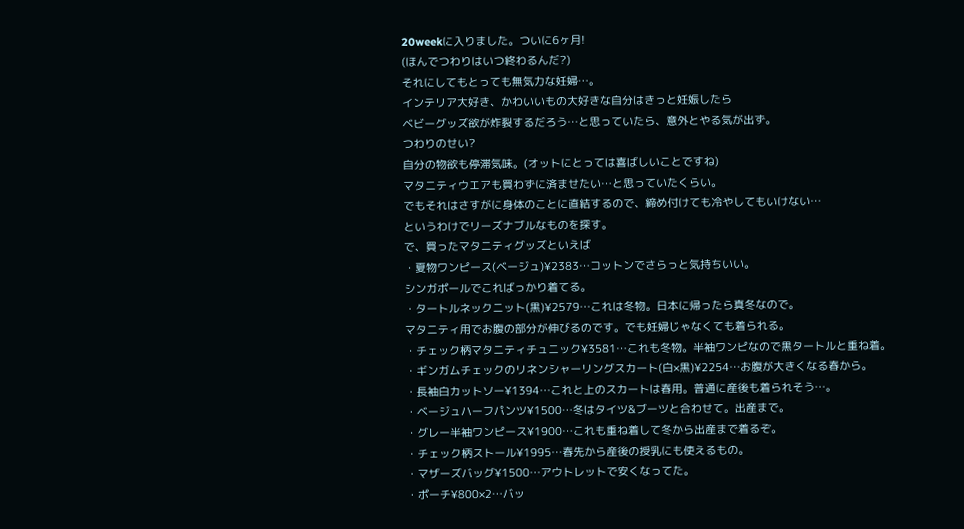20weekに入りました。ついに6ヶ月!
(ほんでつわりはいつ終わるんだ?)
それにしてもとっても無気力な妊婦…。
インテリア大好き、かわいいもの大好きな自分はきっと妊娠したら
ベビーグッズ欲が炸裂するだろう…と思っていたら、意外とやる気が出ず。
つわりのせい?
自分の物欲も停滞気味。(オットにとっては喜ばしいことですね)
マタニティウエアも買わずに済ませたい…と思っていたくらい。
でもそれはさすがに身体のことに直結するので、締め付けても冷やしてもいけない…
というわけでリーズナブルなものを探す。
で、買ったマタニティグッズといえば
・夏物ワンピース(ベージュ)¥2383…コットンでさらっと気持ちいい。
シンガポールでこればっかり着てる。
・タートルネックニット(黒)¥2579…これは冬物。日本に帰ったら真冬なので。
マタニティ用でお腹の部分が伸びるのです。でも妊婦じゃなくても着られる。
・チェック柄マタニティチュニック¥3581…これも冬物。半袖ワンピなので黒タートルと重ね着。
・ギンガムチェックのリネンシャーリングスカート(白×黒)¥2254…お腹が大きくなる春から。
・長袖白カットソー¥1394…これと上のスカートは春用。普通に産後も着られそう…。
・ベージュハーフパンツ¥1500…冬はタイツ&ブーツと合わせて。出産まで。
・グレー半袖ワンピース¥1900…これも重ね着して冬から出産まで着るぞ。
・チェック柄ストール¥1995…春先から産後の授乳にも使えるもの。
・マザーズバッグ¥1500…アウトレットで安くなってた。
・ポーチ¥800×2…バッ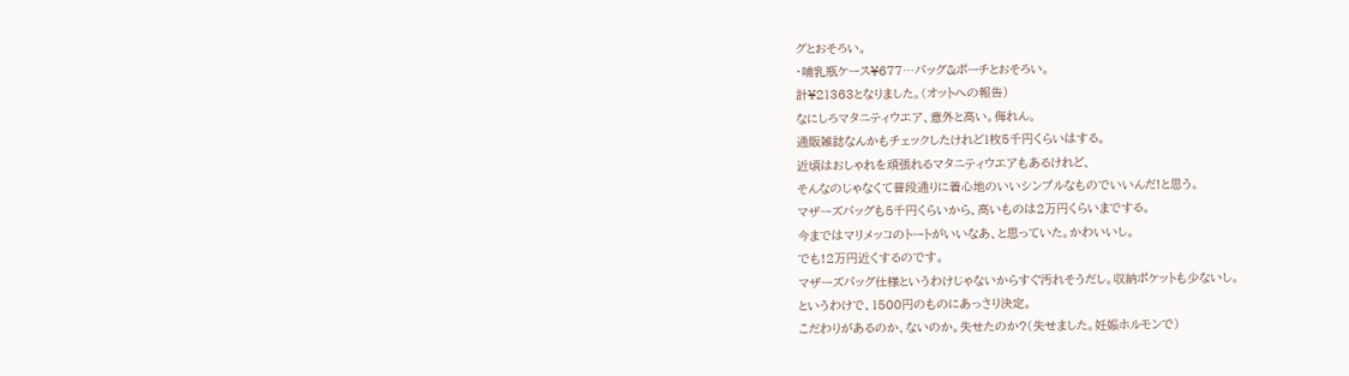グとおそろい。
・哺乳瓶ケース¥677…バッグ&ポーチとおそろい。
計¥21363となりました。(オットへの報告)
なにしろマタニティウエア、意外と高い。侮れん。
通販雑誌なんかもチェックしたけれど1枚5千円くらいはする。
近頃はおしゃれを頑張れるマタニティウエアもあるけれど、
そんなのじゃなくて普段通りに着心地のいいシンプルなものでいいんだ!と思う。
マザーズバッグも5千円くらいから、高いものは2万円くらいまでする。
今まではマリメッコのトートがいいなあ、と思っていた。かわいいし。
でも!2万円近くするのです。
マザーズバッグ仕様というわけじゃないからすぐ汚れそうだし。収納ポケットも少ないし。
というわけで、1500円のものにあっさり決定。
こだわりがあるのか、ないのか。失せたのか?(失せました。妊娠ホルモンで)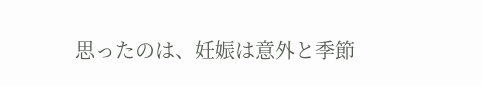思ったのは、妊娠は意外と季節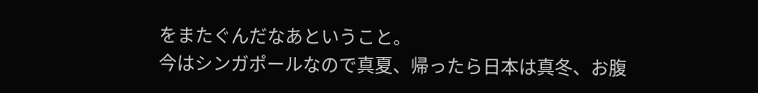をまたぐんだなあということ。
今はシンガポールなので真夏、帰ったら日本は真冬、お腹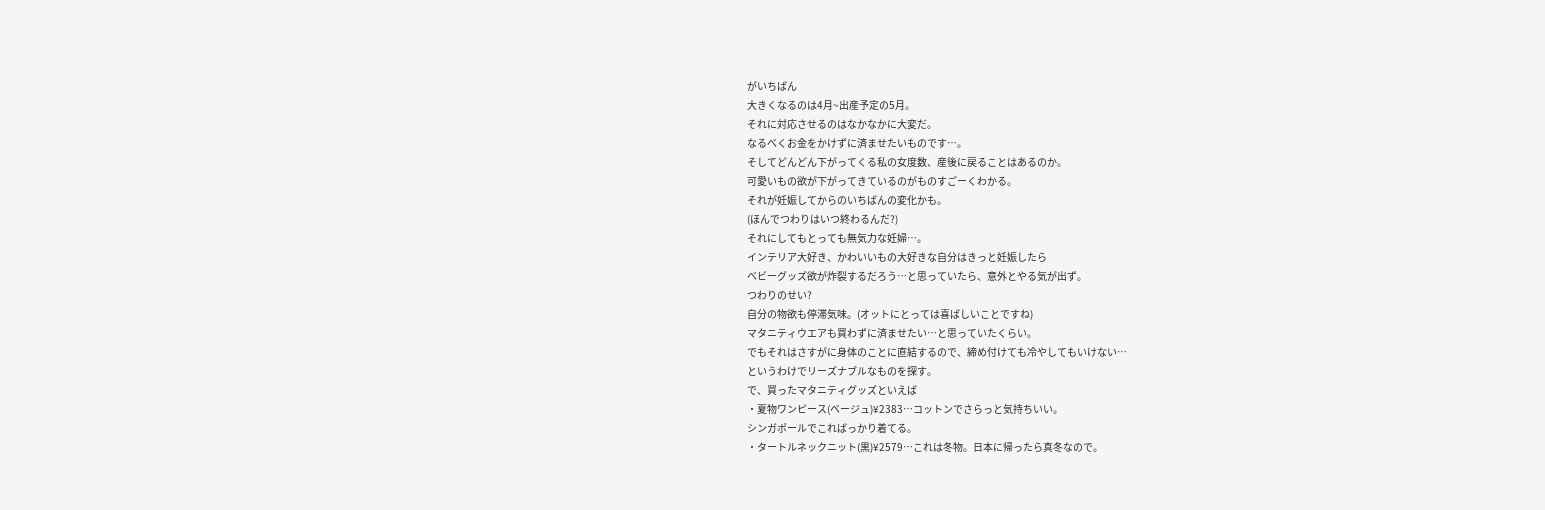がいちばん
大きくなるのは4月~出産予定の5月。
それに対応させるのはなかなかに大変だ。
なるべくお金をかけずに済ませたいものです…。
そしてどんどん下がってくる私の女度数、産後に戻ることはあるのか。
可愛いもの欲が下がってきているのがものすごーくわかる。
それが妊娠してからのいちばんの変化かも。
(ほんでつわりはいつ終わるんだ?)
それにしてもとっても無気力な妊婦…。
インテリア大好き、かわいいもの大好きな自分はきっと妊娠したら
ベビーグッズ欲が炸裂するだろう…と思っていたら、意外とやる気が出ず。
つわりのせい?
自分の物欲も停滞気味。(オットにとっては喜ばしいことですね)
マタニティウエアも買わずに済ませたい…と思っていたくらい。
でもそれはさすがに身体のことに直結するので、締め付けても冷やしてもいけない…
というわけでリーズナブルなものを探す。
で、買ったマタニティグッズといえば
・夏物ワンピース(ベージュ)¥2383…コットンでさらっと気持ちいい。
シンガポールでこればっかり着てる。
・タートルネックニット(黒)¥2579…これは冬物。日本に帰ったら真冬なので。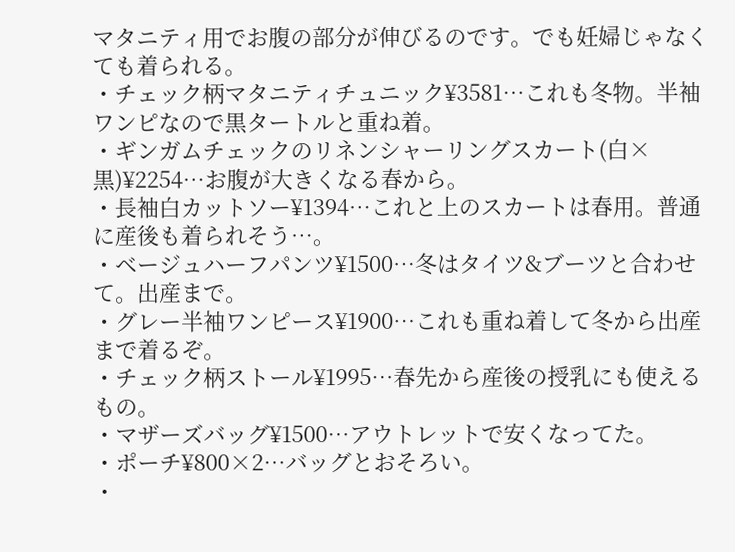マタニティ用でお腹の部分が伸びるのです。でも妊婦じゃなくても着られる。
・チェック柄マタニティチュニック¥3581…これも冬物。半袖ワンピなので黒タートルと重ね着。
・ギンガムチェックのリネンシャーリングスカート(白×黒)¥2254…お腹が大きくなる春から。
・長袖白カットソー¥1394…これと上のスカートは春用。普通に産後も着られそう…。
・ベージュハーフパンツ¥1500…冬はタイツ&ブーツと合わせて。出産まで。
・グレー半袖ワンピース¥1900…これも重ね着して冬から出産まで着るぞ。
・チェック柄ストール¥1995…春先から産後の授乳にも使えるもの。
・マザーズバッグ¥1500…アウトレットで安くなってた。
・ポーチ¥800×2…バッグとおそろい。
・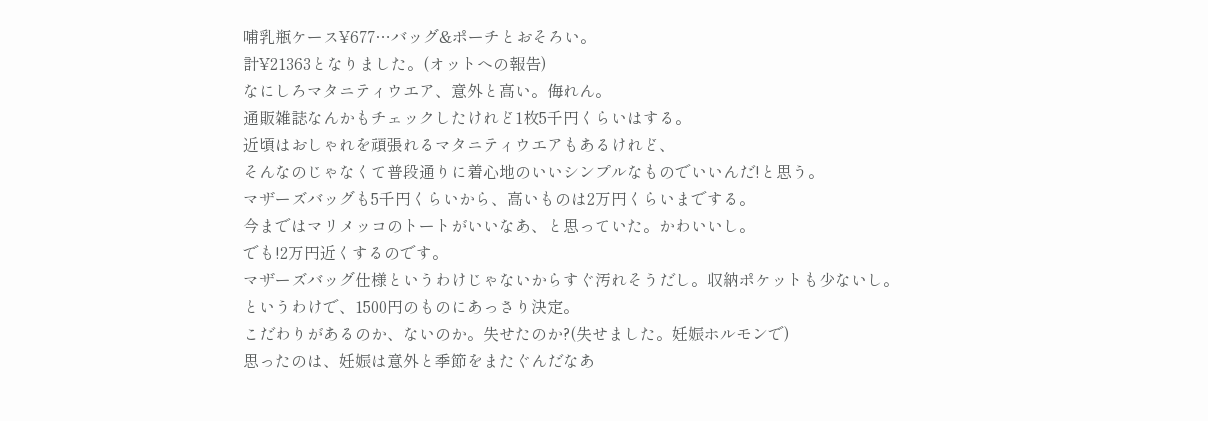哺乳瓶ケース¥677…バッグ&ポーチとおそろい。
計¥21363となりました。(オットへの報告)
なにしろマタニティウエア、意外と高い。侮れん。
通販雑誌なんかもチェックしたけれど1枚5千円くらいはする。
近頃はおしゃれを頑張れるマタニティウエアもあるけれど、
そんなのじゃなくて普段通りに着心地のいいシンプルなものでいいんだ!と思う。
マザーズバッグも5千円くらいから、高いものは2万円くらいまでする。
今まではマリメッコのトートがいいなあ、と思っていた。かわいいし。
でも!2万円近くするのです。
マザーズバッグ仕様というわけじゃないからすぐ汚れそうだし。収納ポケットも少ないし。
というわけで、1500円のものにあっさり決定。
こだわりがあるのか、ないのか。失せたのか?(失せました。妊娠ホルモンで)
思ったのは、妊娠は意外と季節をまたぐんだなあ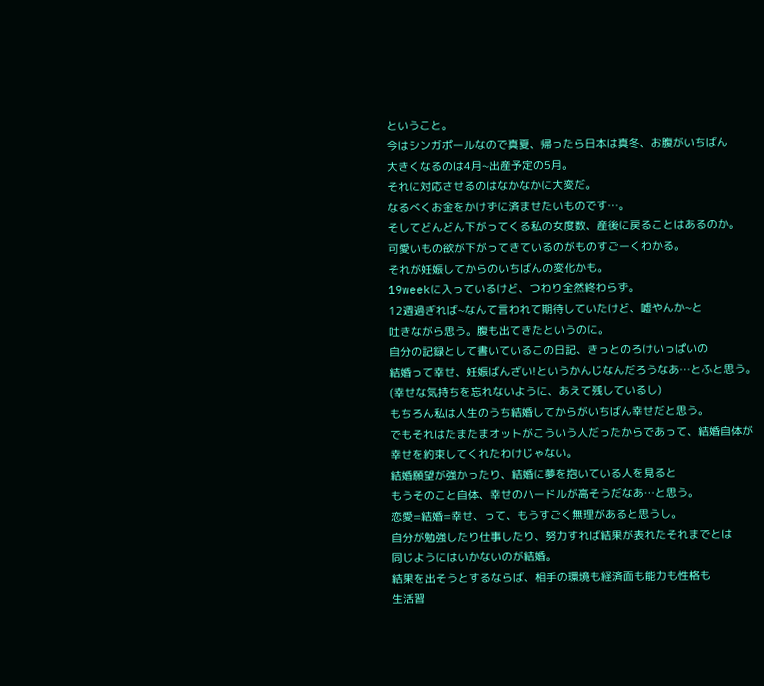ということ。
今はシンガポールなので真夏、帰ったら日本は真冬、お腹がいちばん
大きくなるのは4月~出産予定の5月。
それに対応させるのはなかなかに大変だ。
なるべくお金をかけずに済ませたいものです…。
そしてどんどん下がってくる私の女度数、産後に戻ることはあるのか。
可愛いもの欲が下がってきているのがものすごーくわかる。
それが妊娠してからのいちばんの変化かも。
19weekに入っているけど、つわり全然終わらず。
12週過ぎれば~なんて言われて期待していたけど、嘘やんか~と
吐きながら思う。腹も出てきたというのに。
自分の記録として書いているこの日記、きっとのろけいっぱいの
結婚って幸せ、妊娠ばんざい!というかんじなんだろうなあ…とふと思う。
(幸せな気持ちを忘れないように、あえて残しているし)
もちろん私は人生のうち結婚してからがいちばん幸せだと思う。
でもそれはたまたまオットがこういう人だったからであって、結婚自体が
幸せを約束してくれたわけじゃない。
結婚願望が強かったり、結婚に夢を抱いている人を見ると
もうそのこと自体、幸せのハードルが高そうだなあ…と思う。
恋愛=結婚=幸せ、って、もうすごく無理があると思うし。
自分が勉強したり仕事したり、努力すれば結果が表れたそれまでとは
同じようにはいかないのが結婚。
結果を出そうとするならば、相手の環境も経済面も能力も性格も
生活習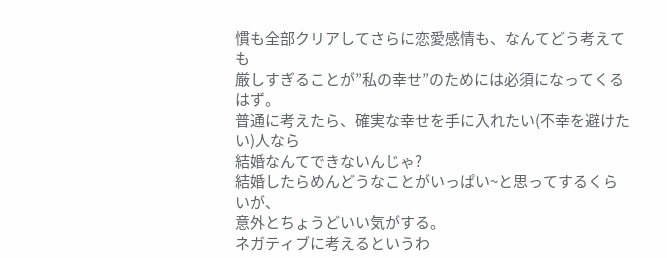慣も全部クリアしてさらに恋愛感情も、なんてどう考えても
厳しすぎることが”私の幸せ”のためには必須になってくるはず。
普通に考えたら、確実な幸せを手に入れたい(不幸を避けたい)人なら
結婚なんてできないんじゃ?
結婚したらめんどうなことがいっぱい~と思ってするくらいが、
意外とちょうどいい気がする。
ネガティブに考えるというわ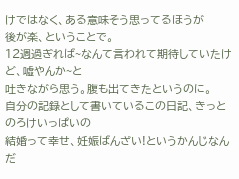けではなく、ある意味そう思ってるほうが
後が楽、ということで。
12週過ぎれば~なんて言われて期待していたけど、嘘やんか~と
吐きながら思う。腹も出てきたというのに。
自分の記録として書いているこの日記、きっとのろけいっぱいの
結婚って幸せ、妊娠ばんざい!というかんじなんだ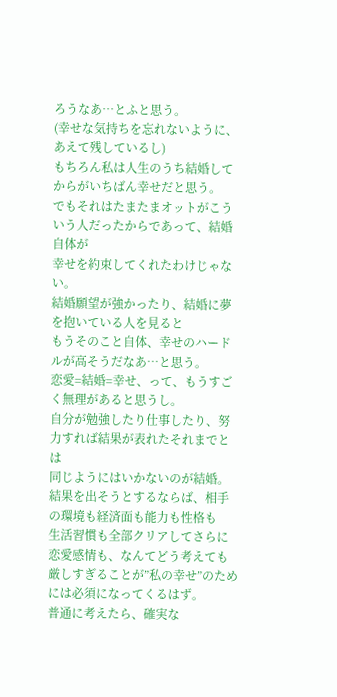ろうなあ…とふと思う。
(幸せな気持ちを忘れないように、あえて残しているし)
もちろん私は人生のうち結婚してからがいちばん幸せだと思う。
でもそれはたまたまオットがこういう人だったからであって、結婚自体が
幸せを約束してくれたわけじゃない。
結婚願望が強かったり、結婚に夢を抱いている人を見ると
もうそのこと自体、幸せのハードルが高そうだなあ…と思う。
恋愛=結婚=幸せ、って、もうすごく無理があると思うし。
自分が勉強したり仕事したり、努力すれば結果が表れたそれまでとは
同じようにはいかないのが結婚。
結果を出そうとするならば、相手の環境も経済面も能力も性格も
生活習慣も全部クリアしてさらに恋愛感情も、なんてどう考えても
厳しすぎることが”私の幸せ”のためには必須になってくるはず。
普通に考えたら、確実な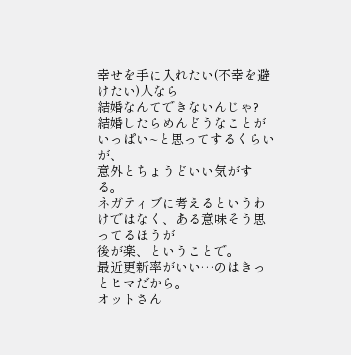幸せを手に入れたい(不幸を避けたい)人なら
結婚なんてできないんじゃ?
結婚したらめんどうなことがいっぱい~と思ってするくらいが、
意外とちょうどいい気がする。
ネガティブに考えるというわけではなく、ある意味そう思ってるほうが
後が楽、ということで。
最近更新率がいい…のはきっとヒマだから。
オットさん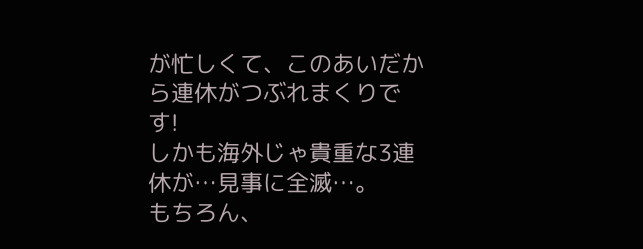が忙しくて、このあいだから連休がつぶれまくりです!
しかも海外じゃ貴重な3連休が…見事に全滅…。
もちろん、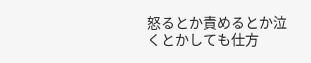怒るとか責めるとか泣くとかしても仕方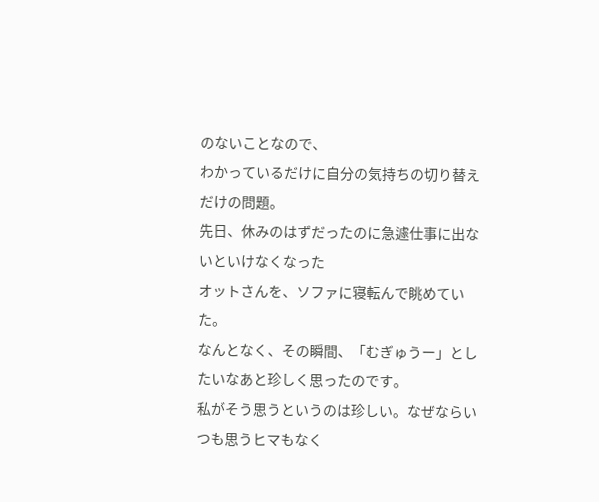のないことなので、
わかっているだけに自分の気持ちの切り替えだけの問題。
先日、休みのはずだったのに急遽仕事に出ないといけなくなった
オットさんを、ソファに寝転んで眺めていた。
なんとなく、その瞬間、「むぎゅうー」としたいなあと珍しく思ったのです。
私がそう思うというのは珍しい。なぜならいつも思うヒマもなく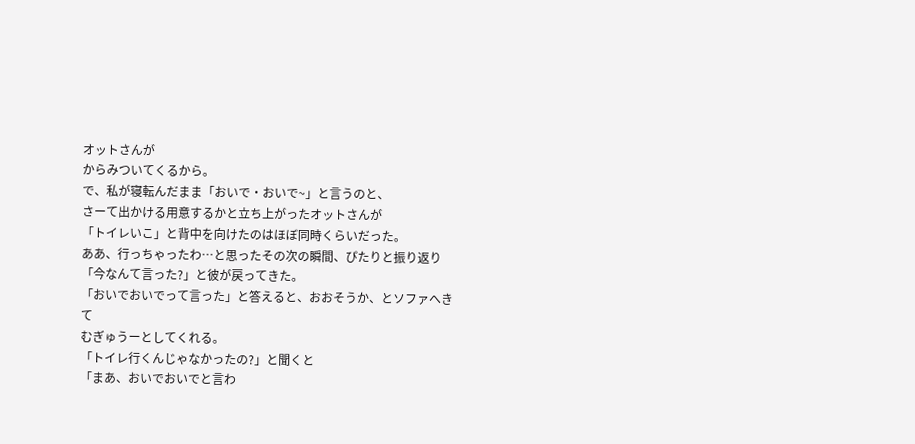オットさんが
からみついてくるから。
で、私が寝転んだまま「おいで・おいで~」と言うのと、
さーて出かける用意するかと立ち上がったオットさんが
「トイレいこ」と背中を向けたのはほぼ同時くらいだった。
ああ、行っちゃったわ…と思ったその次の瞬間、ぴたりと振り返り
「今なんて言った?」と彼が戻ってきた。
「おいでおいでって言った」と答えると、おおそうか、とソファへきて
むぎゅうーとしてくれる。
「トイレ行くんじゃなかったの?」と聞くと
「まあ、おいでおいでと言わ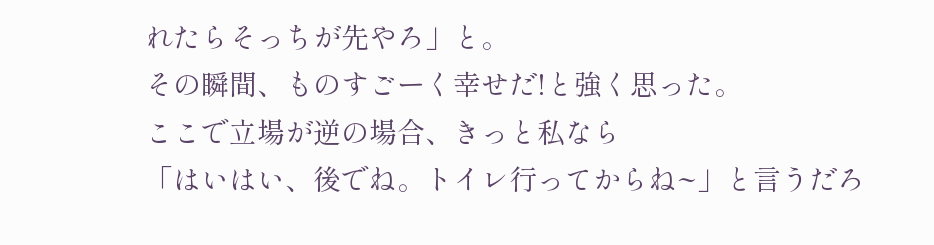れたらそっちが先やろ」と。
その瞬間、ものすごーく幸せだ!と強く思った。
ここで立場が逆の場合、きっと私なら
「はいはい、後でね。トイレ行ってからね~」と言うだろ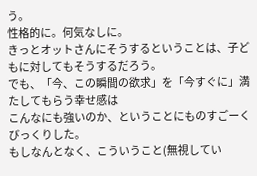う。
性格的に。何気なしに。
きっとオットさんにそうするということは、子どもに対してもそうするだろう。
でも、「今、この瞬間の欲求」を「今すぐに」満たしてもらう幸せ感は
こんなにも強いのか、ということにものすごーくびっくりした。
もしなんとなく、こういうこと(無視してい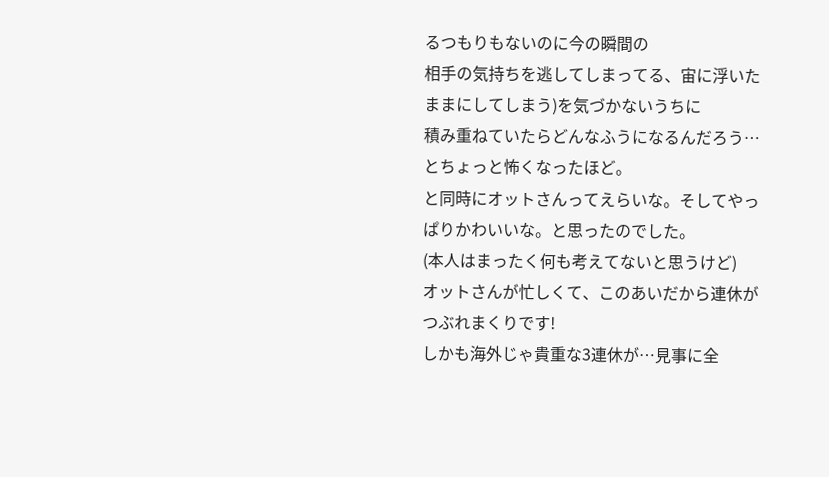るつもりもないのに今の瞬間の
相手の気持ちを逃してしまってる、宙に浮いたままにしてしまう)を気づかないうちに
積み重ねていたらどんなふうになるんだろう…とちょっと怖くなったほど。
と同時にオットさんってえらいな。そしてやっぱりかわいいな。と思ったのでした。
(本人はまったく何も考えてないと思うけど)
オットさんが忙しくて、このあいだから連休がつぶれまくりです!
しかも海外じゃ貴重な3連休が…見事に全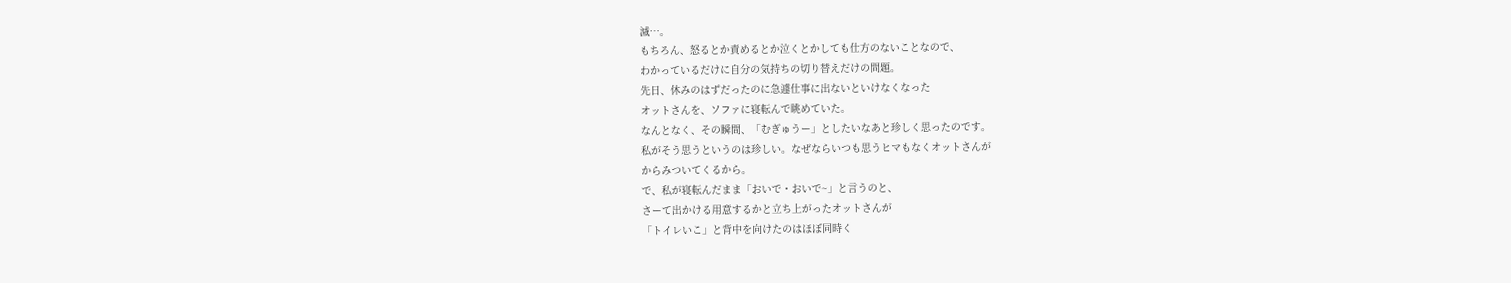滅…。
もちろん、怒るとか責めるとか泣くとかしても仕方のないことなので、
わかっているだけに自分の気持ちの切り替えだけの問題。
先日、休みのはずだったのに急遽仕事に出ないといけなくなった
オットさんを、ソファに寝転んで眺めていた。
なんとなく、その瞬間、「むぎゅうー」としたいなあと珍しく思ったのです。
私がそう思うというのは珍しい。なぜならいつも思うヒマもなくオットさんが
からみついてくるから。
で、私が寝転んだまま「おいで・おいで~」と言うのと、
さーて出かける用意するかと立ち上がったオットさんが
「トイレいこ」と背中を向けたのはほぼ同時く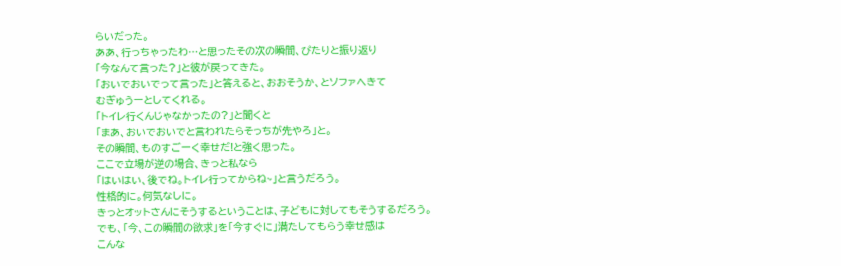らいだった。
ああ、行っちゃったわ…と思ったその次の瞬間、ぴたりと振り返り
「今なんて言った?」と彼が戻ってきた。
「おいでおいでって言った」と答えると、おおそうか、とソファへきて
むぎゅうーとしてくれる。
「トイレ行くんじゃなかったの?」と聞くと
「まあ、おいでおいでと言われたらそっちが先やろ」と。
その瞬間、ものすごーく幸せだ!と強く思った。
ここで立場が逆の場合、きっと私なら
「はいはい、後でね。トイレ行ってからね~」と言うだろう。
性格的に。何気なしに。
きっとオットさんにそうするということは、子どもに対してもそうするだろう。
でも、「今、この瞬間の欲求」を「今すぐに」満たしてもらう幸せ感は
こんな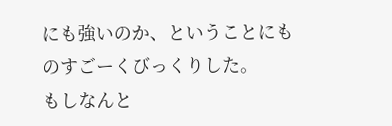にも強いのか、ということにものすごーくびっくりした。
もしなんと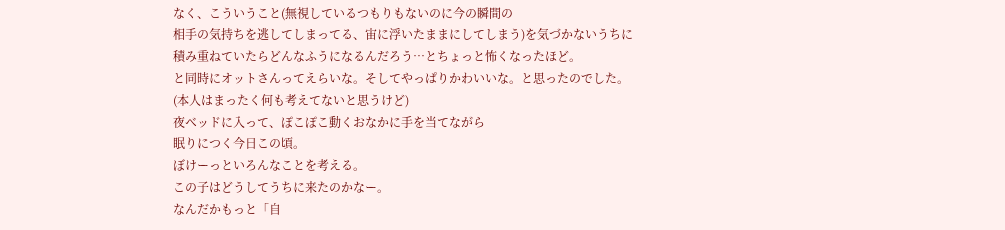なく、こういうこと(無視しているつもりもないのに今の瞬間の
相手の気持ちを逃してしまってる、宙に浮いたままにしてしまう)を気づかないうちに
積み重ねていたらどんなふうになるんだろう…とちょっと怖くなったほど。
と同時にオットさんってえらいな。そしてやっぱりかわいいな。と思ったのでした。
(本人はまったく何も考えてないと思うけど)
夜ベッドに入って、ぽこぽこ動くおなかに手を当てながら
眠りにつく今日この頃。
ぼけーっといろんなことを考える。
この子はどうしてうちに来たのかなー。
なんだかもっと「自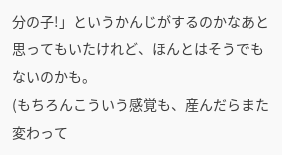分の子!」というかんじがするのかなあと
思ってもいたけれど、ほんとはそうでもないのかも。
(もちろんこういう感覚も、産んだらまた変わって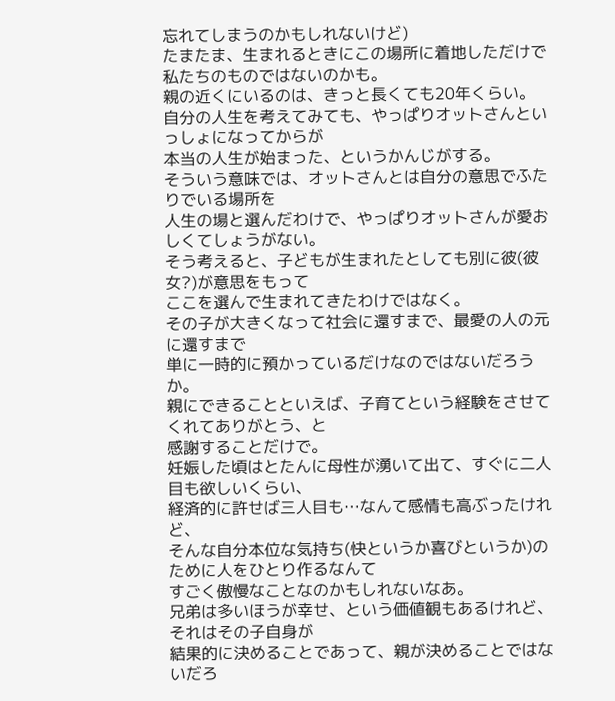忘れてしまうのかもしれないけど)
たまたま、生まれるときにこの場所に着地しただけで
私たちのものではないのかも。
親の近くにいるのは、きっと長くても20年くらい。
自分の人生を考えてみても、やっぱりオットさんといっしょになってからが
本当の人生が始まった、というかんじがする。
そういう意味では、オットさんとは自分の意思でふたりでいる場所を
人生の場と選んだわけで、やっぱりオットさんが愛おしくてしょうがない。
そう考えると、子どもが生まれたとしても別に彼(彼女?)が意思をもって
ここを選んで生まれてきたわけではなく。
その子が大きくなって社会に還すまで、最愛の人の元に還すまで
単に一時的に預かっているだけなのではないだろうか。
親にできることといえば、子育てという経験をさせてくれてありがとう、と
感謝することだけで。
妊娠した頃はとたんに母性が湧いて出て、すぐに二人目も欲しいくらい、
経済的に許せば三人目も…なんて感情も高ぶったけれど、
そんな自分本位な気持ち(快というか喜びというか)のために人をひとり作るなんて
すごく傲慢なことなのかもしれないなあ。
兄弟は多いほうが幸せ、という価値観もあるけれど、それはその子自身が
結果的に決めることであって、親が決めることではないだろ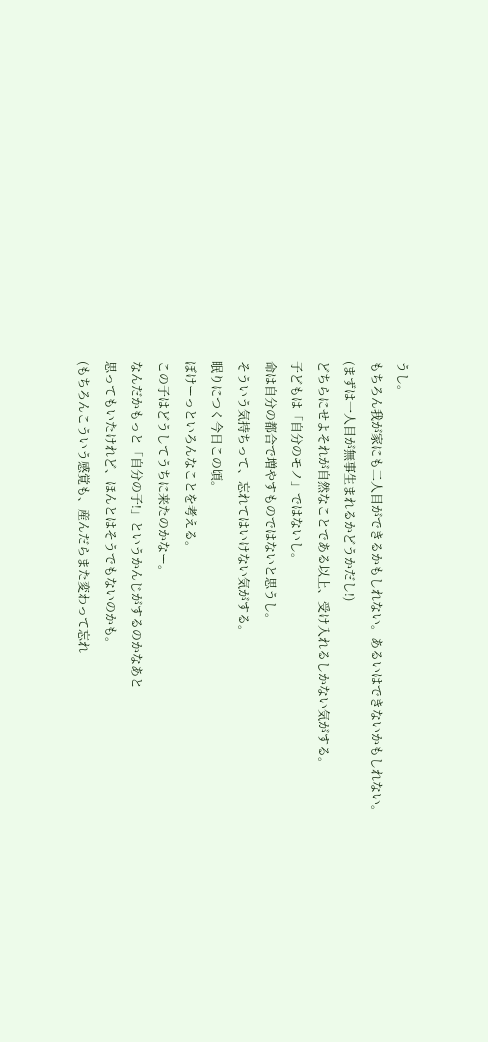うし。
もちろん我が家にも二人目ができるかもしれない。あるいはできないかもしれない。
(まずは一人目が無事生まれるかどうかだし!)
どちらにせよそれが自然なことである以上、受け入れるしかない気がする。
子どもは「自分のモノ」ではないし。
命は自分の都合で増やすものではないと思うし。
そういう気持ちって、忘れてはいけない気がする。
眠りにつく今日この頃。
ぼけーっといろんなことを考える。
この子はどうしてうちに来たのかなー。
なんだかもっと「自分の子!」というかんじがするのかなあと
思ってもいたけれど、ほんとはそうでもないのかも。
(もちろんこういう感覚も、産んだらまた変わって忘れ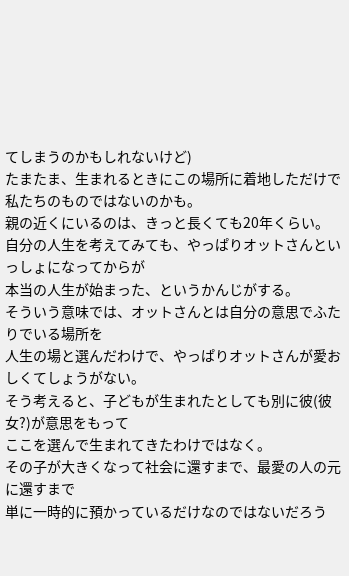てしまうのかもしれないけど)
たまたま、生まれるときにこの場所に着地しただけで
私たちのものではないのかも。
親の近くにいるのは、きっと長くても20年くらい。
自分の人生を考えてみても、やっぱりオットさんといっしょになってからが
本当の人生が始まった、というかんじがする。
そういう意味では、オットさんとは自分の意思でふたりでいる場所を
人生の場と選んだわけで、やっぱりオットさんが愛おしくてしょうがない。
そう考えると、子どもが生まれたとしても別に彼(彼女?)が意思をもって
ここを選んで生まれてきたわけではなく。
その子が大きくなって社会に還すまで、最愛の人の元に還すまで
単に一時的に預かっているだけなのではないだろう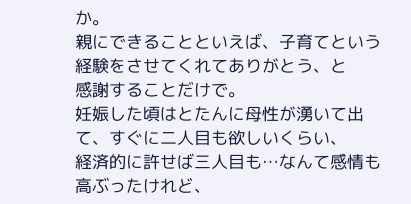か。
親にできることといえば、子育てという経験をさせてくれてありがとう、と
感謝することだけで。
妊娠した頃はとたんに母性が湧いて出て、すぐに二人目も欲しいくらい、
経済的に許せば三人目も…なんて感情も高ぶったけれど、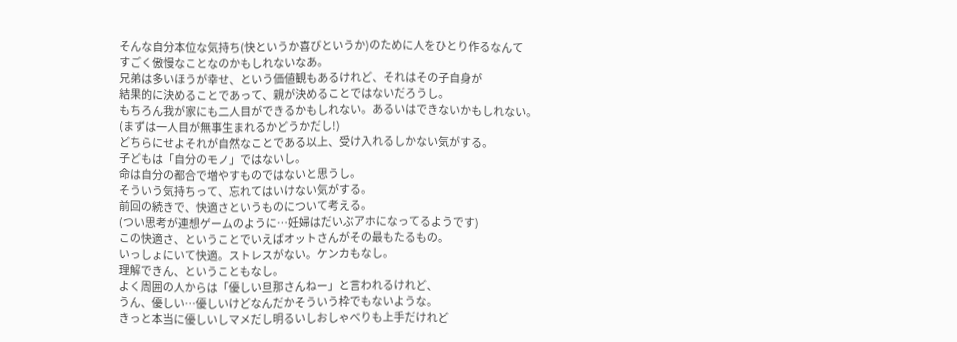そんな自分本位な気持ち(快というか喜びというか)のために人をひとり作るなんて
すごく傲慢なことなのかもしれないなあ。
兄弟は多いほうが幸せ、という価値観もあるけれど、それはその子自身が
結果的に決めることであって、親が決めることではないだろうし。
もちろん我が家にも二人目ができるかもしれない。あるいはできないかもしれない。
(まずは一人目が無事生まれるかどうかだし!)
どちらにせよそれが自然なことである以上、受け入れるしかない気がする。
子どもは「自分のモノ」ではないし。
命は自分の都合で増やすものではないと思うし。
そういう気持ちって、忘れてはいけない気がする。
前回の続きで、快適さというものについて考える。
(つい思考が連想ゲームのように…妊婦はだいぶアホになってるようです)
この快適さ、ということでいえばオットさんがその最もたるもの。
いっしょにいて快適。ストレスがない。ケンカもなし。
理解できん、ということもなし。
よく周囲の人からは「優しい旦那さんねー」と言われるけれど、
うん、優しい…優しいけどなんだかそういう枠でもないような。
きっと本当に優しいしマメだし明るいしおしゃべりも上手だけれど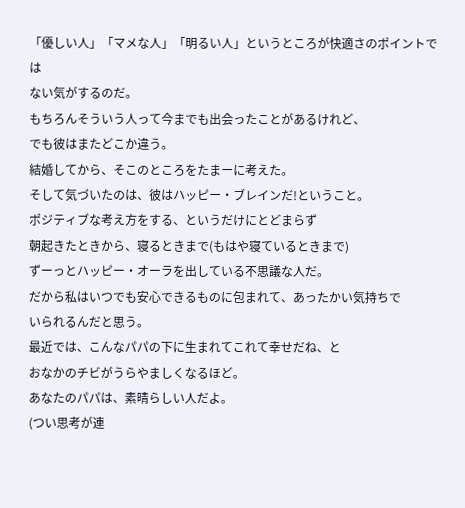「優しい人」「マメな人」「明るい人」というところが快適さのポイントでは
ない気がするのだ。
もちろんそういう人って今までも出会ったことがあるけれど、
でも彼はまたどこか違う。
結婚してから、そこのところをたまーに考えた。
そして気づいたのは、彼はハッピー・ブレインだ!ということ。
ポジティブな考え方をする、というだけにとどまらず
朝起きたときから、寝るときまで(もはや寝ているときまで)
ずーっとハッピー・オーラを出している不思議な人だ。
だから私はいつでも安心できるものに包まれて、あったかい気持ちで
いられるんだと思う。
最近では、こんなパパの下に生まれてこれて幸せだね、と
おなかのチビがうらやましくなるほど。
あなたのパパは、素晴らしい人だよ。
(つい思考が連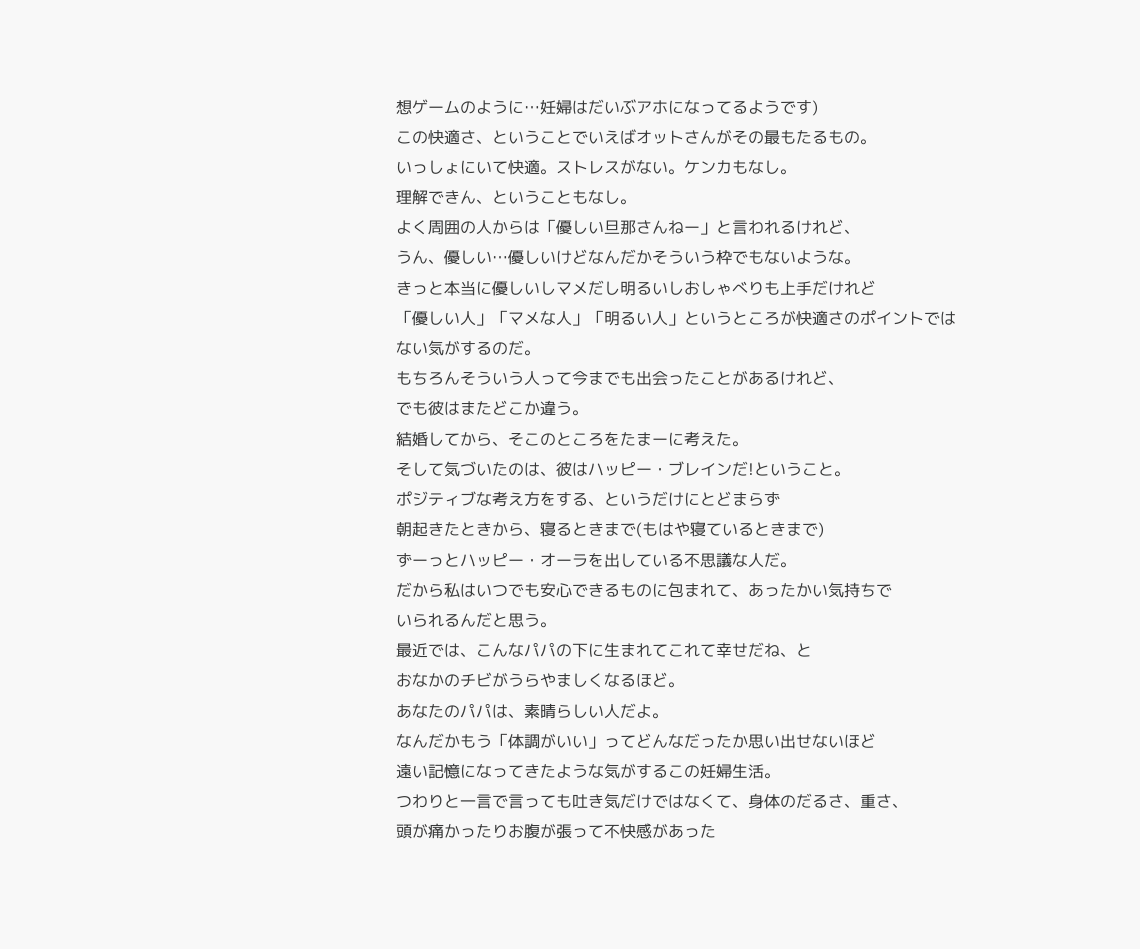想ゲームのように…妊婦はだいぶアホになってるようです)
この快適さ、ということでいえばオットさんがその最もたるもの。
いっしょにいて快適。ストレスがない。ケンカもなし。
理解できん、ということもなし。
よく周囲の人からは「優しい旦那さんねー」と言われるけれど、
うん、優しい…優しいけどなんだかそういう枠でもないような。
きっと本当に優しいしマメだし明るいしおしゃべりも上手だけれど
「優しい人」「マメな人」「明るい人」というところが快適さのポイントでは
ない気がするのだ。
もちろんそういう人って今までも出会ったことがあるけれど、
でも彼はまたどこか違う。
結婚してから、そこのところをたまーに考えた。
そして気づいたのは、彼はハッピー・ブレインだ!ということ。
ポジティブな考え方をする、というだけにとどまらず
朝起きたときから、寝るときまで(もはや寝ているときまで)
ずーっとハッピー・オーラを出している不思議な人だ。
だから私はいつでも安心できるものに包まれて、あったかい気持ちで
いられるんだと思う。
最近では、こんなパパの下に生まれてこれて幸せだね、と
おなかのチビがうらやましくなるほど。
あなたのパパは、素晴らしい人だよ。
なんだかもう「体調がいい」ってどんなだったか思い出せないほど
遠い記憶になってきたような気がするこの妊婦生活。
つわりと一言で言っても吐き気だけではなくて、身体のだるさ、重さ、
頭が痛かったりお腹が張って不快感があった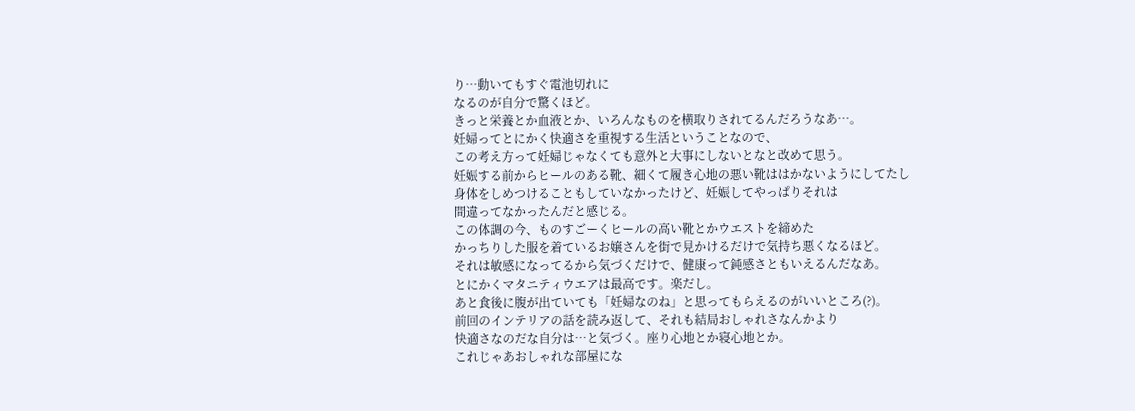り…動いてもすぐ電池切れに
なるのが自分で驚くほど。
きっと栄養とか血液とか、いろんなものを横取りされてるんだろうなあ…。
妊婦ってとにかく快適さを重視する生活ということなので、
この考え方って妊婦じゃなくても意外と大事にしないとなと改めて思う。
妊娠する前からヒールのある靴、細くて履き心地の悪い靴ははかないようにしてたし
身体をしめつけることもしていなかったけど、妊娠してやっぱりそれは
間違ってなかったんだと感じる。
この体調の今、ものすごーくヒールの高い靴とかウエストを締めた
かっちりした服を着ているお嬢さんを街で見かけるだけで気持ち悪くなるほど。
それは敏感になってるから気づくだけで、健康って鈍感さともいえるんだなあ。
とにかくマタニティウエアは最高です。楽だし。
あと食後に腹が出ていても「妊婦なのね」と思ってもらえるのがいいところ(?)。
前回のインテリアの話を読み返して、それも結局おしゃれさなんかより
快適さなのだな自分は…と気づく。座り心地とか寝心地とか。
これじゃあおしゃれな部屋にな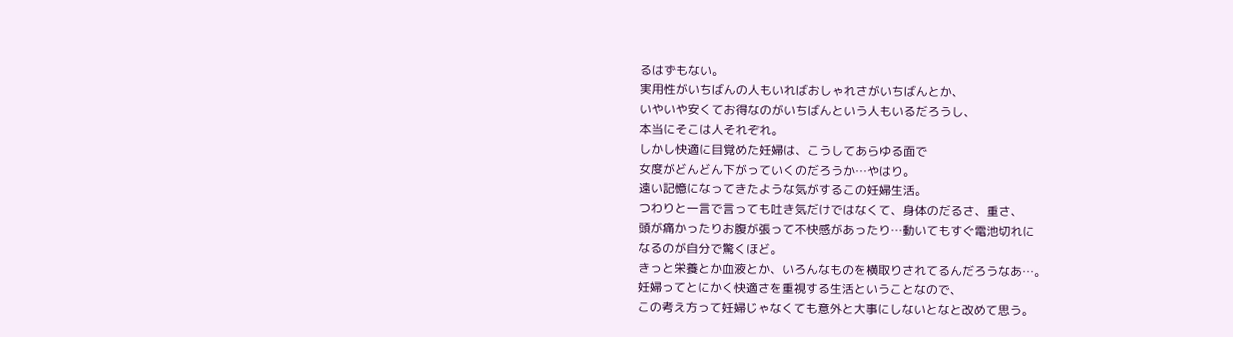るはずもない。
実用性がいちばんの人もいればおしゃれさがいちばんとか、
いやいや安くてお得なのがいちばんという人もいるだろうし、
本当にそこは人それぞれ。
しかし快適に目覚めた妊婦は、こうしてあらゆる面で
女度がどんどん下がっていくのだろうか…やはり。
遠い記憶になってきたような気がするこの妊婦生活。
つわりと一言で言っても吐き気だけではなくて、身体のだるさ、重さ、
頭が痛かったりお腹が張って不快感があったり…動いてもすぐ電池切れに
なるのが自分で驚くほど。
きっと栄養とか血液とか、いろんなものを横取りされてるんだろうなあ…。
妊婦ってとにかく快適さを重視する生活ということなので、
この考え方って妊婦じゃなくても意外と大事にしないとなと改めて思う。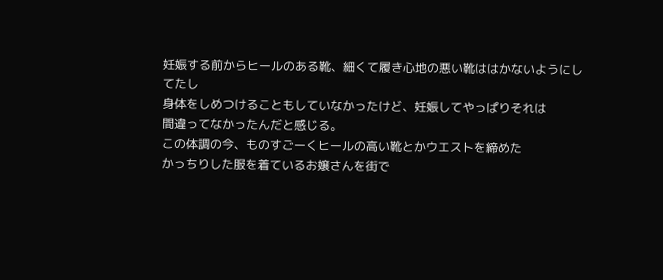妊娠する前からヒールのある靴、細くて履き心地の悪い靴ははかないようにしてたし
身体をしめつけることもしていなかったけど、妊娠してやっぱりそれは
間違ってなかったんだと感じる。
この体調の今、ものすごーくヒールの高い靴とかウエストを締めた
かっちりした服を着ているお嬢さんを街で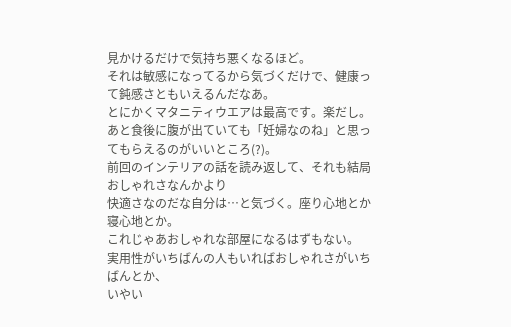見かけるだけで気持ち悪くなるほど。
それは敏感になってるから気づくだけで、健康って鈍感さともいえるんだなあ。
とにかくマタニティウエアは最高です。楽だし。
あと食後に腹が出ていても「妊婦なのね」と思ってもらえるのがいいところ(?)。
前回のインテリアの話を読み返して、それも結局おしゃれさなんかより
快適さなのだな自分は…と気づく。座り心地とか寝心地とか。
これじゃあおしゃれな部屋になるはずもない。
実用性がいちばんの人もいればおしゃれさがいちばんとか、
いやい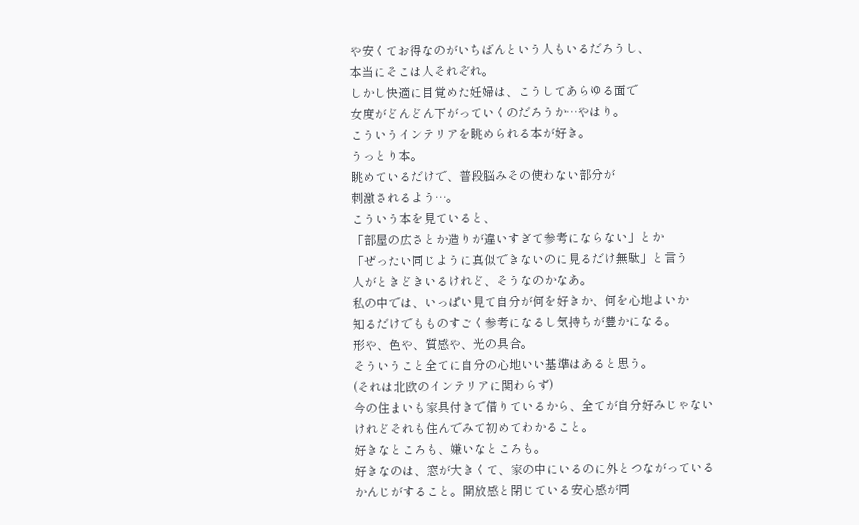や安くてお得なのがいちばんという人もいるだろうし、
本当にそこは人それぞれ。
しかし快適に目覚めた妊婦は、こうしてあらゆる面で
女度がどんどん下がっていくのだろうか…やはり。
こういうインテリアを眺められる本が好き。
うっとり本。
眺めているだけで、普段脳みその使わない部分が
刺激されるよう…。
こういう本を見ていると、
「部屋の広さとか造りが違いすぎて参考にならない」とか
「ぜったい同じように真似できないのに見るだけ無駄」と言う
人がときどきいるけれど、そうなのかなあ。
私の中では、いっぱい見て自分が何を好きか、何を心地よいか
知るだけでもものすごく参考になるし気持ちが豊かになる。
形や、色や、質感や、光の具合。
そういうこと全てに自分の心地いい基準はあると思う。
(それは北欧のインテリアに関わらず)
今の住まいも家具付きで借りているから、全てが自分好みじゃない
けれどそれも住んでみて初めてわかること。
好きなところも、嫌いなところも。
好きなのは、窓が大きくて、家の中にいるのに外とつながっている
かんじがすること。開放感と閉じている安心感が同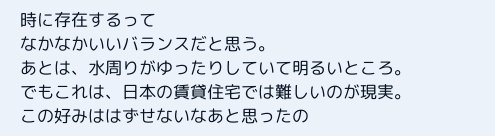時に存在するって
なかなかいいバランスだと思う。
あとは、水周りがゆったりしていて明るいところ。
でもこれは、日本の賃貸住宅では難しいのが現実。
この好みははずせないなあと思ったの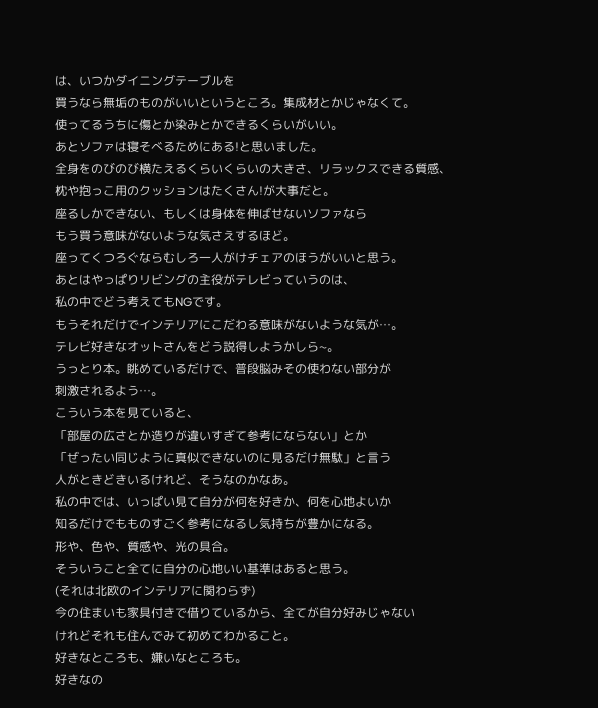は、いつかダイニングテーブルを
買うなら無垢のものがいいというところ。集成材とかじゃなくて。
使ってるうちに傷とか染みとかできるくらいがいい。
あとソファは寝そべるためにある!と思いました。
全身をのびのび横たえるくらいくらいの大きさ、リラックスできる質感、
枕や抱っこ用のクッションはたくさん!が大事だと。
座るしかできない、もしくは身体を伸ばせないソファなら
もう買う意味がないような気さえするほど。
座ってくつろぐならむしろ一人がけチェアのほうがいいと思う。
あとはやっぱりリビングの主役がテレビっていうのは、
私の中でどう考えてもNGです。
もうそれだけでインテリアにこだわる意味がないような気が…。
テレビ好きなオットさんをどう説得しようかしら~。
うっとり本。眺めているだけで、普段脳みその使わない部分が
刺激されるよう…。
こういう本を見ていると、
「部屋の広さとか造りが違いすぎて参考にならない」とか
「ぜったい同じように真似できないのに見るだけ無駄」と言う
人がときどきいるけれど、そうなのかなあ。
私の中では、いっぱい見て自分が何を好きか、何を心地よいか
知るだけでもものすごく参考になるし気持ちが豊かになる。
形や、色や、質感や、光の具合。
そういうこと全てに自分の心地いい基準はあると思う。
(それは北欧のインテリアに関わらず)
今の住まいも家具付きで借りているから、全てが自分好みじゃない
けれどそれも住んでみて初めてわかること。
好きなところも、嫌いなところも。
好きなの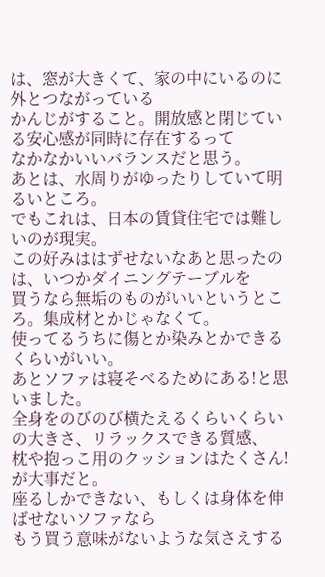は、窓が大きくて、家の中にいるのに外とつながっている
かんじがすること。開放感と閉じている安心感が同時に存在するって
なかなかいいバランスだと思う。
あとは、水周りがゆったりしていて明るいところ。
でもこれは、日本の賃貸住宅では難しいのが現実。
この好みははずせないなあと思ったのは、いつかダイニングテーブルを
買うなら無垢のものがいいというところ。集成材とかじゃなくて。
使ってるうちに傷とか染みとかできるくらいがいい。
あとソファは寝そべるためにある!と思いました。
全身をのびのび横たえるくらいくらいの大きさ、リラックスできる質感、
枕や抱っこ用のクッションはたくさん!が大事だと。
座るしかできない、もしくは身体を伸ばせないソファなら
もう買う意味がないような気さえする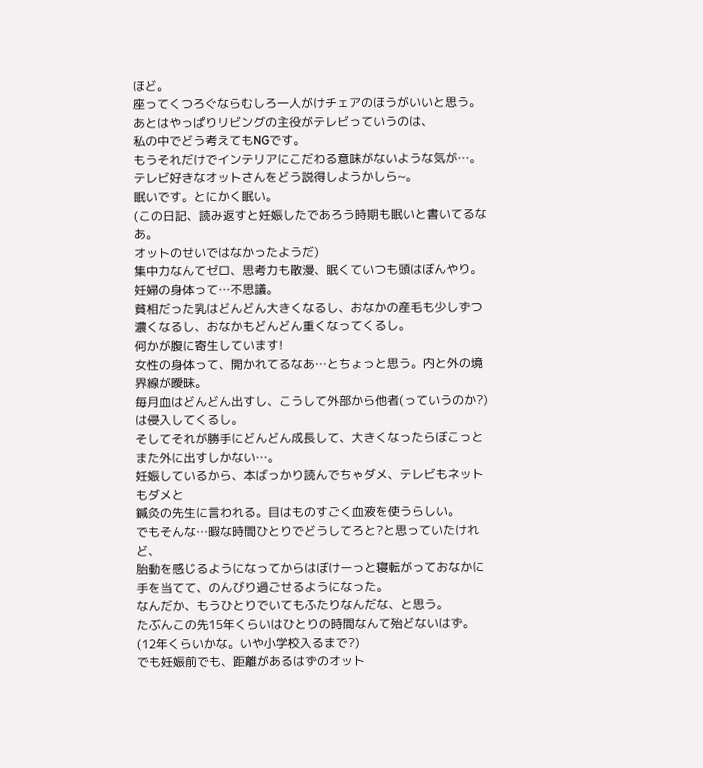ほど。
座ってくつろぐならむしろ一人がけチェアのほうがいいと思う。
あとはやっぱりリビングの主役がテレビっていうのは、
私の中でどう考えてもNGです。
もうそれだけでインテリアにこだわる意味がないような気が…。
テレビ好きなオットさんをどう説得しようかしら~。
眠いです。とにかく眠い。
(この日記、読み返すと妊娠したであろう時期も眠いと書いてるなあ。
オットのせいではなかったようだ)
集中力なんてゼロ、思考力も散漫、眠くていつも頭はぼんやり。
妊婦の身体って…不思議。
貧相だった乳はどんどん大きくなるし、おなかの産毛も少しずつ
濃くなるし、おなかもどんどん重くなってくるし。
何かが腹に寄生しています!
女性の身体って、開かれてるなあ…とちょっと思う。内と外の境界線が曖昧。
毎月血はどんどん出すし、こうして外部から他者(っていうのか?)は侵入してくるし。
そしてそれが勝手にどんどん成長して、大きくなったらぼこっとまた外に出すしかない…。
妊娠しているから、本ばっかり読んでちゃダメ、テレビもネットもダメと
鍼灸の先生に言われる。目はものすごく血液を使うらしい。
でもそんな…暇な時間ひとりでどうしてろと?と思っていたけれど、
胎動を感じるようになってからはぼけーっと寝転がっておなかに
手を当てて、のんびり過ごせるようになった。
なんだか、もうひとりでいてもふたりなんだな、と思う。
たぶんこの先15年くらいはひとりの時間なんて殆どないはず。
(12年くらいかな。いや小学校入るまで?)
でも妊娠前でも、距離があるはずのオット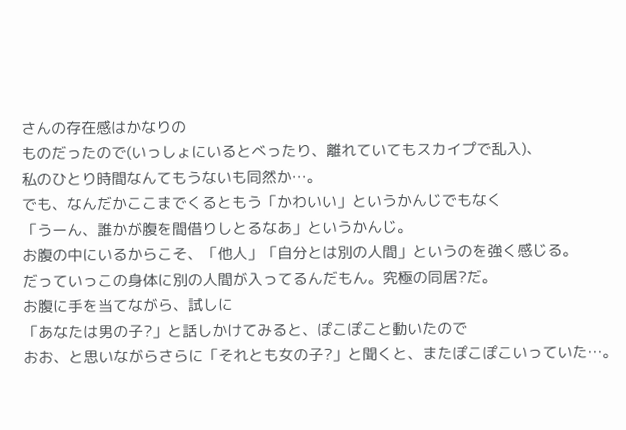さんの存在感はかなりの
ものだったので(いっしょにいるとべったり、離れていてもスカイプで乱入)、
私のひとり時間なんてもうないも同然か…。
でも、なんだかここまでくるともう「かわいい」というかんじでもなく
「うーん、誰かが腹を間借りしとるなあ」というかんじ。
お腹の中にいるからこそ、「他人」「自分とは別の人間」というのを強く感じる。
だっていっこの身体に別の人間が入ってるんだもん。究極の同居?だ。
お腹に手を当てながら、試しに
「あなたは男の子?」と話しかけてみると、ぽこぽこと動いたので
おお、と思いながらさらに「それとも女の子?」と聞くと、またぽこぽこいっていた…。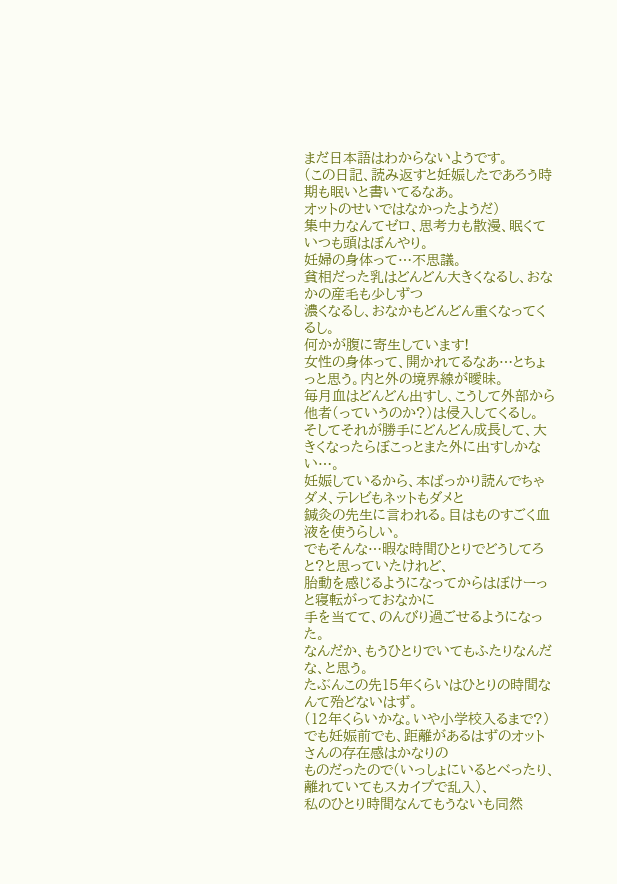まだ日本語はわからないようです。
(この日記、読み返すと妊娠したであろう時期も眠いと書いてるなあ。
オットのせいではなかったようだ)
集中力なんてゼロ、思考力も散漫、眠くていつも頭はぼんやり。
妊婦の身体って…不思議。
貧相だった乳はどんどん大きくなるし、おなかの産毛も少しずつ
濃くなるし、おなかもどんどん重くなってくるし。
何かが腹に寄生しています!
女性の身体って、開かれてるなあ…とちょっと思う。内と外の境界線が曖昧。
毎月血はどんどん出すし、こうして外部から他者(っていうのか?)は侵入してくるし。
そしてそれが勝手にどんどん成長して、大きくなったらぼこっとまた外に出すしかない…。
妊娠しているから、本ばっかり読んでちゃダメ、テレビもネットもダメと
鍼灸の先生に言われる。目はものすごく血液を使うらしい。
でもそんな…暇な時間ひとりでどうしてろと?と思っていたけれど、
胎動を感じるようになってからはぼけーっと寝転がっておなかに
手を当てて、のんびり過ごせるようになった。
なんだか、もうひとりでいてもふたりなんだな、と思う。
たぶんこの先15年くらいはひとりの時間なんて殆どないはず。
(12年くらいかな。いや小学校入るまで?)
でも妊娠前でも、距離があるはずのオットさんの存在感はかなりの
ものだったので(いっしょにいるとべったり、離れていてもスカイプで乱入)、
私のひとり時間なんてもうないも同然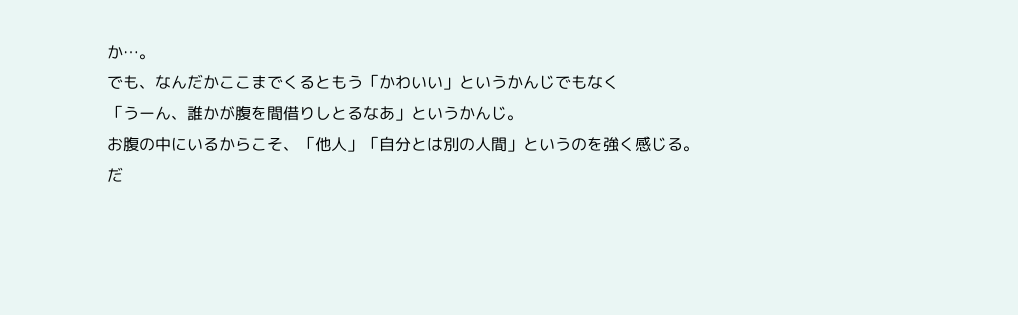か…。
でも、なんだかここまでくるともう「かわいい」というかんじでもなく
「うーん、誰かが腹を間借りしとるなあ」というかんじ。
お腹の中にいるからこそ、「他人」「自分とは別の人間」というのを強く感じる。
だ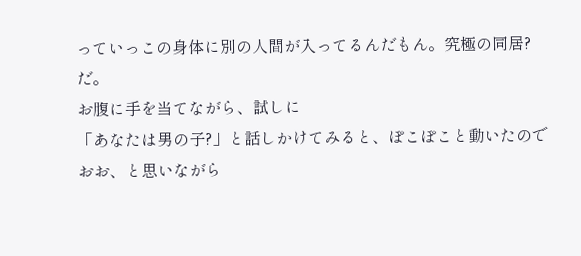っていっこの身体に別の人間が入ってるんだもん。究極の同居?だ。
お腹に手を当てながら、試しに
「あなたは男の子?」と話しかけてみると、ぽこぽこと動いたので
おお、と思いながら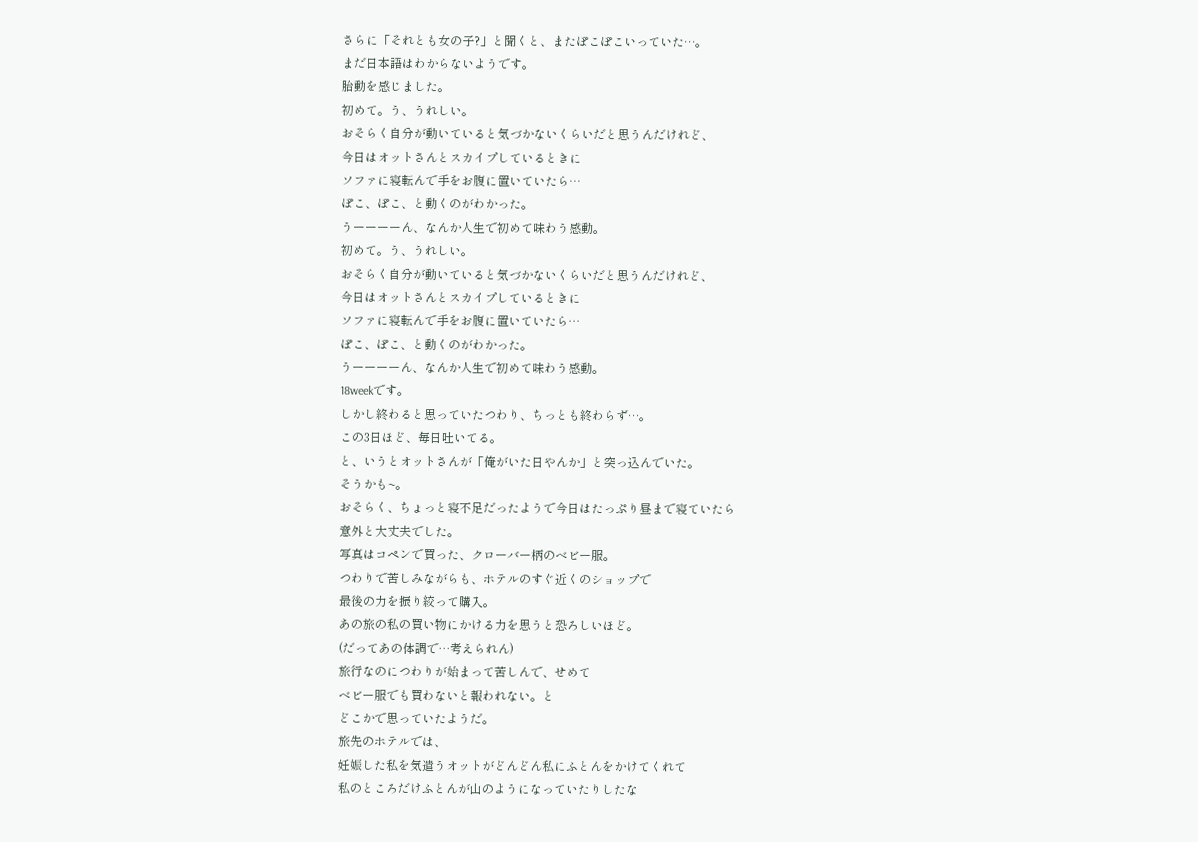さらに「それとも女の子?」と聞くと、またぽこぽこいっていた…。
まだ日本語はわからないようです。
胎動を感じました。
初めて。う、うれしい。
おそらく自分が動いていると気づかないくらいだと思うんだけれど、
今日はオットさんとスカイプしているときに
ソファに寝転んで手をお腹に置いていたら…
ぽこ、ぽこ、と動くのがわかった。
うーーーーん、なんか人生で初めて味わう感動。
初めて。う、うれしい。
おそらく自分が動いていると気づかないくらいだと思うんだけれど、
今日はオットさんとスカイプしているときに
ソファに寝転んで手をお腹に置いていたら…
ぽこ、ぽこ、と動くのがわかった。
うーーーーん、なんか人生で初めて味わう感動。
18weekです。
しかし終わると思っていたつわり、ちっとも終わらず…。
この3日ほど、毎日吐いてる。
と、いうとオットさんが「俺がいた日やんか」と突っ込んでいた。
そうかも~。
おそらく、ちょっと寝不足だったようで今日はたっぷり昼まで寝ていたら
意外と大丈夫でした。
写真はコペンで買った、クローバー柄のベビー服。
つわりで苦しみながらも、ホテルのすぐ近くのショップで
最後の力を振り絞って購入。
あの旅の私の買い物にかける力を思うと恐ろしいほど。
(だってあの体調で…考えられん)
旅行なのにつわりが始まって苦しんで、せめて
ベビー服でも買わないと報われない。と
どこかで思っていたようだ。
旅先のホテルでは、
妊娠した私を気遣うオットがどんどん私にふとんをかけてくれて
私のところだけふとんが山のようになっていたりしたな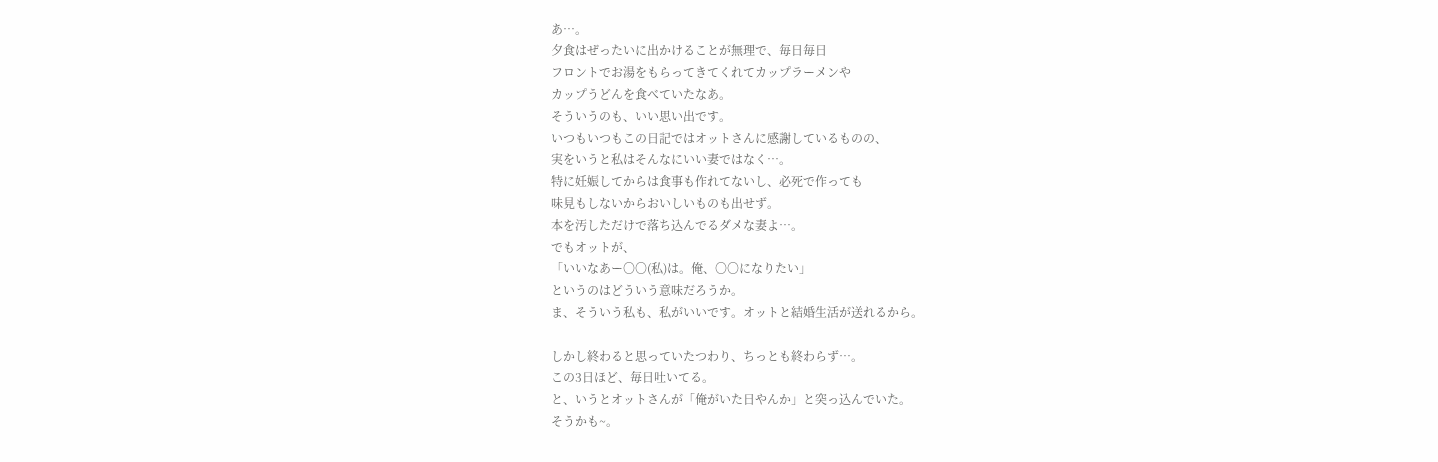あ…。
夕食はぜったいに出かけることが無理で、毎日毎日
フロントでお湯をもらってきてくれてカップラーメンや
カップうどんを食べていたなあ。
そういうのも、いい思い出です。
いつもいつもこの日記ではオットさんに感謝しているものの、
実をいうと私はそんなにいい妻ではなく…。
特に妊娠してからは食事も作れてないし、必死で作っても
味見もしないからおいしいものも出せず。
本を汚しただけで落ち込んでるダメな妻よ…。
でもオットが、
「いいなあー〇〇(私)は。俺、〇〇になりたい」
というのはどういう意味だろうか。
ま、そういう私も、私がいいです。オットと結婚生活が送れるから。

しかし終わると思っていたつわり、ちっとも終わらず…。
この3日ほど、毎日吐いてる。
と、いうとオットさんが「俺がいた日やんか」と突っ込んでいた。
そうかも~。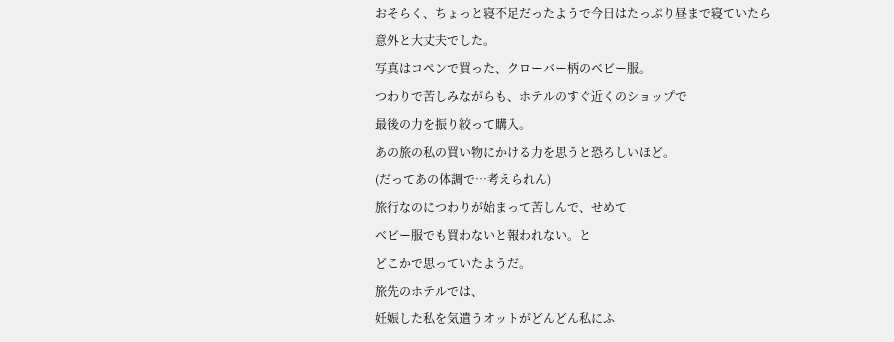おそらく、ちょっと寝不足だったようで今日はたっぷり昼まで寝ていたら
意外と大丈夫でした。
写真はコペンで買った、クローバー柄のベビー服。
つわりで苦しみながらも、ホテルのすぐ近くのショップで
最後の力を振り絞って購入。
あの旅の私の買い物にかける力を思うと恐ろしいほど。
(だってあの体調で…考えられん)
旅行なのにつわりが始まって苦しんで、せめて
ベビー服でも買わないと報われない。と
どこかで思っていたようだ。
旅先のホテルでは、
妊娠した私を気遣うオットがどんどん私にふ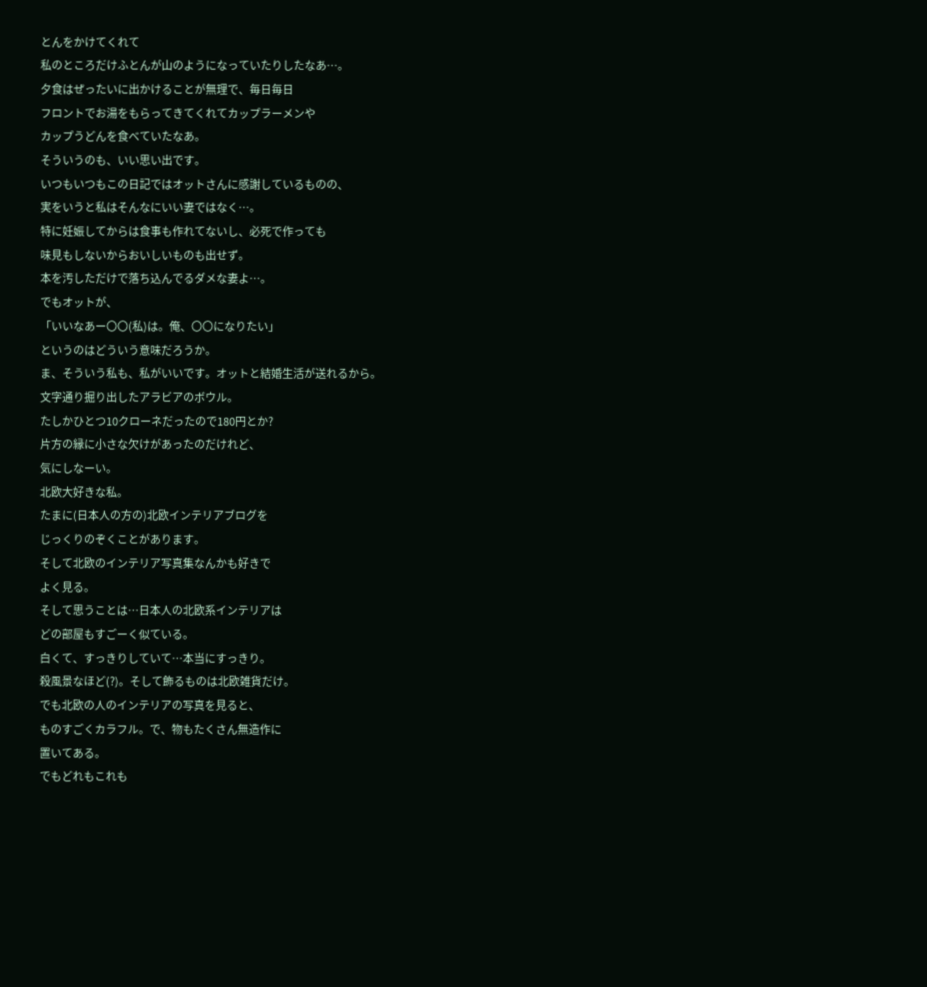とんをかけてくれて
私のところだけふとんが山のようになっていたりしたなあ…。
夕食はぜったいに出かけることが無理で、毎日毎日
フロントでお湯をもらってきてくれてカップラーメンや
カップうどんを食べていたなあ。
そういうのも、いい思い出です。
いつもいつもこの日記ではオットさんに感謝しているものの、
実をいうと私はそんなにいい妻ではなく…。
特に妊娠してからは食事も作れてないし、必死で作っても
味見もしないからおいしいものも出せず。
本を汚しただけで落ち込んでるダメな妻よ…。
でもオットが、
「いいなあー〇〇(私)は。俺、〇〇になりたい」
というのはどういう意味だろうか。
ま、そういう私も、私がいいです。オットと結婚生活が送れるから。
文字通り掘り出したアラビアのボウル。
たしかひとつ10クローネだったので180円とか?
片方の縁に小さな欠けがあったのだけれど、
気にしなーい。
北欧大好きな私。
たまに(日本人の方の)北欧インテリアブログを
じっくりのぞくことがあります。
そして北欧のインテリア写真集なんかも好きで
よく見る。
そして思うことは…日本人の北欧系インテリアは
どの部屋もすごーく似ている。
白くて、すっきりしていて…本当にすっきり。
殺風景なほど(?)。そして飾るものは北欧雑貨だけ。
でも北欧の人のインテリアの写真を見ると、
ものすごくカラフル。で、物もたくさん無造作に
置いてある。
でもどれもこれも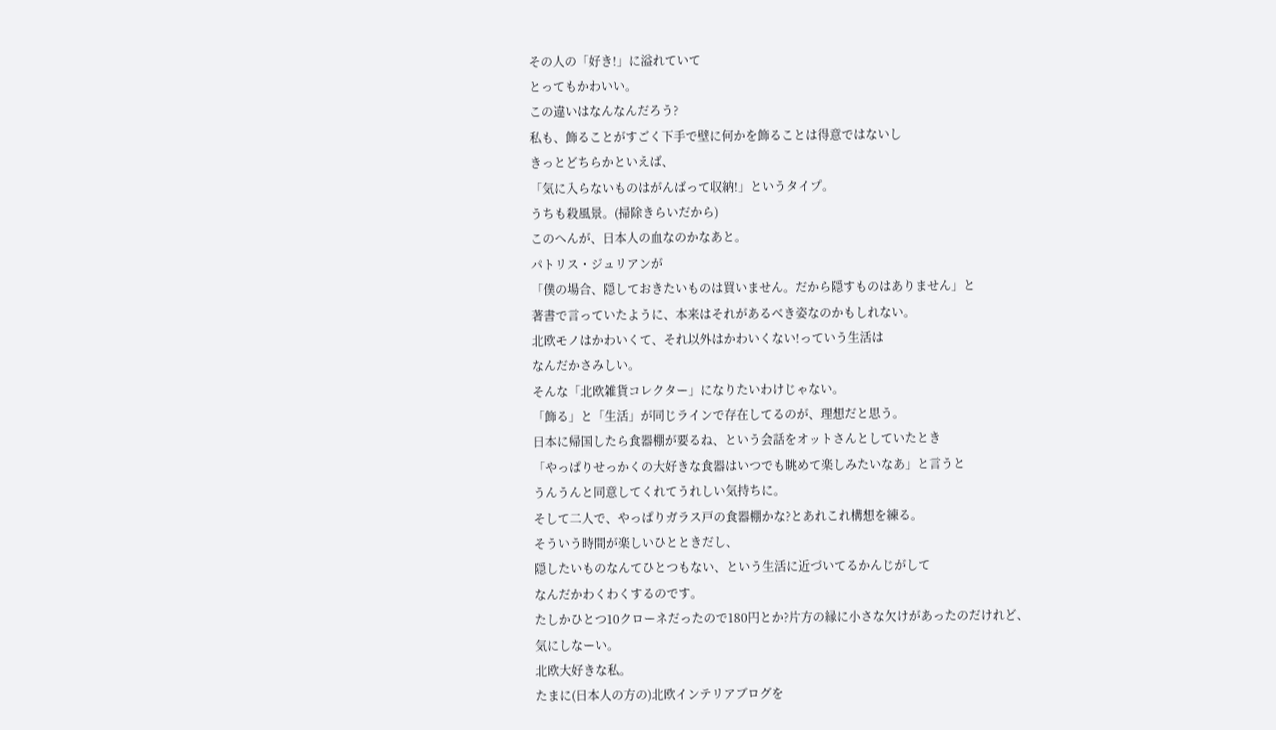その人の「好き!」に溢れていて
とってもかわいい。
この違いはなんなんだろう?
私も、飾ることがすごく下手で壁に何かを飾ることは得意ではないし
きっとどちらかといえば、
「気に入らないものはがんばって収納!」というタイプ。
うちも殺風景。(掃除きらいだから)
このへんが、日本人の血なのかなあと。
パトリス・ジュリアンが
「僕の場合、隠しておきたいものは買いません。だから隠すものはありません」と
著書で言っていたように、本来はそれがあるべき姿なのかもしれない。
北欧モノはかわいくて、それ以外はかわいくない!っていう生活は
なんだかさみしい。
そんな「北欧雑貨コレクター」になりたいわけじゃない。
「飾る」と「生活」が同じラインで存在してるのが、理想だと思う。
日本に帰国したら食器棚が要るね、という会話をオットさんとしていたとき
「やっぱりせっかくの大好きな食器はいつでも眺めて楽しみたいなあ」と言うと
うんうんと同意してくれてうれしい気持ちに。
そして二人で、やっぱりガラス戸の食器棚かな?とあれこれ構想を練る。
そういう時間が楽しいひとときだし、
隠したいものなんてひとつもない、という生活に近づいてるかんじがして
なんだかわくわくするのです。
たしかひとつ10クローネだったので180円とか?片方の縁に小さな欠けがあったのだけれど、
気にしなーい。
北欧大好きな私。
たまに(日本人の方の)北欧インテリアブログを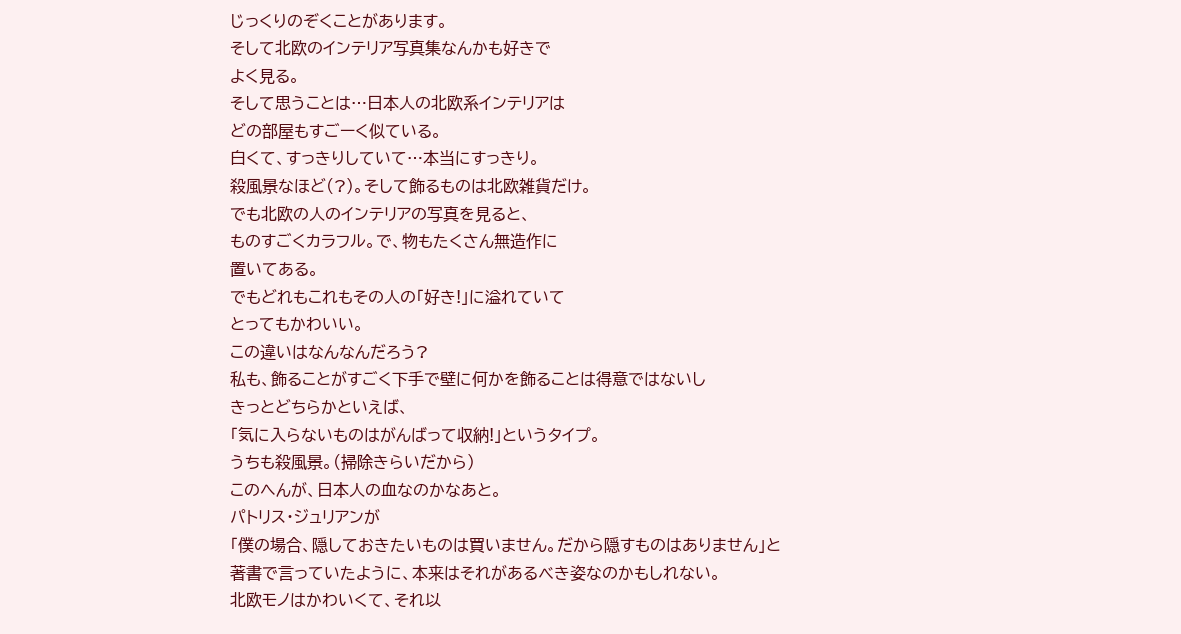じっくりのぞくことがあります。
そして北欧のインテリア写真集なんかも好きで
よく見る。
そして思うことは…日本人の北欧系インテリアは
どの部屋もすごーく似ている。
白くて、すっきりしていて…本当にすっきり。
殺風景なほど(?)。そして飾るものは北欧雑貨だけ。
でも北欧の人のインテリアの写真を見ると、
ものすごくカラフル。で、物もたくさん無造作に
置いてある。
でもどれもこれもその人の「好き!」に溢れていて
とってもかわいい。
この違いはなんなんだろう?
私も、飾ることがすごく下手で壁に何かを飾ることは得意ではないし
きっとどちらかといえば、
「気に入らないものはがんばって収納!」というタイプ。
うちも殺風景。(掃除きらいだから)
このへんが、日本人の血なのかなあと。
パトリス・ジュリアンが
「僕の場合、隠しておきたいものは買いません。だから隠すものはありません」と
著書で言っていたように、本来はそれがあるべき姿なのかもしれない。
北欧モノはかわいくて、それ以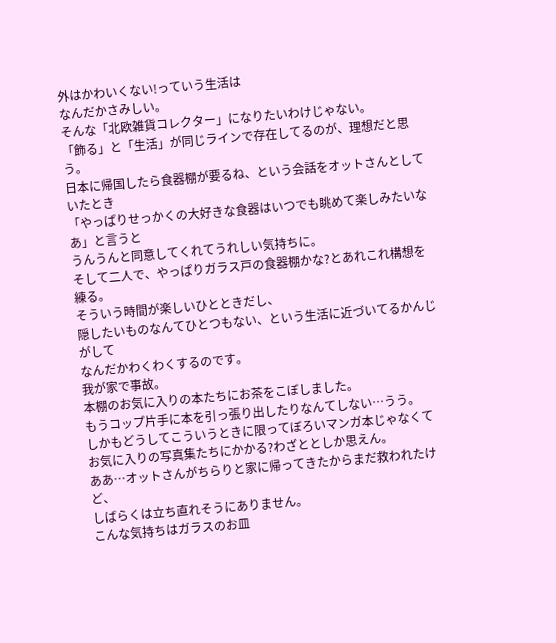外はかわいくない!っていう生活は
なんだかさみしい。
そんな「北欧雑貨コレクター」になりたいわけじゃない。
「飾る」と「生活」が同じラインで存在してるのが、理想だと思う。
日本に帰国したら食器棚が要るね、という会話をオットさんとしていたとき
「やっぱりせっかくの大好きな食器はいつでも眺めて楽しみたいなあ」と言うと
うんうんと同意してくれてうれしい気持ちに。
そして二人で、やっぱりガラス戸の食器棚かな?とあれこれ構想を練る。
そういう時間が楽しいひとときだし、
隠したいものなんてひとつもない、という生活に近づいてるかんじがして
なんだかわくわくするのです。
我が家で事故。
本棚のお気に入りの本たちにお茶をこぼしました。
もうコップ片手に本を引っ張り出したりなんてしない…うう。
しかもどうしてこういうときに限ってぼろいマンガ本じゃなくて
お気に入りの写真集たちにかかる?わざととしか思えん。
ああ…オットさんがちらりと家に帰ってきたからまだ救われたけど、
しばらくは立ち直れそうにありません。
こんな気持ちはガラスのお皿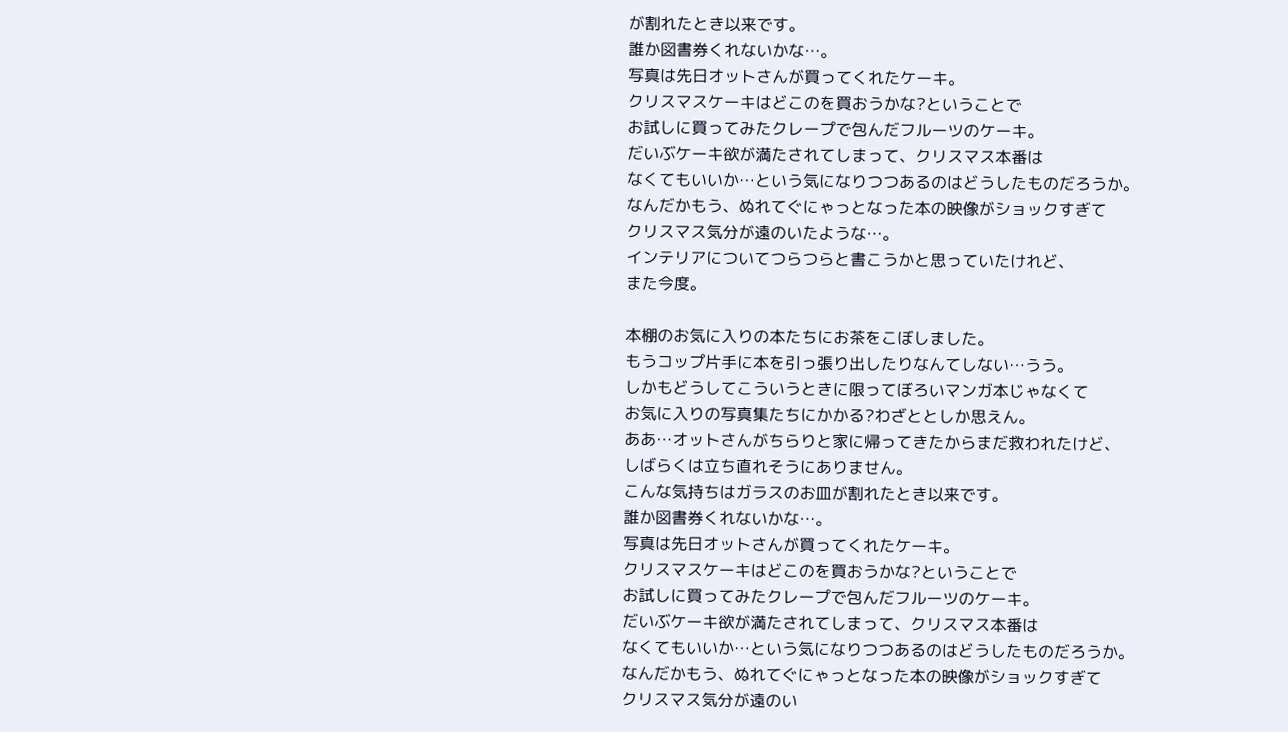が割れたとき以来です。
誰か図書券くれないかな…。
写真は先日オットさんが買ってくれたケーキ。
クリスマスケーキはどこのを買おうかな?ということで
お試しに買ってみたクレープで包んだフルーツのケーキ。
だいぶケーキ欲が満たされてしまって、クリスマス本番は
なくてもいいか…という気になりつつあるのはどうしたものだろうか。
なんだかもう、ぬれてぐにゃっとなった本の映像がショックすぎて
クリスマス気分が遠のいたような…。
インテリアについてつらつらと書こうかと思っていたけれど、
また今度。

本棚のお気に入りの本たちにお茶をこぼしました。
もうコップ片手に本を引っ張り出したりなんてしない…うう。
しかもどうしてこういうときに限ってぼろいマンガ本じゃなくて
お気に入りの写真集たちにかかる?わざととしか思えん。
ああ…オットさんがちらりと家に帰ってきたからまだ救われたけど、
しばらくは立ち直れそうにありません。
こんな気持ちはガラスのお皿が割れたとき以来です。
誰か図書券くれないかな…。
写真は先日オットさんが買ってくれたケーキ。
クリスマスケーキはどこのを買おうかな?ということで
お試しに買ってみたクレープで包んだフルーツのケーキ。
だいぶケーキ欲が満たされてしまって、クリスマス本番は
なくてもいいか…という気になりつつあるのはどうしたものだろうか。
なんだかもう、ぬれてぐにゃっとなった本の映像がショックすぎて
クリスマス気分が遠のい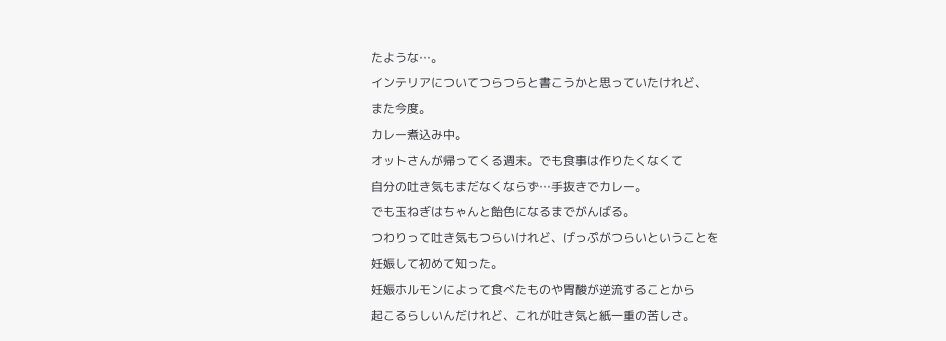たような…。
インテリアについてつらつらと書こうかと思っていたけれど、
また今度。
カレー煮込み中。
オットさんが帰ってくる週末。でも食事は作りたくなくて
自分の吐き気もまだなくならず…手抜きでカレー。
でも玉ねぎはちゃんと飴色になるまでがんばる。
つわりって吐き気もつらいけれど、げっぷがつらいということを
妊娠して初めて知った。
妊娠ホルモンによって食べたものや胃酸が逆流することから
起こるらしいんだけれど、これが吐き気と紙一重の苦しさ。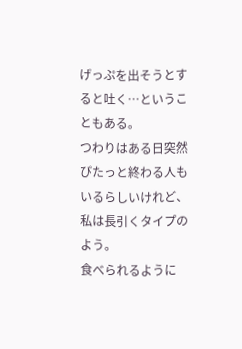げっぷを出そうとすると吐く…ということもある。
つわりはある日突然ぴたっと終わる人もいるらしいけれど、
私は長引くタイプのよう。
食べられるように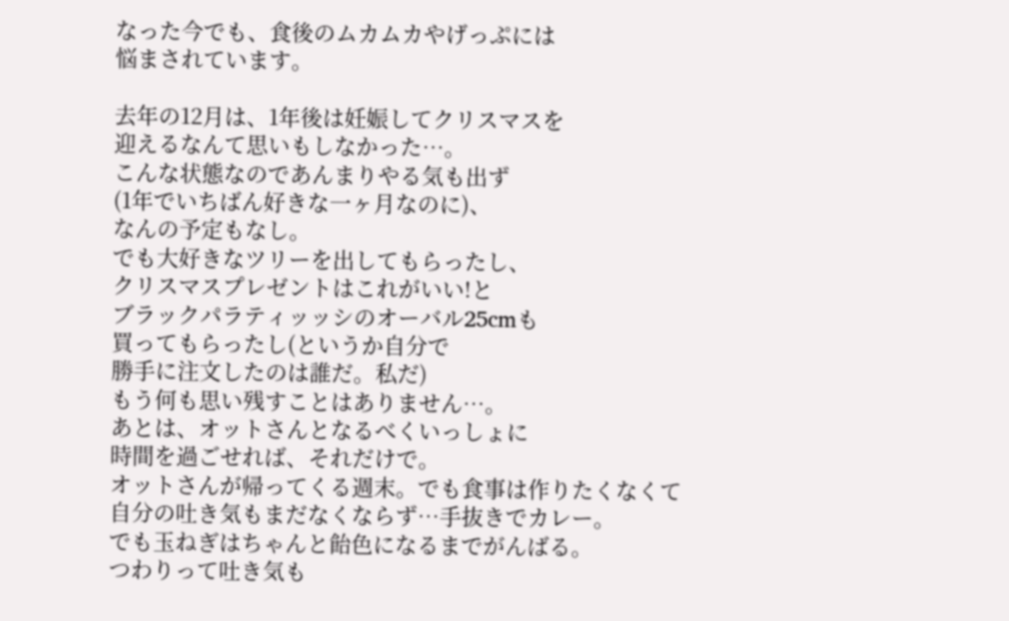なった今でも、食後のムカムカやげっぷには
悩まされています。

去年の12月は、1年後は妊娠してクリスマスを
迎えるなんて思いもしなかった…。
こんな状態なのであんまりやる気も出ず
(1年でいちばん好きな一ヶ月なのに)、
なんの予定もなし。
でも大好きなツリーを出してもらったし、
クリスマスプレゼントはこれがいい!と
ブラックパラティッッシのオーバル25cmも
買ってもらったし(というか自分で
勝手に注文したのは誰だ。私だ)
もう何も思い残すことはありません…。
あとは、オットさんとなるべくいっしょに
時間を過ごせれば、それだけで。
オットさんが帰ってくる週末。でも食事は作りたくなくて
自分の吐き気もまだなくならず…手抜きでカレー。
でも玉ねぎはちゃんと飴色になるまでがんばる。
つわりって吐き気も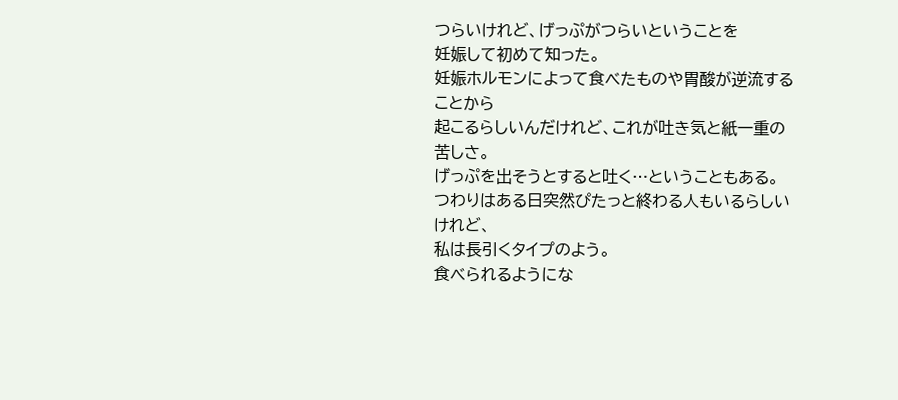つらいけれど、げっぷがつらいということを
妊娠して初めて知った。
妊娠ホルモンによって食べたものや胃酸が逆流することから
起こるらしいんだけれど、これが吐き気と紙一重の苦しさ。
げっぷを出そうとすると吐く…ということもある。
つわりはある日突然ぴたっと終わる人もいるらしいけれど、
私は長引くタイプのよう。
食べられるようにな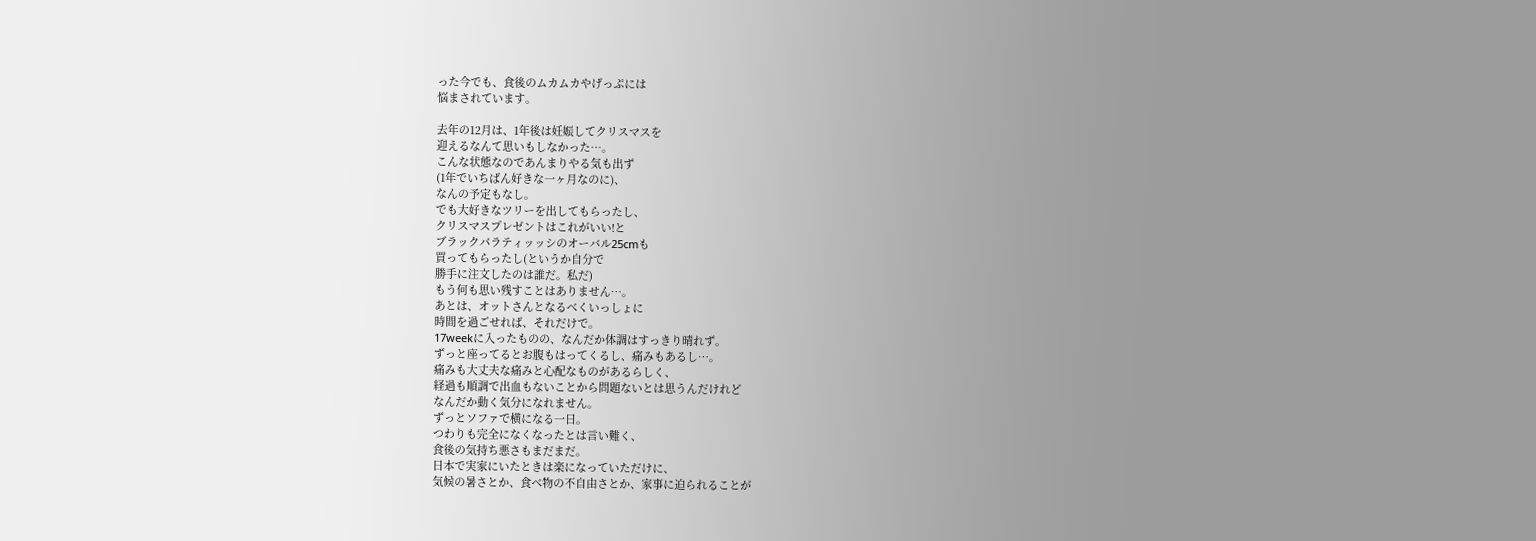った今でも、食後のムカムカやげっぷには
悩まされています。

去年の12月は、1年後は妊娠してクリスマスを
迎えるなんて思いもしなかった…。
こんな状態なのであんまりやる気も出ず
(1年でいちばん好きな一ヶ月なのに)、
なんの予定もなし。
でも大好きなツリーを出してもらったし、
クリスマスプレゼントはこれがいい!と
ブラックパラティッッシのオーバル25cmも
買ってもらったし(というか自分で
勝手に注文したのは誰だ。私だ)
もう何も思い残すことはありません…。
あとは、オットさんとなるべくいっしょに
時間を過ごせれば、それだけで。
17weekに入ったものの、なんだか体調はすっきり晴れず。
ずっと座ってるとお腹もはってくるし、痛みもあるし…。
痛みも大丈夫な痛みと心配なものがあるらしく、
経過も順調で出血もないことから問題ないとは思うんだけれど
なんだか動く気分になれません。
ずっとソファで横になる一日。
つわりも完全になくなったとは言い難く、
食後の気持ち悪さもまだまだ。
日本で実家にいたときは楽になっていただけに、
気候の暑さとか、食べ物の不自由さとか、家事に迫られることが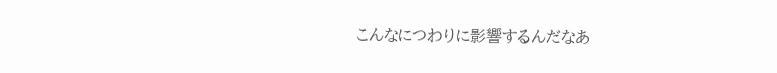こんなにつわりに影響するんだなあ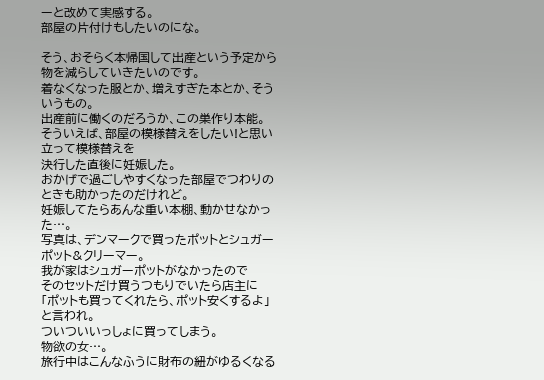ーと改めて実感する。
部屋の片付けもしたいのにな。

そう、おそらく本帰国して出産という予定から
物を減らしていきたいのです。
着なくなった服とか、増えすぎた本とか、そういうもの。
出産前に働くのだろうか、この巣作り本能。
そういえば、部屋の模様替えをしたい!と思い立って模様替えを
決行した直後に妊娠した。
おかげで過ごしやすくなった部屋でつわりのときも助かったのだけれど。
妊娠してたらあんな重い本棚、動かせなかった…。
写真は、デンマークで買ったポットとシュガーポット&クリーマー。
我が家はシュガーポットがなかったので
そのセットだけ買うつもりでいたら店主に
「ポットも買ってくれたら、ポット安くするよ」と言われ。
ついついいっしょに買ってしまう。
物欲の女…。
旅行中はこんなふうに財布の紐がゆるくなる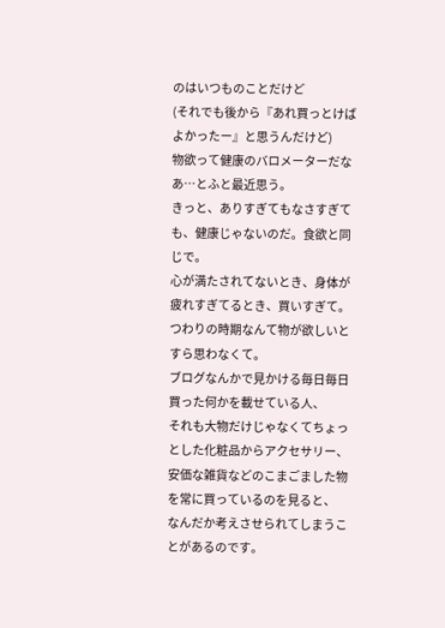のはいつものことだけど
(それでも後から『あれ買っとけばよかったー』と思うんだけど)
物欲って健康のバロメーターだなあ…とふと最近思う。
きっと、ありすぎてもなさすぎても、健康じゃないのだ。食欲と同じで。
心が満たされてないとき、身体が疲れすぎてるとき、買いすぎて。
つわりの時期なんて物が欲しいとすら思わなくて。
ブログなんかで見かける毎日毎日買った何かを載せている人、
それも大物だけじゃなくてちょっとした化粧品からアクセサリー、
安価な雑貨などのこまごました物を常に買っているのを見ると、
なんだか考えさせられてしまうことがあるのです。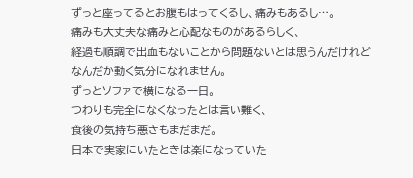ずっと座ってるとお腹もはってくるし、痛みもあるし…。
痛みも大丈夫な痛みと心配なものがあるらしく、
経過も順調で出血もないことから問題ないとは思うんだけれど
なんだか動く気分になれません。
ずっとソファで横になる一日。
つわりも完全になくなったとは言い難く、
食後の気持ち悪さもまだまだ。
日本で実家にいたときは楽になっていた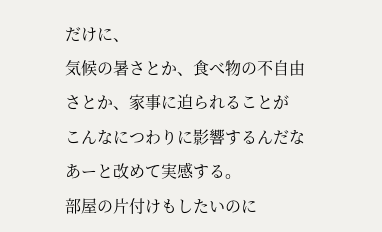だけに、
気候の暑さとか、食べ物の不自由さとか、家事に迫られることが
こんなにつわりに影響するんだなあーと改めて実感する。
部屋の片付けもしたいのに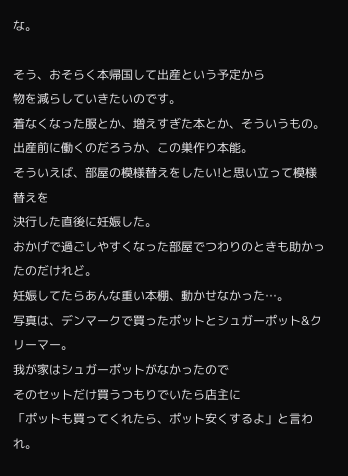な。

そう、おそらく本帰国して出産という予定から
物を減らしていきたいのです。
着なくなった服とか、増えすぎた本とか、そういうもの。
出産前に働くのだろうか、この巣作り本能。
そういえば、部屋の模様替えをしたい!と思い立って模様替えを
決行した直後に妊娠した。
おかげで過ごしやすくなった部屋でつわりのときも助かったのだけれど。
妊娠してたらあんな重い本棚、動かせなかった…。
写真は、デンマークで買ったポットとシュガーポット&クリーマー。
我が家はシュガーポットがなかったので
そのセットだけ買うつもりでいたら店主に
「ポットも買ってくれたら、ポット安くするよ」と言われ。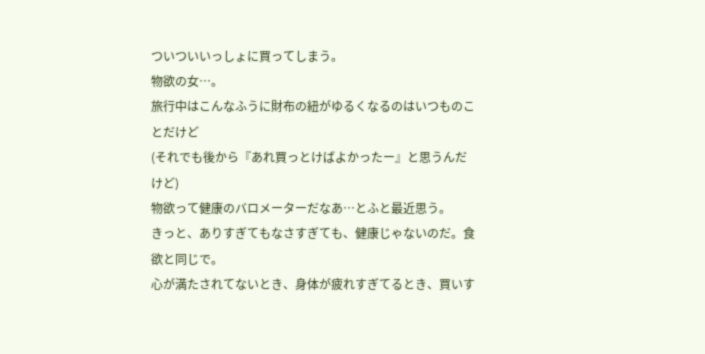ついついいっしょに買ってしまう。
物欲の女…。
旅行中はこんなふうに財布の紐がゆるくなるのはいつものことだけど
(それでも後から『あれ買っとけばよかったー』と思うんだけど)
物欲って健康のバロメーターだなあ…とふと最近思う。
きっと、ありすぎてもなさすぎても、健康じゃないのだ。食欲と同じで。
心が満たされてないとき、身体が疲れすぎてるとき、買いす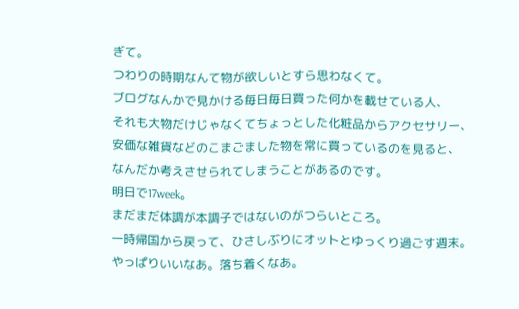ぎて。
つわりの時期なんて物が欲しいとすら思わなくて。
ブログなんかで見かける毎日毎日買った何かを載せている人、
それも大物だけじゃなくてちょっとした化粧品からアクセサリー、
安価な雑貨などのこまごました物を常に買っているのを見ると、
なんだか考えさせられてしまうことがあるのです。
明日で17week。
まだまだ体調が本調子ではないのがつらいところ。
一時帰国から戻って、ひさしぶりにオットとゆっくり過ごす週末。
やっぱりいいなあ。落ち着くなあ。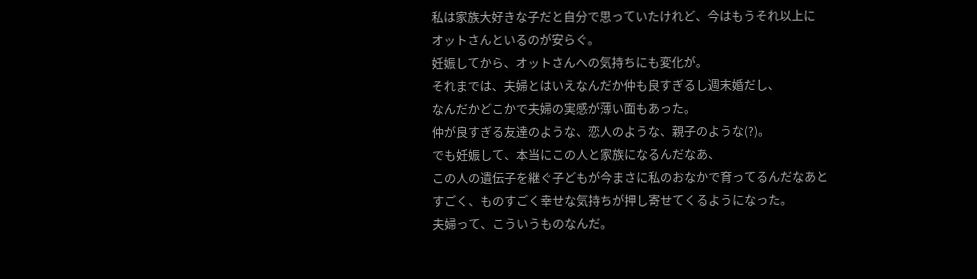私は家族大好きな子だと自分で思っていたけれど、今はもうそれ以上に
オットさんといるのが安らぐ。
妊娠してから、オットさんへの気持ちにも変化が。
それまでは、夫婦とはいえなんだか仲も良すぎるし週末婚だし、
なんだかどこかで夫婦の実感が薄い面もあった。
仲が良すぎる友達のような、恋人のような、親子のような(?)。
でも妊娠して、本当にこの人と家族になるんだなあ、
この人の遺伝子を継ぐ子どもが今まさに私のおなかで育ってるんだなあと
すごく、ものすごく幸せな気持ちが押し寄せてくるようになった。
夫婦って、こういうものなんだ。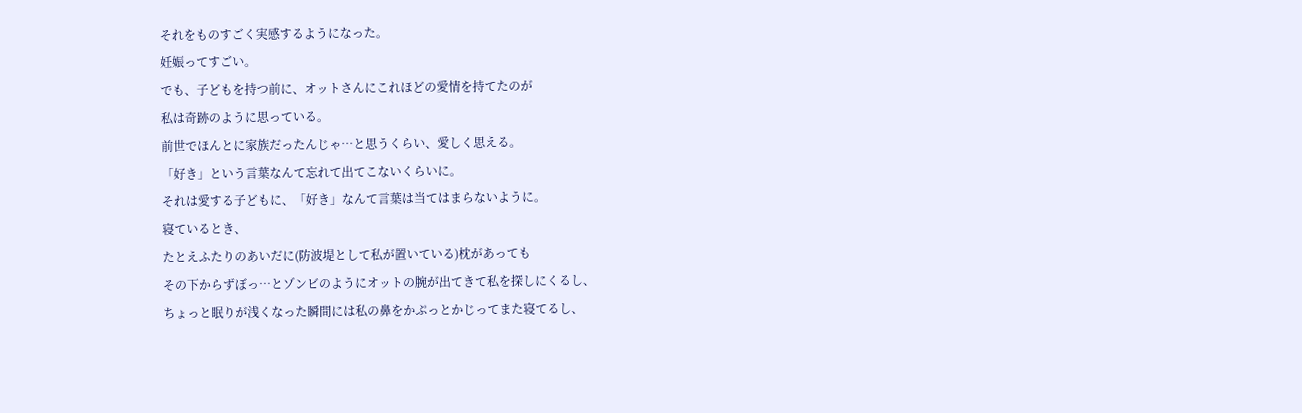それをものすごく実感するようになった。
妊娠ってすごい。
でも、子どもを持つ前に、オットさんにこれほどの愛情を持てたのが
私は奇跡のように思っている。
前世でほんとに家族だったんじゃ…と思うくらい、愛しく思える。
「好き」という言葉なんて忘れて出てこないくらいに。
それは愛する子どもに、「好き」なんて言葉は当てはまらないように。
寝ているとき、
たとえふたりのあいだに(防波堤として私が置いている)枕があっても
その下からずぼっ…とゾンビのようにオットの腕が出てきて私を探しにくるし、
ちょっと眠りが浅くなった瞬間には私の鼻をかぷっとかじってまた寝てるし、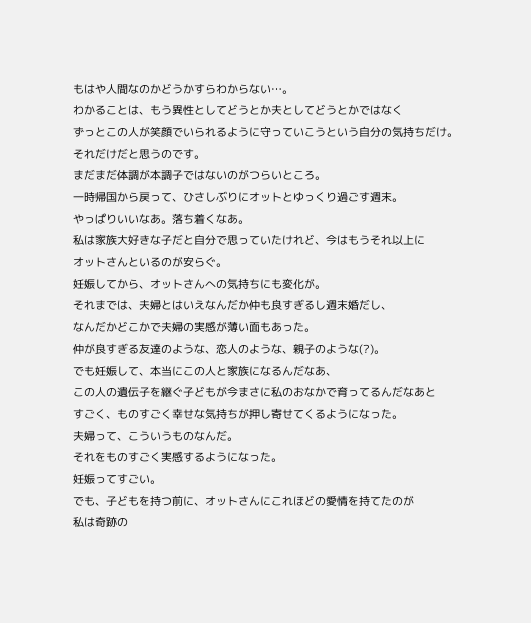もはや人間なのかどうかすらわからない…。
わかることは、もう異性としてどうとか夫としてどうとかではなく
ずっとこの人が笑顔でいられるように守っていこうという自分の気持ちだけ。
それだけだと思うのです。
まだまだ体調が本調子ではないのがつらいところ。
一時帰国から戻って、ひさしぶりにオットとゆっくり過ごす週末。
やっぱりいいなあ。落ち着くなあ。
私は家族大好きな子だと自分で思っていたけれど、今はもうそれ以上に
オットさんといるのが安らぐ。
妊娠してから、オットさんへの気持ちにも変化が。
それまでは、夫婦とはいえなんだか仲も良すぎるし週末婚だし、
なんだかどこかで夫婦の実感が薄い面もあった。
仲が良すぎる友達のような、恋人のような、親子のような(?)。
でも妊娠して、本当にこの人と家族になるんだなあ、
この人の遺伝子を継ぐ子どもが今まさに私のおなかで育ってるんだなあと
すごく、ものすごく幸せな気持ちが押し寄せてくるようになった。
夫婦って、こういうものなんだ。
それをものすごく実感するようになった。
妊娠ってすごい。
でも、子どもを持つ前に、オットさんにこれほどの愛情を持てたのが
私は奇跡の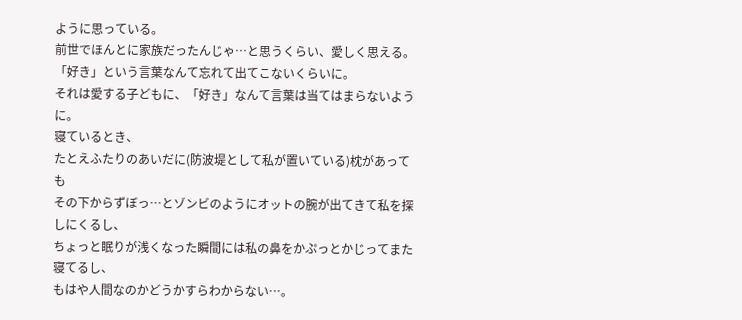ように思っている。
前世でほんとに家族だったんじゃ…と思うくらい、愛しく思える。
「好き」という言葉なんて忘れて出てこないくらいに。
それは愛する子どもに、「好き」なんて言葉は当てはまらないように。
寝ているとき、
たとえふたりのあいだに(防波堤として私が置いている)枕があっても
その下からずぼっ…とゾンビのようにオットの腕が出てきて私を探しにくるし、
ちょっと眠りが浅くなった瞬間には私の鼻をかぷっとかじってまた寝てるし、
もはや人間なのかどうかすらわからない…。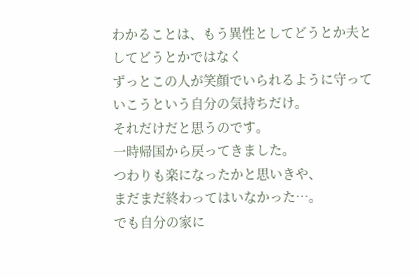わかることは、もう異性としてどうとか夫としてどうとかではなく
ずっとこの人が笑顔でいられるように守っていこうという自分の気持ちだけ。
それだけだと思うのです。
一時帰国から戻ってきました。
つわりも楽になったかと思いきや、
まだまだ終わってはいなかった…。
でも自分の家に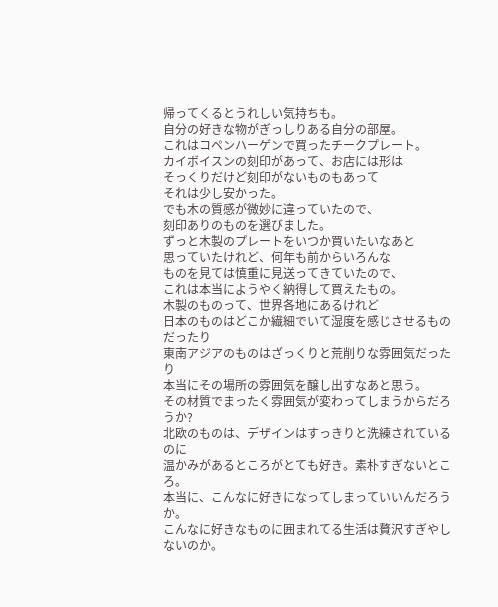帰ってくるとうれしい気持ちも。
自分の好きな物がぎっしりある自分の部屋。
これはコペンハーゲンで買ったチークプレート。
カイボイスンの刻印があって、お店には形は
そっくりだけど刻印がないものもあって
それは少し安かった。
でも木の質感が微妙に違っていたので、
刻印ありのものを選びました。
ずっと木製のプレートをいつか買いたいなあと
思っていたけれど、何年も前からいろんな
ものを見ては慎重に見送ってきていたので、
これは本当にようやく納得して買えたもの。
木製のものって、世界各地にあるけれど
日本のものはどこか繊細でいて湿度を感じさせるものだったり
東南アジアのものはざっくりと荒削りな雰囲気だったり
本当にその場所の雰囲気を醸し出すなあと思う。
その材質でまったく雰囲気が変わってしまうからだろうか?
北欧のものは、デザインはすっきりと洗練されているのに
温かみがあるところがとても好き。素朴すぎないところ。
本当に、こんなに好きになってしまっていいんだろうか。
こんなに好きなものに囲まれてる生活は贅沢すぎやしないのか。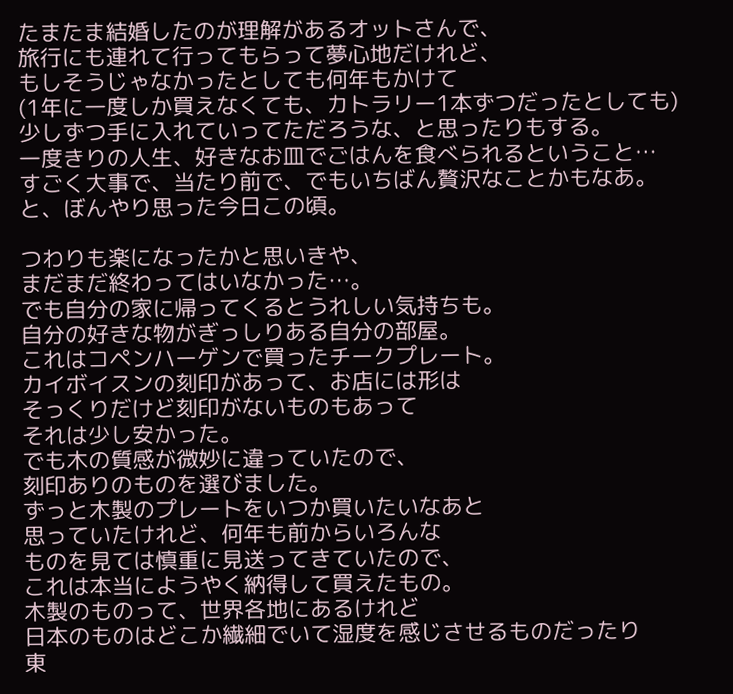たまたま結婚したのが理解があるオットさんで、
旅行にも連れて行ってもらって夢心地だけれど、
もしそうじゃなかったとしても何年もかけて
(1年に一度しか買えなくても、カトラリー1本ずつだったとしても)
少しずつ手に入れていってただろうな、と思ったりもする。
一度きりの人生、好きなお皿でごはんを食べられるということ…
すごく大事で、当たり前で、でもいちばん贅沢なことかもなあ。
と、ぼんやり思った今日この頃。

つわりも楽になったかと思いきや、
まだまだ終わってはいなかった…。
でも自分の家に帰ってくるとうれしい気持ちも。
自分の好きな物がぎっしりある自分の部屋。
これはコペンハーゲンで買ったチークプレート。
カイボイスンの刻印があって、お店には形は
そっくりだけど刻印がないものもあって
それは少し安かった。
でも木の質感が微妙に違っていたので、
刻印ありのものを選びました。
ずっと木製のプレートをいつか買いたいなあと
思っていたけれど、何年も前からいろんな
ものを見ては慎重に見送ってきていたので、
これは本当にようやく納得して買えたもの。
木製のものって、世界各地にあるけれど
日本のものはどこか繊細でいて湿度を感じさせるものだったり
東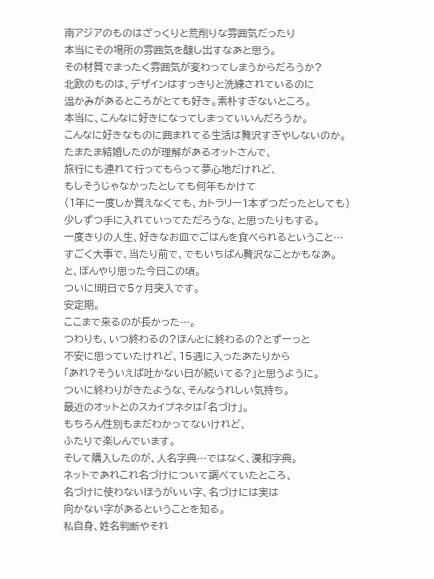南アジアのものはざっくりと荒削りな雰囲気だったり
本当にその場所の雰囲気を醸し出すなあと思う。
その材質でまったく雰囲気が変わってしまうからだろうか?
北欧のものは、デザインはすっきりと洗練されているのに
温かみがあるところがとても好き。素朴すぎないところ。
本当に、こんなに好きになってしまっていいんだろうか。
こんなに好きなものに囲まれてる生活は贅沢すぎやしないのか。
たまたま結婚したのが理解があるオットさんで、
旅行にも連れて行ってもらって夢心地だけれど、
もしそうじゃなかったとしても何年もかけて
(1年に一度しか買えなくても、カトラリー1本ずつだったとしても)
少しずつ手に入れていってただろうな、と思ったりもする。
一度きりの人生、好きなお皿でごはんを食べられるということ…
すごく大事で、当たり前で、でもいちばん贅沢なことかもなあ。
と、ぼんやり思った今日この頃。
ついに!明日で5ヶ月突入です。
安定期。
ここまで来るのが長かった…。
つわりも、いつ終わるの?ほんとに終わるの?とずーっと
不安に思っていたけれど、15週に入ったあたりから
「あれ?そういえば吐かない日が続いてる?」と思うように。
ついに終わりがきたような、そんなうれしい気持ち。
最近のオットとのスカイプネタは「名づけ」。
もちろん性別もまだわかってないけれど、
ふたりで楽しんでいます。
そして購入したのが、人名字典…ではなく、漢和字典。
ネットであれこれ名づけについて調べていたところ、
名づけに使わないほうがいい字、名づけには実は
向かない字があるということを知る。
私自身、姓名判断やそれ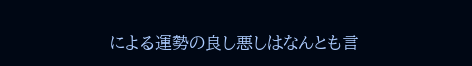による運勢の良し悪しはなんとも言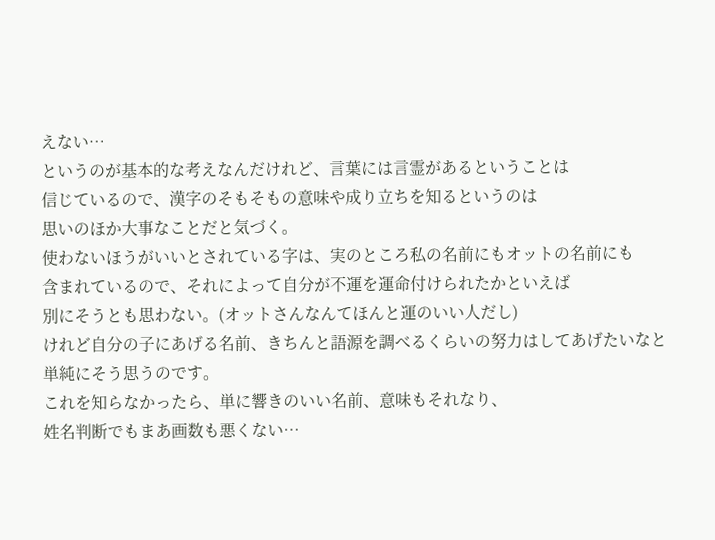えない…
というのが基本的な考えなんだけれど、言葉には言霊があるということは
信じているので、漢字のそもそもの意味や成り立ちを知るというのは
思いのほか大事なことだと気づく。
使わないほうがいいとされている字は、実のところ私の名前にもオットの名前にも
含まれているので、それによって自分が不運を運命付けられたかといえば
別にそうとも思わない。(オットさんなんてほんと運のいい人だし)
けれど自分の子にあげる名前、きちんと語源を調べるくらいの努力はしてあげたいなと
単純にそう思うのです。
これを知らなかったら、単に響きのいい名前、意味もそれなり、
姓名判断でもまあ画数も悪くない…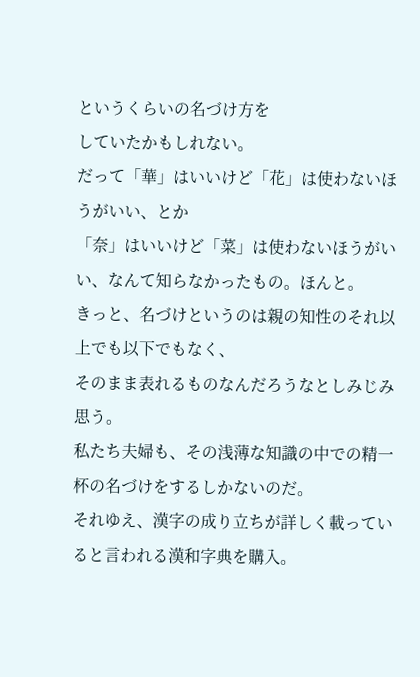というくらいの名づけ方を
していたかもしれない。
だって「華」はいいけど「花」は使わないほうがいい、とか
「奈」はいいけど「菜」は使わないほうがいい、なんて知らなかったもの。ほんと。
きっと、名づけというのは親の知性のそれ以上でも以下でもなく、
そのまま表れるものなんだろうなとしみじみ思う。
私たち夫婦も、その浅薄な知識の中での精一杯の名づけをするしかないのだ。
それゆえ、漢字の成り立ちが詳しく載っていると言われる漢和字典を購入。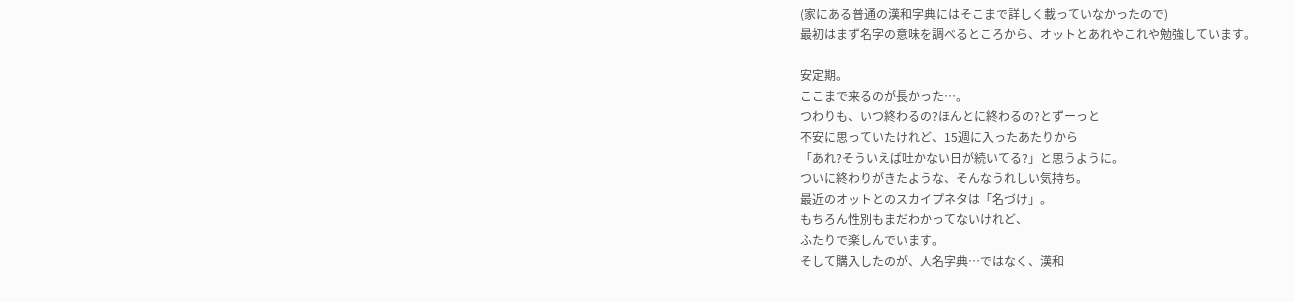(家にある普通の漢和字典にはそこまで詳しく載っていなかったので)
最初はまず名字の意味を調べるところから、オットとあれやこれや勉強しています。

安定期。
ここまで来るのが長かった…。
つわりも、いつ終わるの?ほんとに終わるの?とずーっと
不安に思っていたけれど、15週に入ったあたりから
「あれ?そういえば吐かない日が続いてる?」と思うように。
ついに終わりがきたような、そんなうれしい気持ち。
最近のオットとのスカイプネタは「名づけ」。
もちろん性別もまだわかってないけれど、
ふたりで楽しんでいます。
そして購入したのが、人名字典…ではなく、漢和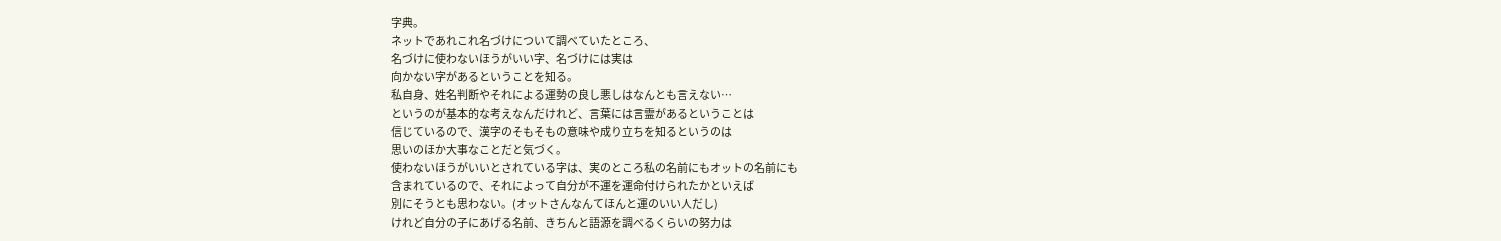字典。
ネットであれこれ名づけについて調べていたところ、
名づけに使わないほうがいい字、名づけには実は
向かない字があるということを知る。
私自身、姓名判断やそれによる運勢の良し悪しはなんとも言えない…
というのが基本的な考えなんだけれど、言葉には言霊があるということは
信じているので、漢字のそもそもの意味や成り立ちを知るというのは
思いのほか大事なことだと気づく。
使わないほうがいいとされている字は、実のところ私の名前にもオットの名前にも
含まれているので、それによって自分が不運を運命付けられたかといえば
別にそうとも思わない。(オットさんなんてほんと運のいい人だし)
けれど自分の子にあげる名前、きちんと語源を調べるくらいの努力は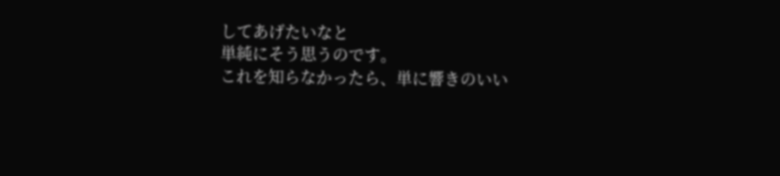してあげたいなと
単純にそう思うのです。
これを知らなかったら、単に響きのいい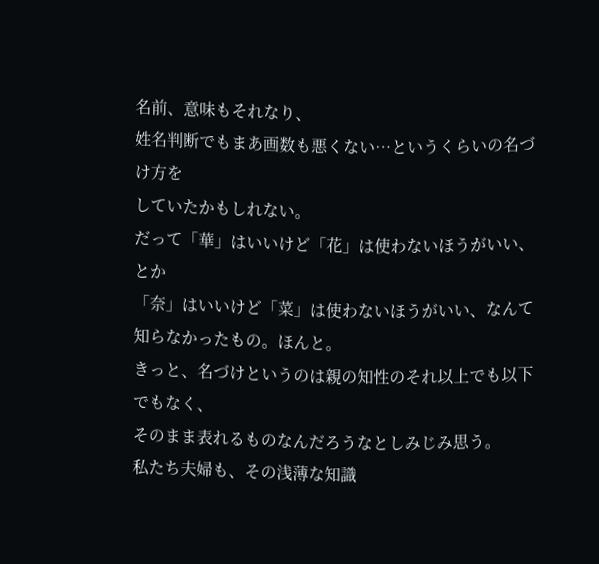名前、意味もそれなり、
姓名判断でもまあ画数も悪くない…というくらいの名づけ方を
していたかもしれない。
だって「華」はいいけど「花」は使わないほうがいい、とか
「奈」はいいけど「菜」は使わないほうがいい、なんて知らなかったもの。ほんと。
きっと、名づけというのは親の知性のそれ以上でも以下でもなく、
そのまま表れるものなんだろうなとしみじみ思う。
私たち夫婦も、その浅薄な知識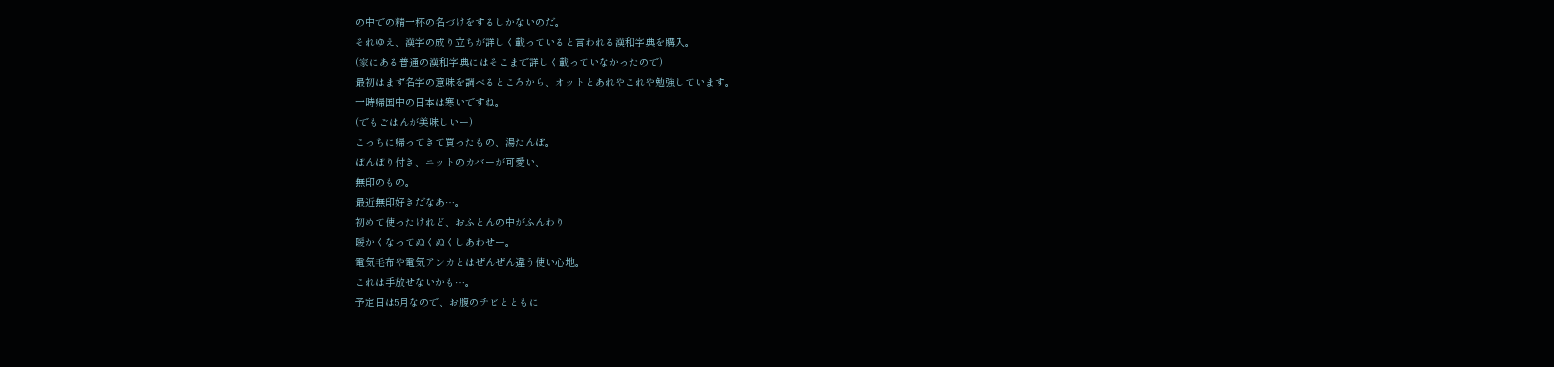の中での精一杯の名づけをするしかないのだ。
それゆえ、漢字の成り立ちが詳しく載っていると言われる漢和字典を購入。
(家にある普通の漢和字典にはそこまで詳しく載っていなかったので)
最初はまず名字の意味を調べるところから、オットとあれやこれや勉強しています。
一時帰国中の日本は寒いですね。
(でもごはんが美味しいー)
こっちに帰ってきて買ったもの、湯たんぽ。
ぼんぼり付き、ニットのカバーが可愛い、
無印のもの。
最近無印好きだなあ…。
初めて使ったけれど、おふとんの中がふんわり
暖かくなってぬくぬくしあわせー。
電気毛布や電気アンカとはぜんぜん違う使い心地。
これは手放せないかも…。
予定日は5月なので、お腹のチビとともに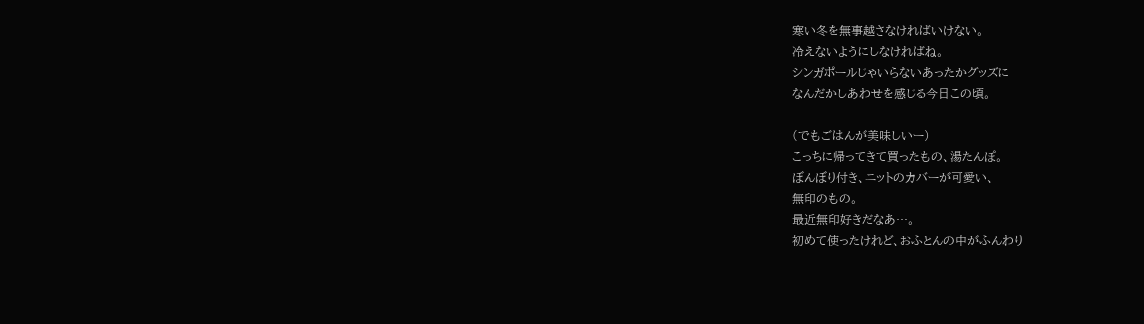寒い冬を無事越さなければいけない。
冷えないようにしなければね。
シンガポールじゃいらないあったかグッズに
なんだかしあわせを感じる今日この頃。

(でもごはんが美味しいー)
こっちに帰ってきて買ったもの、湯たんぽ。
ぼんぼり付き、ニットのカバーが可愛い、
無印のもの。
最近無印好きだなあ…。
初めて使ったけれど、おふとんの中がふんわり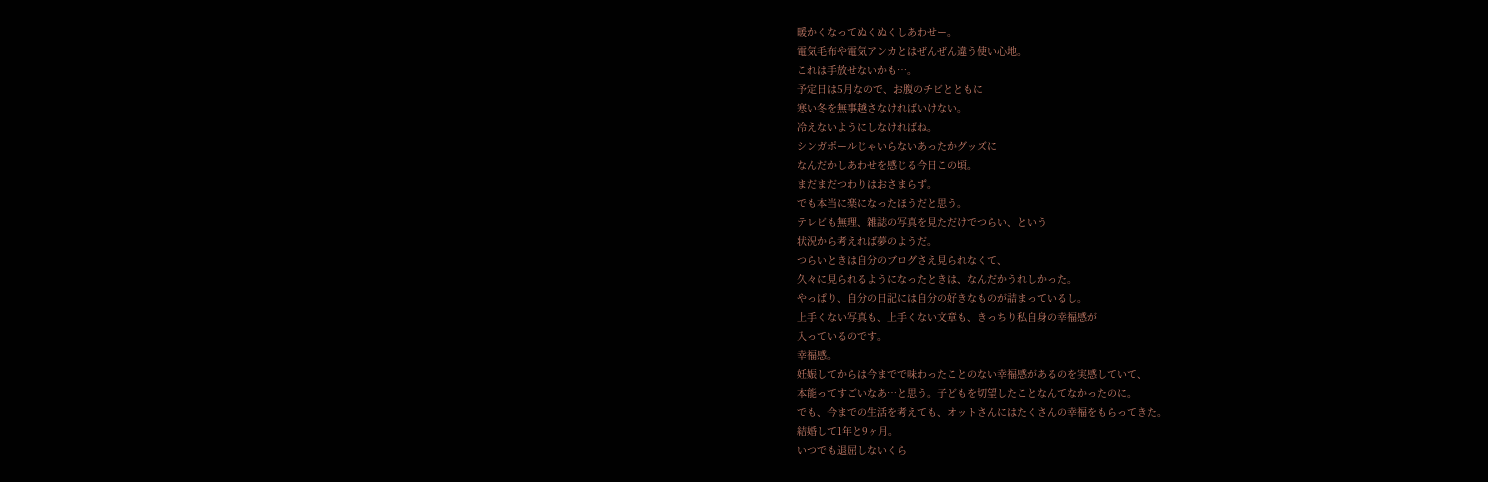暖かくなってぬくぬくしあわせー。
電気毛布や電気アンカとはぜんぜん違う使い心地。
これは手放せないかも…。
予定日は5月なので、お腹のチビとともに
寒い冬を無事越さなければいけない。
冷えないようにしなければね。
シンガポールじゃいらないあったかグッズに
なんだかしあわせを感じる今日この頃。
まだまだつわりはおさまらず。
でも本当に楽になったほうだと思う。
テレビも無理、雑誌の写真を見ただけでつらい、という
状況から考えれば夢のようだ。
つらいときは自分のブログさえ見られなくて、
久々に見られるようになったときは、なんだかうれしかった。
やっぱり、自分の日記には自分の好きなものが詰まっているし。
上手くない写真も、上手くない文章も、きっちり私自身の幸福感が
入っているのです。
幸福感。
妊娠してからは今までで味わったことのない幸福感があるのを実感していて、
本能ってすごいなあ…と思う。子どもを切望したことなんてなかったのに。
でも、今までの生活を考えても、オットさんにはたくさんの幸福をもらってきた。
結婚して1年と9ヶ月。
いつでも退屈しないくら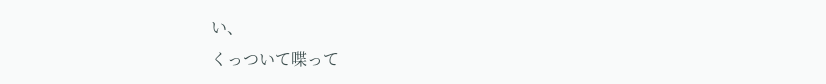い、
くっついて喋って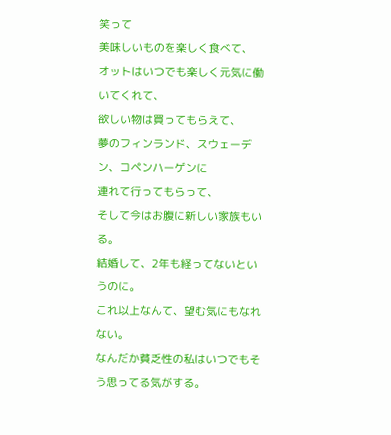笑って
美味しいものを楽しく食べて、
オットはいつでも楽しく元気に働いてくれて、
欲しい物は買ってもらえて、
夢のフィンランド、スウェーデン、コペンハーゲンに
連れて行ってもらって、
そして今はお腹に新しい家族もいる。
結婚して、2年も経ってないというのに。
これ以上なんて、望む気にもなれない。
なんだか貧乏性の私はいつでもそう思ってる気がする。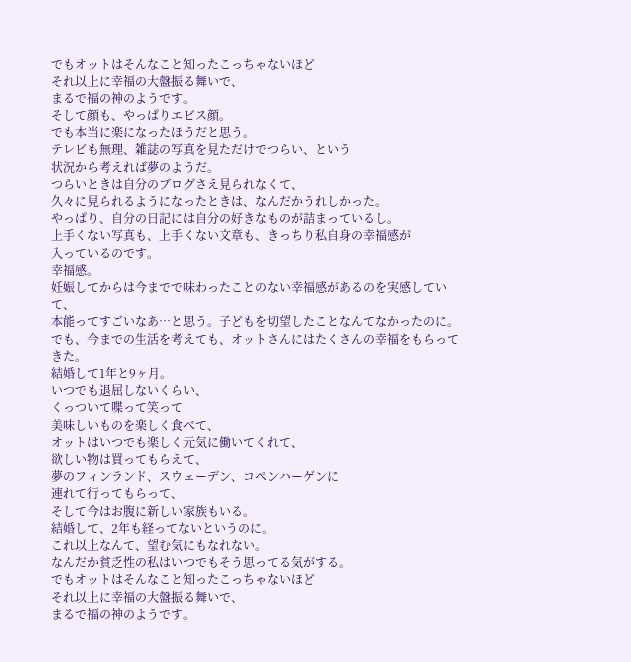でもオットはそんなこと知ったこっちゃないほど
それ以上に幸福の大盤振る舞いで、
まるで福の神のようです。
そして顔も、やっぱりエビス顔。
でも本当に楽になったほうだと思う。
テレビも無理、雑誌の写真を見ただけでつらい、という
状況から考えれば夢のようだ。
つらいときは自分のブログさえ見られなくて、
久々に見られるようになったときは、なんだかうれしかった。
やっぱり、自分の日記には自分の好きなものが詰まっているし。
上手くない写真も、上手くない文章も、きっちり私自身の幸福感が
入っているのです。
幸福感。
妊娠してからは今までで味わったことのない幸福感があるのを実感していて、
本能ってすごいなあ…と思う。子どもを切望したことなんてなかったのに。
でも、今までの生活を考えても、オットさんにはたくさんの幸福をもらってきた。
結婚して1年と9ヶ月。
いつでも退屈しないくらい、
くっついて喋って笑って
美味しいものを楽しく食べて、
オットはいつでも楽しく元気に働いてくれて、
欲しい物は買ってもらえて、
夢のフィンランド、スウェーデン、コペンハーゲンに
連れて行ってもらって、
そして今はお腹に新しい家族もいる。
結婚して、2年も経ってないというのに。
これ以上なんて、望む気にもなれない。
なんだか貧乏性の私はいつでもそう思ってる気がする。
でもオットはそんなこと知ったこっちゃないほど
それ以上に幸福の大盤振る舞いで、
まるで福の神のようです。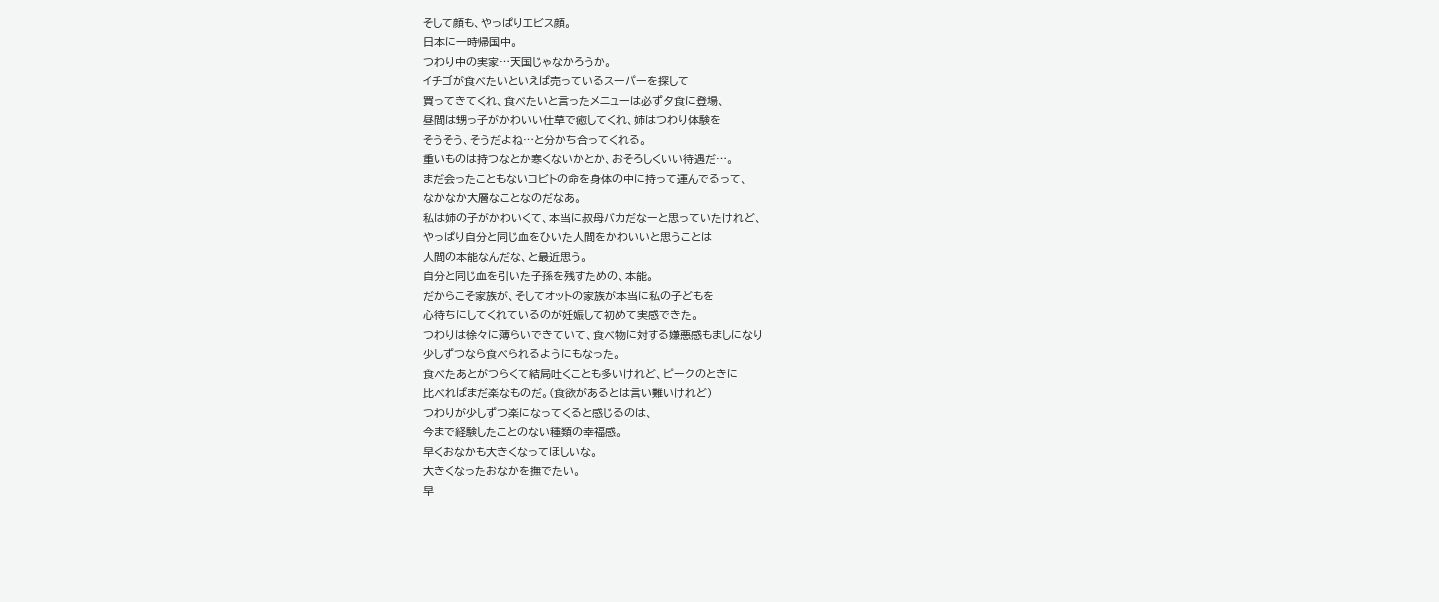そして顔も、やっぱりエビス顔。
日本に一時帰国中。
つわり中の実家…天国じゃなかろうか。
イチゴが食べたいといえば売っているスーパーを探して
買ってきてくれ、食べたいと言ったメニューは必ず夕食に登場、
昼間は甥っ子がかわいい仕草で癒してくれ、姉はつわり体験を
そうそう、そうだよね…と分かち合ってくれる。
重いものは持つなとか寒くないかとか、おそろしくいい待遇だ…。
まだ会ったこともないコビトの命を身体の中に持って運んでるって、
なかなか大層なことなのだなあ。
私は姉の子がかわいくて、本当に叔母バカだなーと思っていたけれど、
やっぱり自分と同じ血をひいた人間をかわいいと思うことは
人間の本能なんだな、と最近思う。
自分と同じ血を引いた子孫を残すための、本能。
だからこそ家族が、そしてオットの家族が本当に私の子どもを
心待ちにしてくれているのが妊娠して初めて実感できた。
つわりは徐々に薄らいできていて、食べ物に対する嫌悪感もましになり
少しずつなら食べられるようにもなった。
食べたあとがつらくて結局吐くことも多いけれど、ピークのときに
比べればまだ楽なものだ。(食欲があるとは言い難いけれど)
つわりが少しずつ楽になってくると感じるのは、
今まで経験したことのない種類の幸福感。
早くおなかも大きくなってほしいな。
大きくなったおなかを撫でたい。
早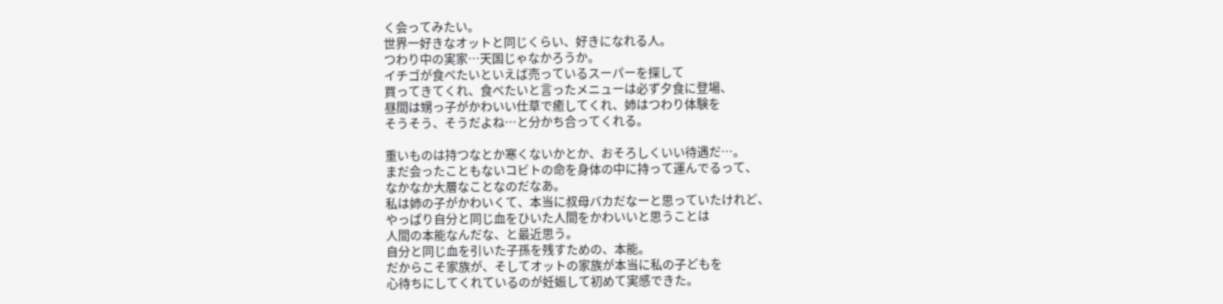く会ってみたい。
世界一好きなオットと同じくらい、好きになれる人。
つわり中の実家…天国じゃなかろうか。
イチゴが食べたいといえば売っているスーパーを探して
買ってきてくれ、食べたいと言ったメニューは必ず夕食に登場、
昼間は甥っ子がかわいい仕草で癒してくれ、姉はつわり体験を
そうそう、そうだよね…と分かち合ってくれる。

重いものは持つなとか寒くないかとか、おそろしくいい待遇だ…。
まだ会ったこともないコビトの命を身体の中に持って運んでるって、
なかなか大層なことなのだなあ。
私は姉の子がかわいくて、本当に叔母バカだなーと思っていたけれど、
やっぱり自分と同じ血をひいた人間をかわいいと思うことは
人間の本能なんだな、と最近思う。
自分と同じ血を引いた子孫を残すための、本能。
だからこそ家族が、そしてオットの家族が本当に私の子どもを
心待ちにしてくれているのが妊娠して初めて実感できた。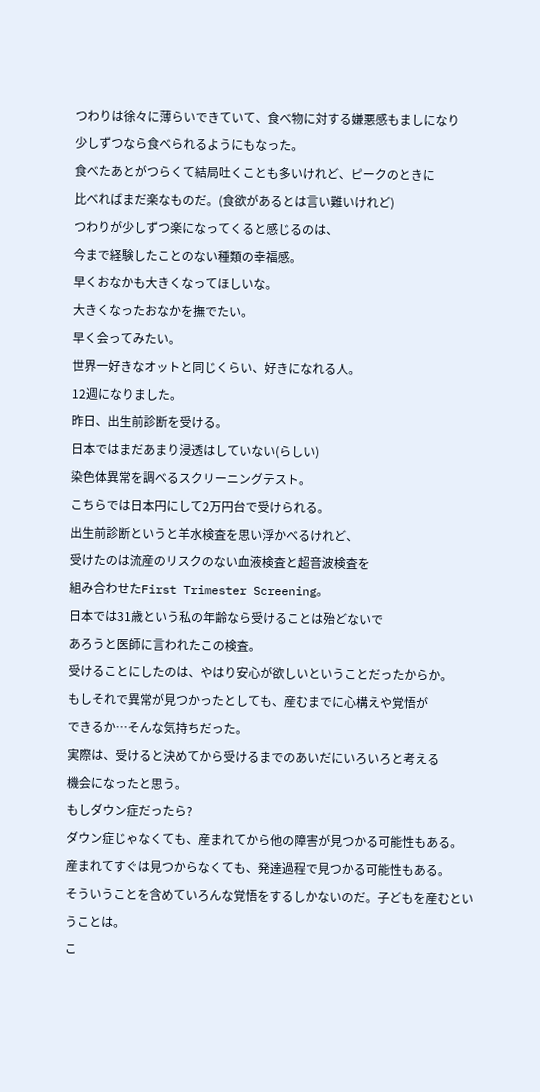つわりは徐々に薄らいできていて、食べ物に対する嫌悪感もましになり
少しずつなら食べられるようにもなった。
食べたあとがつらくて結局吐くことも多いけれど、ピークのときに
比べればまだ楽なものだ。(食欲があるとは言い難いけれど)
つわりが少しずつ楽になってくると感じるのは、
今まで経験したことのない種類の幸福感。
早くおなかも大きくなってほしいな。
大きくなったおなかを撫でたい。
早く会ってみたい。
世界一好きなオットと同じくらい、好きになれる人。
12週になりました。
昨日、出生前診断を受ける。
日本ではまだあまり浸透はしていない(らしい)
染色体異常を調べるスクリーニングテスト。
こちらでは日本円にして2万円台で受けられる。
出生前診断というと羊水検査を思い浮かべるけれど、
受けたのは流産のリスクのない血液検査と超音波検査を
組み合わせたFirst Trimester Screening。
日本では31歳という私の年齢なら受けることは殆どないで
あろうと医師に言われたこの検査。
受けることにしたのは、やはり安心が欲しいということだったからか。
もしそれで異常が見つかったとしても、産むまでに心構えや覚悟が
できるか…そんな気持ちだった。
実際は、受けると決めてから受けるまでのあいだにいろいろと考える
機会になったと思う。
もしダウン症だったら?
ダウン症じゃなくても、産まれてから他の障害が見つかる可能性もある。
産まれてすぐは見つからなくても、発達過程で見つかる可能性もある。
そういうことを含めていろんな覚悟をするしかないのだ。子どもを産むということは。
こ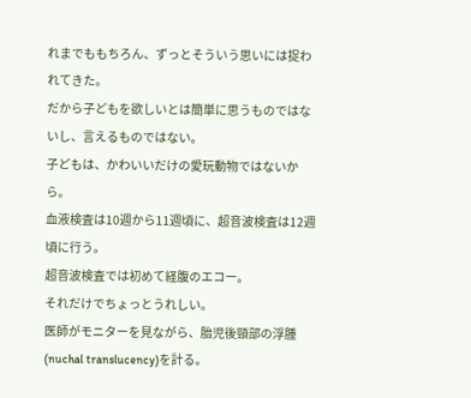れまでももちろん、ずっとそういう思いには捉われてきた。
だから子どもを欲しいとは簡単に思うものではないし、言えるものではない。
子どもは、かわいいだけの愛玩動物ではないから。
血液検査は10週から11週頃に、超音波検査は12週頃に行う。
超音波検査では初めて経腹のエコー。
それだけでちょっとうれしい。
医師がモニターを見ながら、胎児後頸部の浮腫(nuchal translucency)を計る。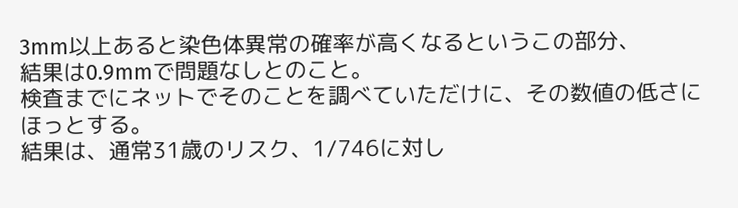3mm以上あると染色体異常の確率が高くなるというこの部分、
結果は0.9mmで問題なしとのこと。
検査までにネットでそのことを調べていただけに、その数値の低さにほっとする。
結果は、通常31歳のリスク、1/746に対し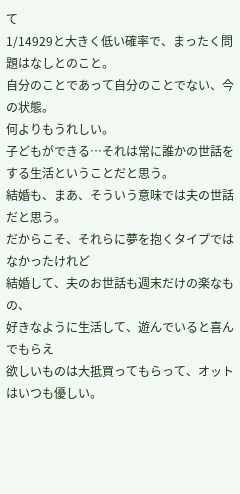て
1/14929と大きく低い確率で、まったく問題はなしとのこと。
自分のことであって自分のことでない、今の状態。
何よりもうれしい。
子どもができる…それは常に誰かの世話をする生活ということだと思う。
結婚も、まあ、そういう意味では夫の世話だと思う。
だからこそ、それらに夢を抱くタイプではなかったけれど
結婚して、夫のお世話も週末だけの楽なもの、
好きなように生活して、遊んでいると喜んでもらえ
欲しいものは大抵買ってもらって、オットはいつも優しい。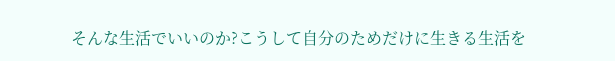そんな生活でいいのか?こうして自分のためだけに生きる生活を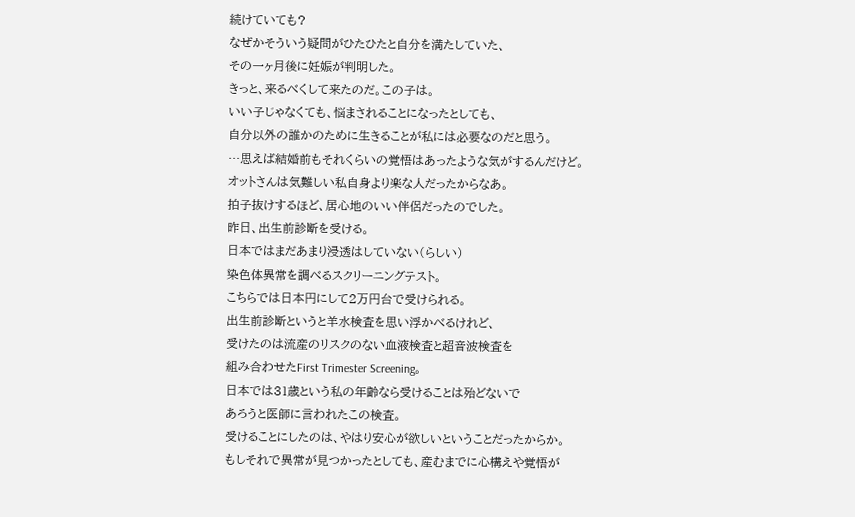続けていても?
なぜかそういう疑問がひたひたと自分を満たしていた、
その一ヶ月後に妊娠が判明した。
きっと、来るべくして来たのだ。この子は。
いい子じゃなくても、悩まされることになったとしても、
自分以外の誰かのために生きることが私には必要なのだと思う。
…思えば結婚前もそれくらいの覚悟はあったような気がするんだけど。
オットさんは気難しい私自身より楽な人だったからなあ。
拍子抜けするほど、居心地のいい伴侶だったのでした。
昨日、出生前診断を受ける。
日本ではまだあまり浸透はしていない(らしい)
染色体異常を調べるスクリーニングテスト。
こちらでは日本円にして2万円台で受けられる。
出生前診断というと羊水検査を思い浮かべるけれど、
受けたのは流産のリスクのない血液検査と超音波検査を
組み合わせたFirst Trimester Screening。
日本では31歳という私の年齢なら受けることは殆どないで
あろうと医師に言われたこの検査。
受けることにしたのは、やはり安心が欲しいということだったからか。
もしそれで異常が見つかったとしても、産むまでに心構えや覚悟が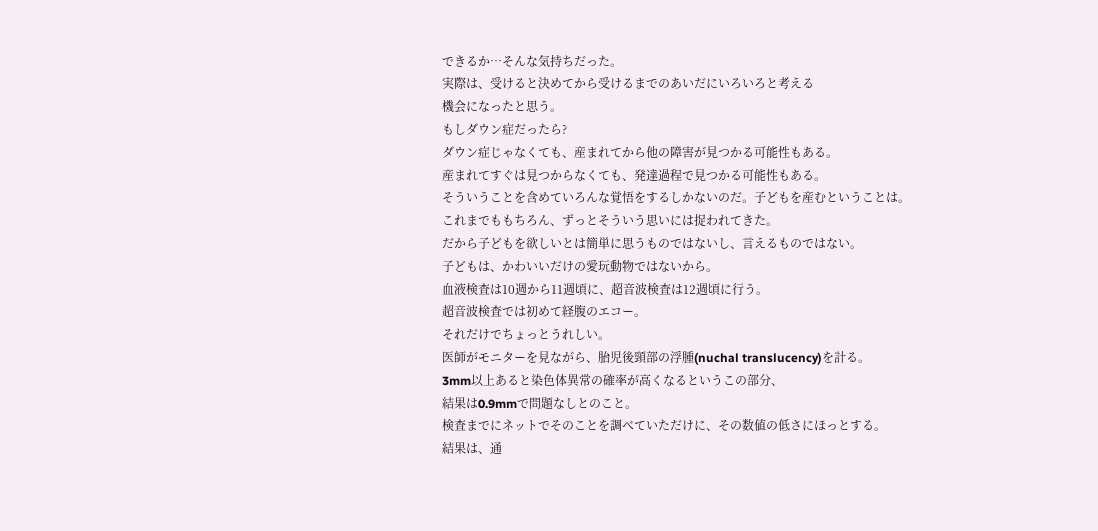できるか…そんな気持ちだった。
実際は、受けると決めてから受けるまでのあいだにいろいろと考える
機会になったと思う。
もしダウン症だったら?
ダウン症じゃなくても、産まれてから他の障害が見つかる可能性もある。
産まれてすぐは見つからなくても、発達過程で見つかる可能性もある。
そういうことを含めていろんな覚悟をするしかないのだ。子どもを産むということは。
これまでももちろん、ずっとそういう思いには捉われてきた。
だから子どもを欲しいとは簡単に思うものではないし、言えるものではない。
子どもは、かわいいだけの愛玩動物ではないから。
血液検査は10週から11週頃に、超音波検査は12週頃に行う。
超音波検査では初めて経腹のエコー。
それだけでちょっとうれしい。
医師がモニターを見ながら、胎児後頸部の浮腫(nuchal translucency)を計る。
3mm以上あると染色体異常の確率が高くなるというこの部分、
結果は0.9mmで問題なしとのこと。
検査までにネットでそのことを調べていただけに、その数値の低さにほっとする。
結果は、通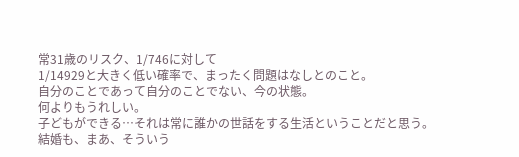常31歳のリスク、1/746に対して
1/14929と大きく低い確率で、まったく問題はなしとのこと。
自分のことであって自分のことでない、今の状態。
何よりもうれしい。
子どもができる…それは常に誰かの世話をする生活ということだと思う。
結婚も、まあ、そういう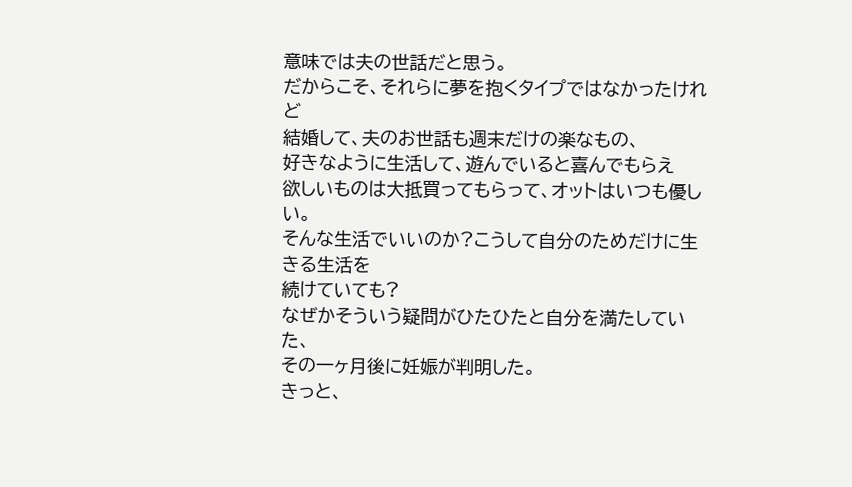意味では夫の世話だと思う。
だからこそ、それらに夢を抱くタイプではなかったけれど
結婚して、夫のお世話も週末だけの楽なもの、
好きなように生活して、遊んでいると喜んでもらえ
欲しいものは大抵買ってもらって、オットはいつも優しい。
そんな生活でいいのか?こうして自分のためだけに生きる生活を
続けていても?
なぜかそういう疑問がひたひたと自分を満たしていた、
その一ヶ月後に妊娠が判明した。
きっと、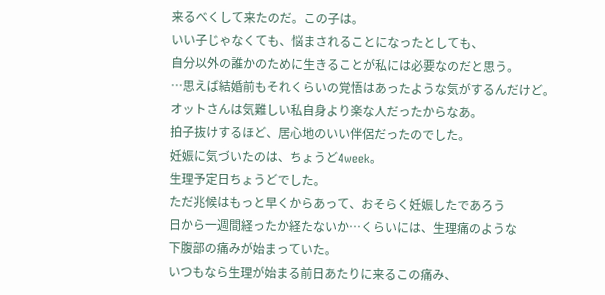来るべくして来たのだ。この子は。
いい子じゃなくても、悩まされることになったとしても、
自分以外の誰かのために生きることが私には必要なのだと思う。
…思えば結婚前もそれくらいの覚悟はあったような気がするんだけど。
オットさんは気難しい私自身より楽な人だったからなあ。
拍子抜けするほど、居心地のいい伴侶だったのでした。
妊娠に気づいたのは、ちょうど4week。
生理予定日ちょうどでした。
ただ兆候はもっと早くからあって、おそらく妊娠したであろう
日から一週間経ったか経たないか…くらいには、生理痛のような
下腹部の痛みが始まっていた。
いつもなら生理が始まる前日あたりに来るこの痛み、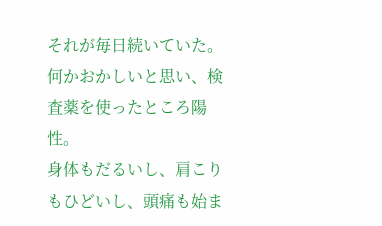それが毎日続いていた。
何かおかしいと思い、検査薬を使ったところ陽性。
身体もだるいし、肩こりもひどいし、頭痛も始ま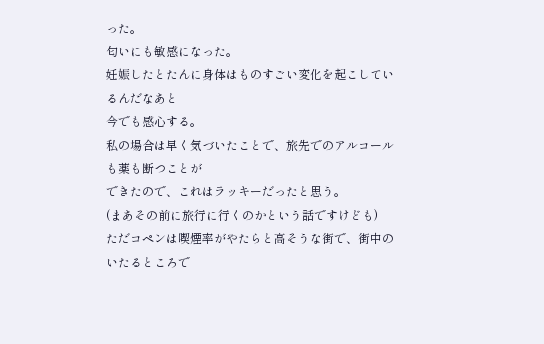った。
匂いにも敏感になった。
妊娠したとたんに身体はものすごい変化を起こしているんだなあと
今でも感心する。
私の場合は早く気づいたことで、旅先でのアルコールも薬も断つことが
できたので、これはラッキーだったと思う。
(まあその前に旅行に行くのかという話ですけども)
ただコペンは喫煙率がやたらと高そうな街で、街中のいたるところで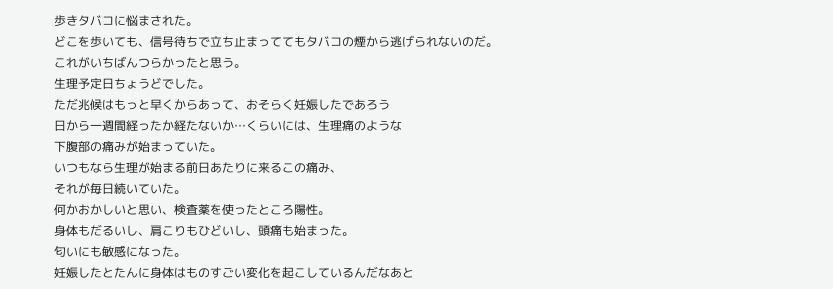歩きタバコに悩まされた。
どこを歩いても、信号待ちで立ち止まっててもタバコの煙から逃げられないのだ。
これがいちばんつらかったと思う。
生理予定日ちょうどでした。
ただ兆候はもっと早くからあって、おそらく妊娠したであろう
日から一週間経ったか経たないか…くらいには、生理痛のような
下腹部の痛みが始まっていた。
いつもなら生理が始まる前日あたりに来るこの痛み、
それが毎日続いていた。
何かおかしいと思い、検査薬を使ったところ陽性。
身体もだるいし、肩こりもひどいし、頭痛も始まった。
匂いにも敏感になった。
妊娠したとたんに身体はものすごい変化を起こしているんだなあと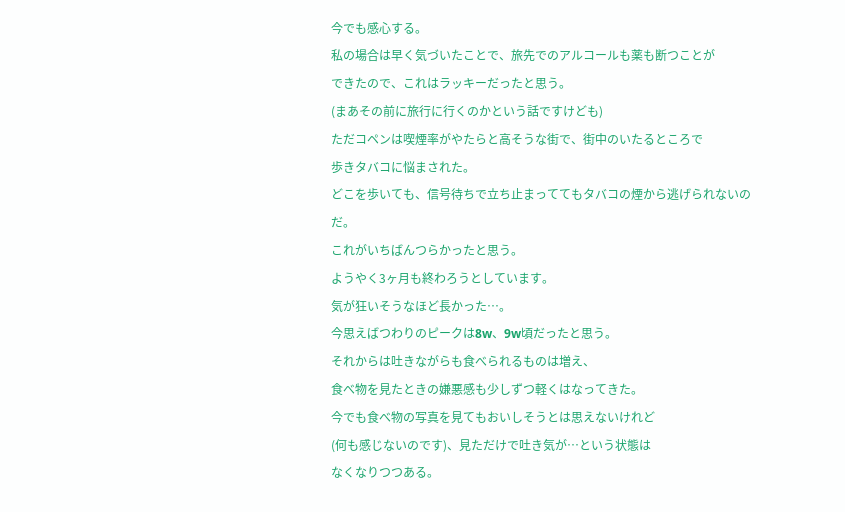今でも感心する。
私の場合は早く気づいたことで、旅先でのアルコールも薬も断つことが
できたので、これはラッキーだったと思う。
(まあその前に旅行に行くのかという話ですけども)
ただコペンは喫煙率がやたらと高そうな街で、街中のいたるところで
歩きタバコに悩まされた。
どこを歩いても、信号待ちで立ち止まっててもタバコの煙から逃げられないのだ。
これがいちばんつらかったと思う。
ようやく3ヶ月も終わろうとしています。
気が狂いそうなほど長かった…。
今思えばつわりのピークは8w、9w頃だったと思う。
それからは吐きながらも食べられるものは増え、
食べ物を見たときの嫌悪感も少しずつ軽くはなってきた。
今でも食べ物の写真を見てもおいしそうとは思えないけれど
(何も感じないのです)、見ただけで吐き気が…という状態は
なくなりつつある。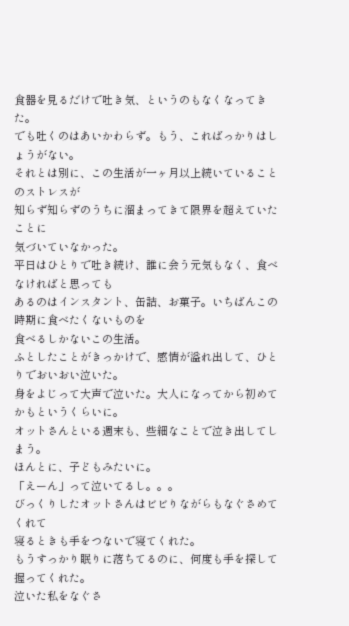食器を見るだけで吐き気、というのもなくなってきた。
でも吐くのはあいかわらず。もう、こればっかりはしょうがない。
それとは別に、この生活が一ヶ月以上続いていることのストレスが
知らず知らずのうちに溜まってきて限界を超えていたことに
気づいていなかった。
平日はひとりで吐き続け、誰に会う元気もなく、食べなければと思っても
あるのはインスタント、缶詰、お菓子。いちばんこの時期に食べたくないものを
食べるしかないこの生活。
ふとしたことがきっかけで、感情が溢れ出して、ひとりでおいおい泣いた。
身をよじって大声で泣いた。大人になってから初めてかもというくらいに。
オットさんといる週末も、些細なことで泣き出してしまう。
ほんとに、子どもみたいに。
「えーん」って泣いてるし。。。
びっくりしたオットさんはビビりながらもなぐさめてくれて
寝るときも手をつないで寝てくれた。
もうすっかり眠りに落ちてるのに、何度も手を探して握ってくれた。
泣いた私をなぐさ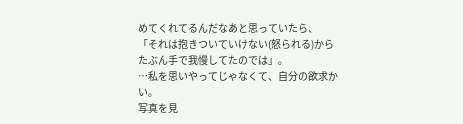めてくれてるんだなあと思っていたら、
「それは抱きついていけない(怒られる)からたぶん手で我慢してたのでは」。
…私を思いやってじゃなくて、自分の欲求かい。
写真を見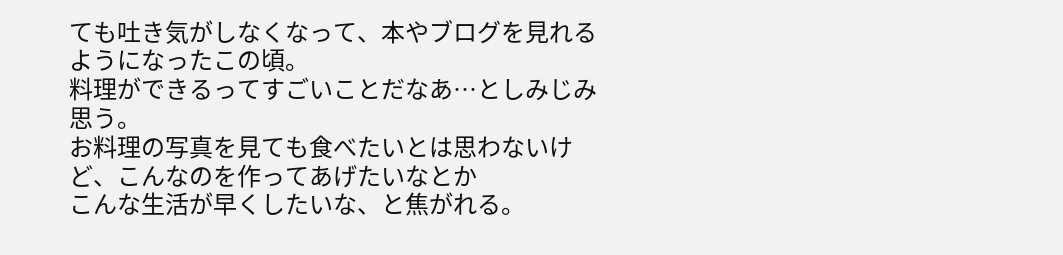ても吐き気がしなくなって、本やブログを見れるようになったこの頃。
料理ができるってすごいことだなあ…としみじみ思う。
お料理の写真を見ても食べたいとは思わないけど、こんなのを作ってあげたいなとか
こんな生活が早くしたいな、と焦がれる。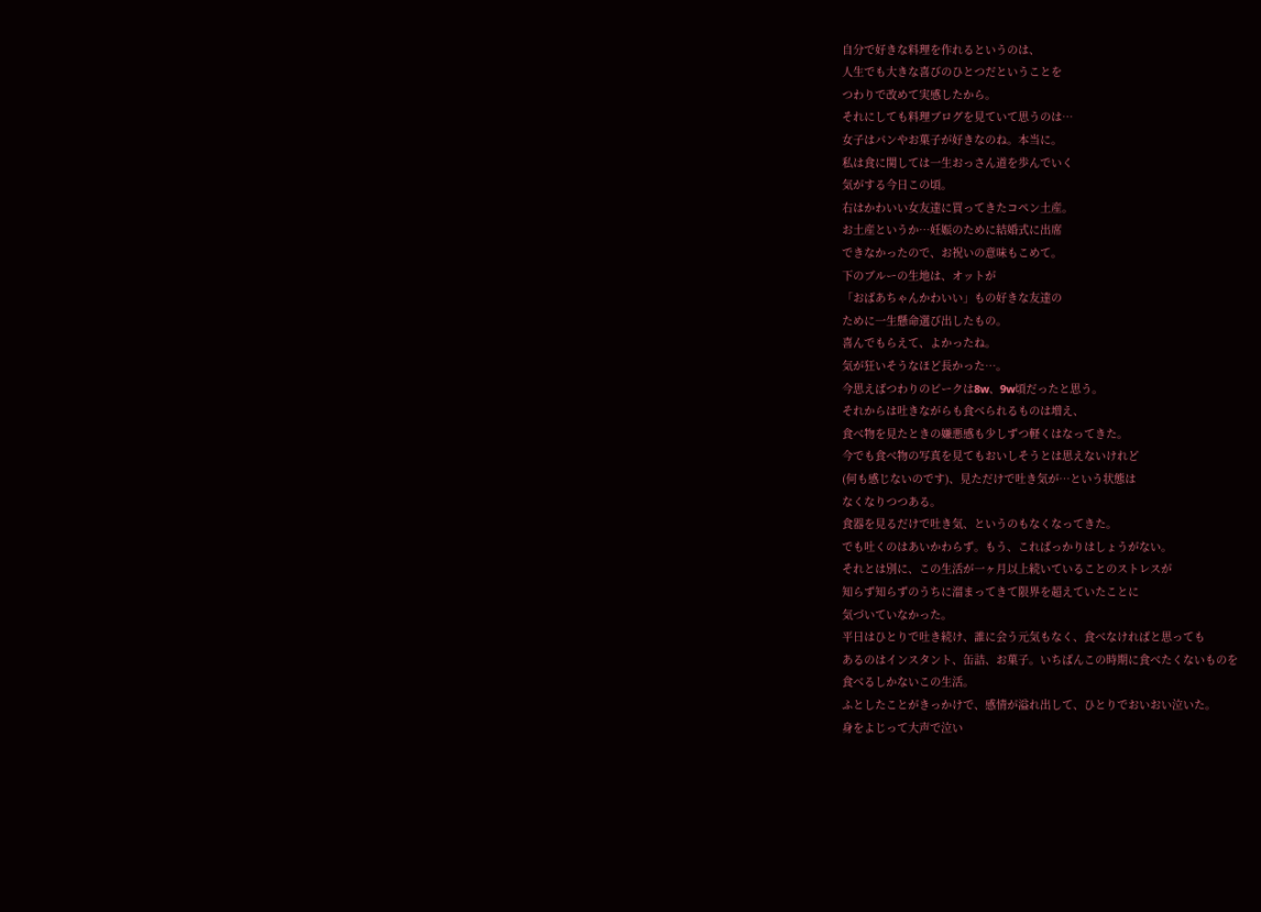自分で好きな料理を作れるというのは、
人生でも大きな喜びのひとつだということを
つわりで改めて実感したから。
それにしても料理ブログを見ていて思うのは…
女子はパンやお菓子が好きなのね。本当に。
私は食に関しては一生おっさん道を歩んでいく
気がする今日この頃。
右はかわいい女友達に買ってきたコペン土産。
お土産というか…妊娠のために結婚式に出席
できなかったので、お祝いの意味もこめて。
下のブルーの生地は、オットが
「おばあちゃんかわいい」もの好きな友達の
ために一生懸命選び出したもの。
喜んでもらえて、よかったね。
気が狂いそうなほど長かった…。
今思えばつわりのピークは8w、9w頃だったと思う。
それからは吐きながらも食べられるものは増え、
食べ物を見たときの嫌悪感も少しずつ軽くはなってきた。
今でも食べ物の写真を見てもおいしそうとは思えないけれど
(何も感じないのです)、見ただけで吐き気が…という状態は
なくなりつつある。
食器を見るだけで吐き気、というのもなくなってきた。
でも吐くのはあいかわらず。もう、こればっかりはしょうがない。
それとは別に、この生活が一ヶ月以上続いていることのストレスが
知らず知らずのうちに溜まってきて限界を超えていたことに
気づいていなかった。
平日はひとりで吐き続け、誰に会う元気もなく、食べなければと思っても
あるのはインスタント、缶詰、お菓子。いちばんこの時期に食べたくないものを
食べるしかないこの生活。
ふとしたことがきっかけで、感情が溢れ出して、ひとりでおいおい泣いた。
身をよじって大声で泣い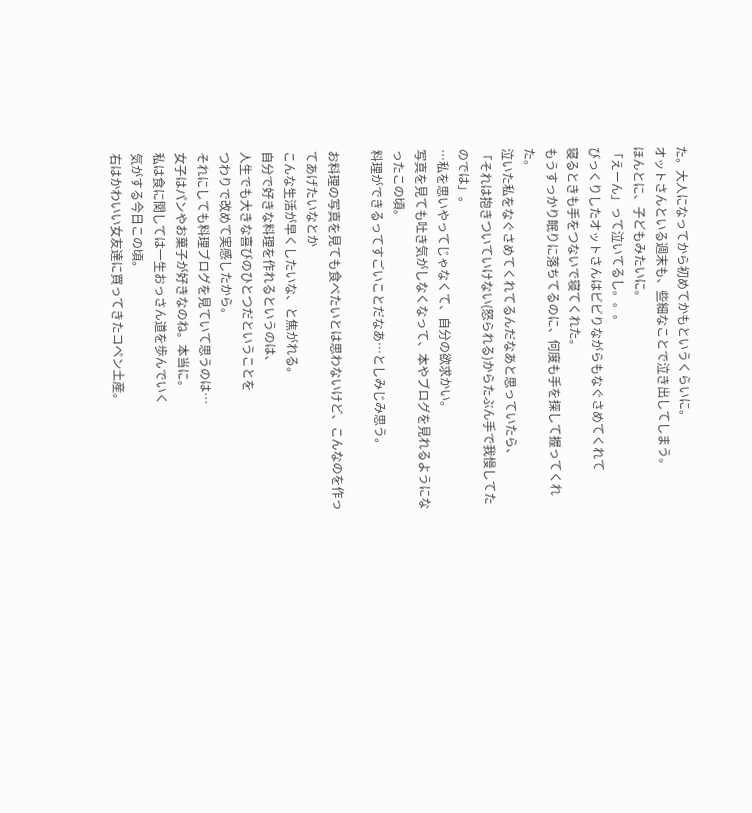た。大人になってから初めてかもというくらいに。
オットさんといる週末も、些細なことで泣き出してしまう。
ほんとに、子どもみたいに。
「えーん」って泣いてるし。。。
びっくりしたオットさんはビビりながらもなぐさめてくれて
寝るときも手をつないで寝てくれた。
もうすっかり眠りに落ちてるのに、何度も手を探して握ってくれた。
泣いた私をなぐさめてくれてるんだなあと思っていたら、
「それは抱きついていけない(怒られる)からたぶん手で我慢してたのでは」。
…私を思いやってじゃなくて、自分の欲求かい。
写真を見ても吐き気がしなくなって、本やブログを見れるようになったこの頃。
料理ができるってすごいことだなあ…としみじみ思う。

お料理の写真を見ても食べたいとは思わないけど、こんなのを作ってあげたいなとか
こんな生活が早くしたいな、と焦がれる。
自分で好きな料理を作れるというのは、
人生でも大きな喜びのひとつだということを
つわりで改めて実感したから。
それにしても料理ブログを見ていて思うのは…
女子はパンやお菓子が好きなのね。本当に。
私は食に関しては一生おっさん道を歩んでいく
気がする今日この頃。
右はかわいい女友達に買ってきたコペン土産。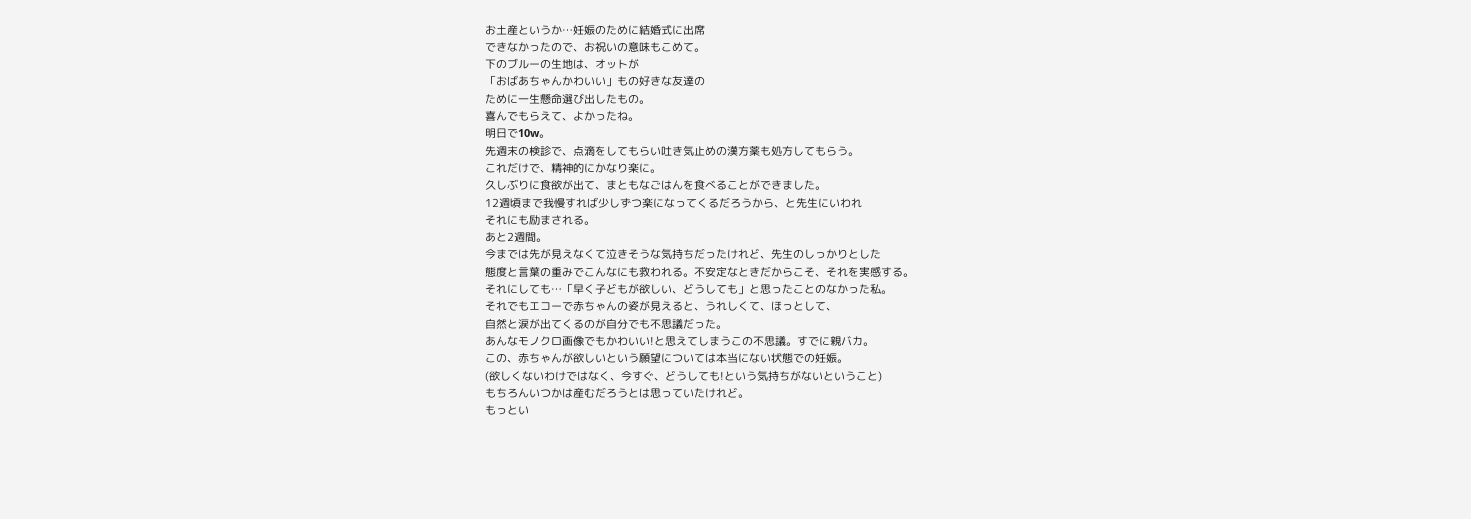お土産というか…妊娠のために結婚式に出席
できなかったので、お祝いの意味もこめて。
下のブルーの生地は、オットが
「おばあちゃんかわいい」もの好きな友達の
ために一生懸命選び出したもの。
喜んでもらえて、よかったね。
明日で10w。
先週末の検診で、点滴をしてもらい吐き気止めの漢方薬も処方してもらう。
これだけで、精神的にかなり楽に。
久しぶりに食欲が出て、まともなごはんを食べることができました。
12週頃まで我慢すれば少しずつ楽になってくるだろうから、と先生にいわれ
それにも励まされる。
あと2週間。
今までは先が見えなくて泣きそうな気持ちだったけれど、先生のしっかりとした
態度と言葉の重みでこんなにも救われる。不安定なときだからこそ、それを実感する。
それにしても…「早く子どもが欲しい、どうしても」と思ったことのなかった私。
それでもエコーで赤ちゃんの姿が見えると、うれしくて、ほっとして、
自然と涙が出てくるのが自分でも不思議だった。
あんなモノクロ画像でもかわいい!と思えてしまうこの不思議。すでに親バカ。
この、赤ちゃんが欲しいという願望については本当にない状態での妊娠。
(欲しくないわけではなく、今すぐ、どうしても!という気持ちがないということ)
もちろんいつかは産むだろうとは思っていたけれど。
もっとい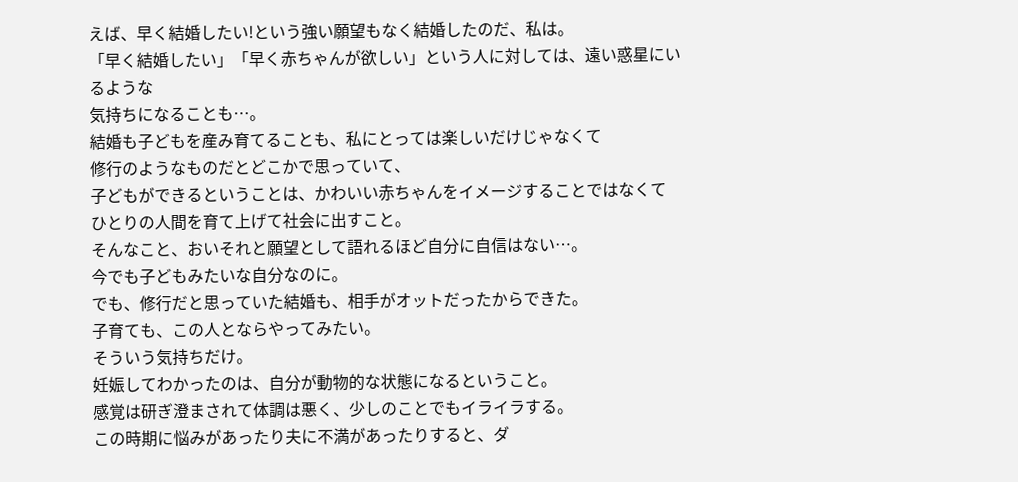えば、早く結婚したい!という強い願望もなく結婚したのだ、私は。
「早く結婚したい」「早く赤ちゃんが欲しい」という人に対しては、遠い惑星にいるような
気持ちになることも…。
結婚も子どもを産み育てることも、私にとっては楽しいだけじゃなくて
修行のようなものだとどこかで思っていて、
子どもができるということは、かわいい赤ちゃんをイメージすることではなくて
ひとりの人間を育て上げて社会に出すこと。
そんなこと、おいそれと願望として語れるほど自分に自信はない…。
今でも子どもみたいな自分なのに。
でも、修行だと思っていた結婚も、相手がオットだったからできた。
子育ても、この人とならやってみたい。
そういう気持ちだけ。
妊娠してわかったのは、自分が動物的な状態になるということ。
感覚は研ぎ澄まされて体調は悪く、少しのことでもイライラする。
この時期に悩みがあったり夫に不満があったりすると、ダ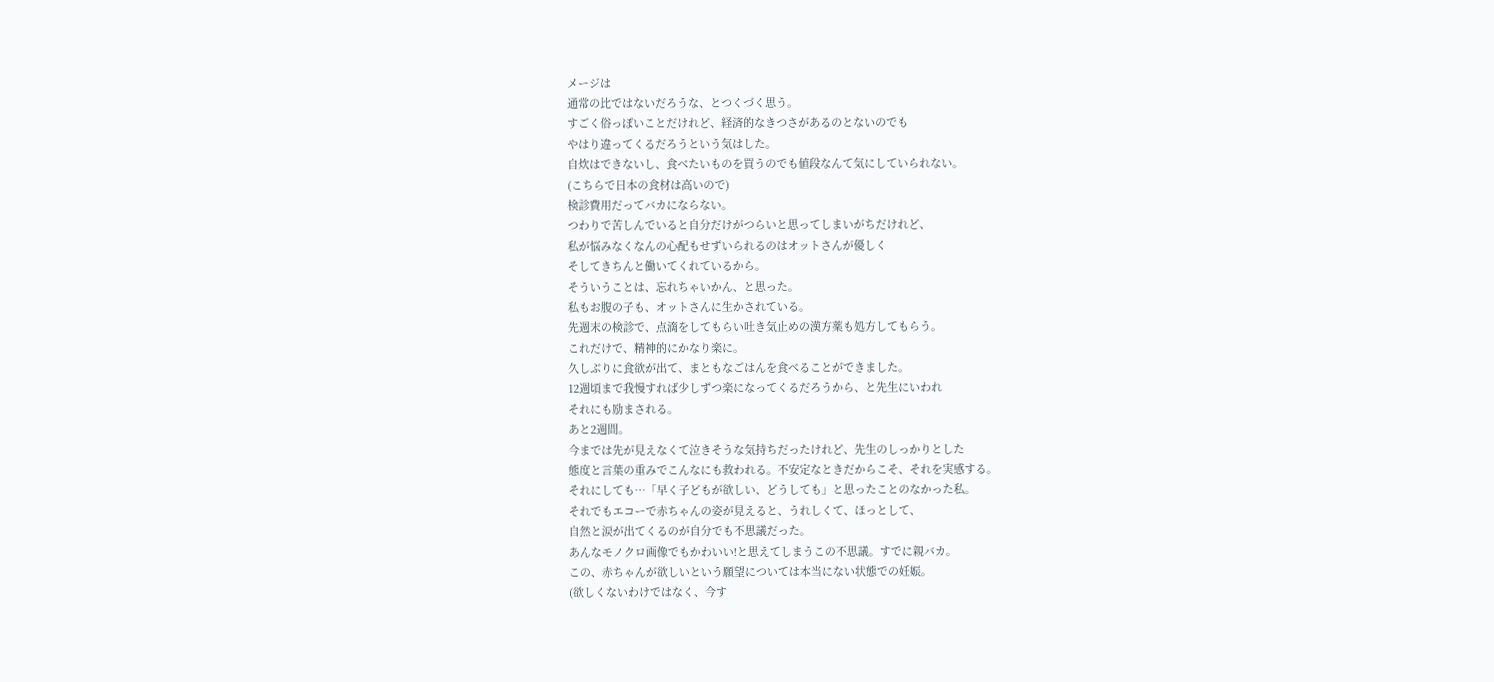メージは
通常の比ではないだろうな、とつくづく思う。
すごく俗っぽいことだけれど、経済的なきつさがあるのとないのでも
やはり違ってくるだろうという気はした。
自炊はできないし、食べたいものを買うのでも値段なんて気にしていられない。
(こちらで日本の食材は高いので)
検診費用だってバカにならない。
つわりで苦しんでいると自分だけがつらいと思ってしまいがちだけれど、
私が悩みなくなんの心配もせずいられるのはオットさんが優しく
そしてきちんと働いてくれているから。
そういうことは、忘れちゃいかん、と思った。
私もお腹の子も、オットさんに生かされている。
先週末の検診で、点滴をしてもらい吐き気止めの漢方薬も処方してもらう。
これだけで、精神的にかなり楽に。
久しぶりに食欲が出て、まともなごはんを食べることができました。
12週頃まで我慢すれば少しずつ楽になってくるだろうから、と先生にいわれ
それにも励まされる。
あと2週間。
今までは先が見えなくて泣きそうな気持ちだったけれど、先生のしっかりとした
態度と言葉の重みでこんなにも救われる。不安定なときだからこそ、それを実感する。
それにしても…「早く子どもが欲しい、どうしても」と思ったことのなかった私。
それでもエコーで赤ちゃんの姿が見えると、うれしくて、ほっとして、
自然と涙が出てくるのが自分でも不思議だった。
あんなモノクロ画像でもかわいい!と思えてしまうこの不思議。すでに親バカ。
この、赤ちゃんが欲しいという願望については本当にない状態での妊娠。
(欲しくないわけではなく、今す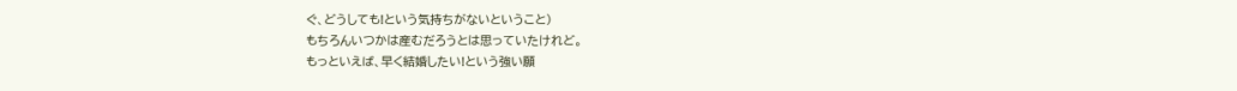ぐ、どうしても!という気持ちがないということ)
もちろんいつかは産むだろうとは思っていたけれど。
もっといえば、早く結婚したい!という強い願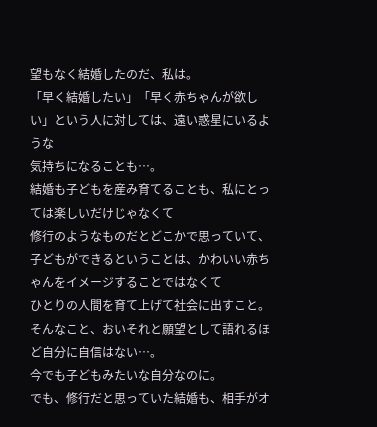望もなく結婚したのだ、私は。
「早く結婚したい」「早く赤ちゃんが欲しい」という人に対しては、遠い惑星にいるような
気持ちになることも…。
結婚も子どもを産み育てることも、私にとっては楽しいだけじゃなくて
修行のようなものだとどこかで思っていて、
子どもができるということは、かわいい赤ちゃんをイメージすることではなくて
ひとりの人間を育て上げて社会に出すこと。
そんなこと、おいそれと願望として語れるほど自分に自信はない…。
今でも子どもみたいな自分なのに。
でも、修行だと思っていた結婚も、相手がオ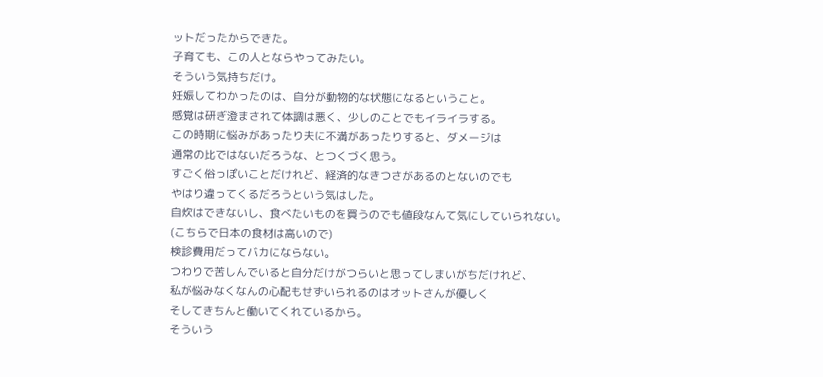ットだったからできた。
子育ても、この人とならやってみたい。
そういう気持ちだけ。
妊娠してわかったのは、自分が動物的な状態になるということ。
感覚は研ぎ澄まされて体調は悪く、少しのことでもイライラする。
この時期に悩みがあったり夫に不満があったりすると、ダメージは
通常の比ではないだろうな、とつくづく思う。
すごく俗っぽいことだけれど、経済的なきつさがあるのとないのでも
やはり違ってくるだろうという気はした。
自炊はできないし、食べたいものを買うのでも値段なんて気にしていられない。
(こちらで日本の食材は高いので)
検診費用だってバカにならない。
つわりで苦しんでいると自分だけがつらいと思ってしまいがちだけれど、
私が悩みなくなんの心配もせずいられるのはオットさんが優しく
そしてきちんと働いてくれているから。
そういう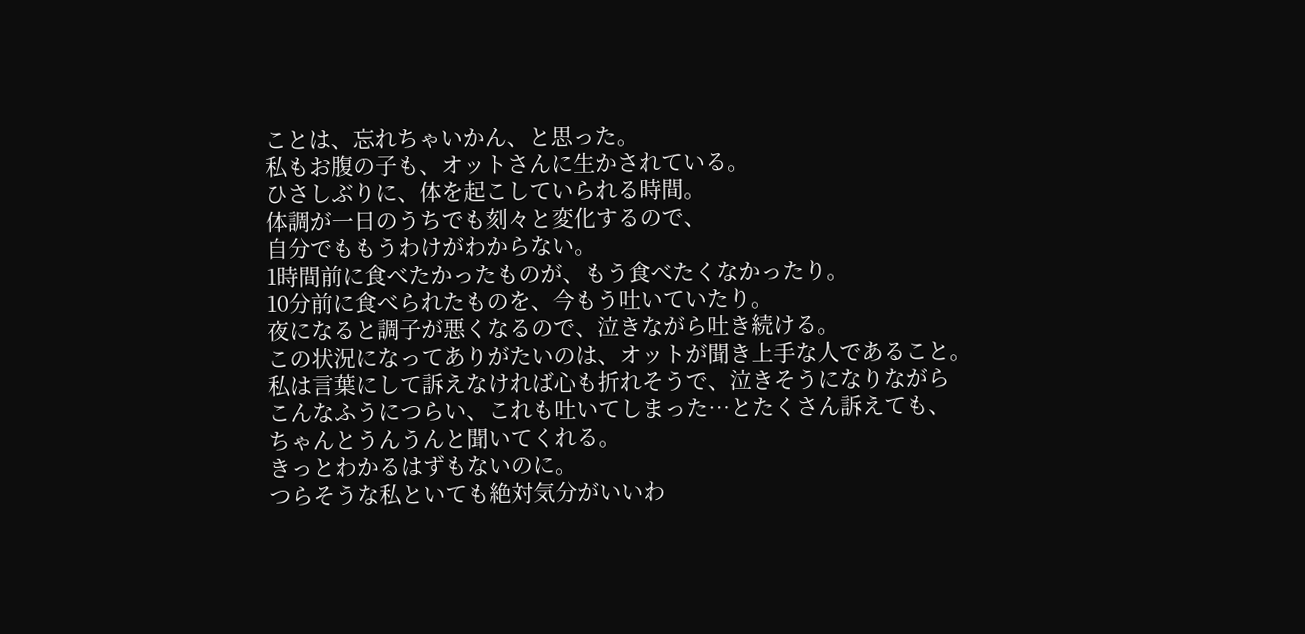ことは、忘れちゃいかん、と思った。
私もお腹の子も、オットさんに生かされている。
ひさしぶりに、体を起こしていられる時間。
体調が一日のうちでも刻々と変化するので、
自分でももうわけがわからない。
1時間前に食べたかったものが、もう食べたくなかったり。
10分前に食べられたものを、今もう吐いていたり。
夜になると調子が悪くなるので、泣きながら吐き続ける。
この状況になってありがたいのは、オットが聞き上手な人であること。
私は言葉にして訴えなければ心も折れそうで、泣きそうになりながら
こんなふうにつらい、これも吐いてしまった…とたくさん訴えても、
ちゃんとうんうんと聞いてくれる。
きっとわかるはずもないのに。
つらそうな私といても絶対気分がいいわ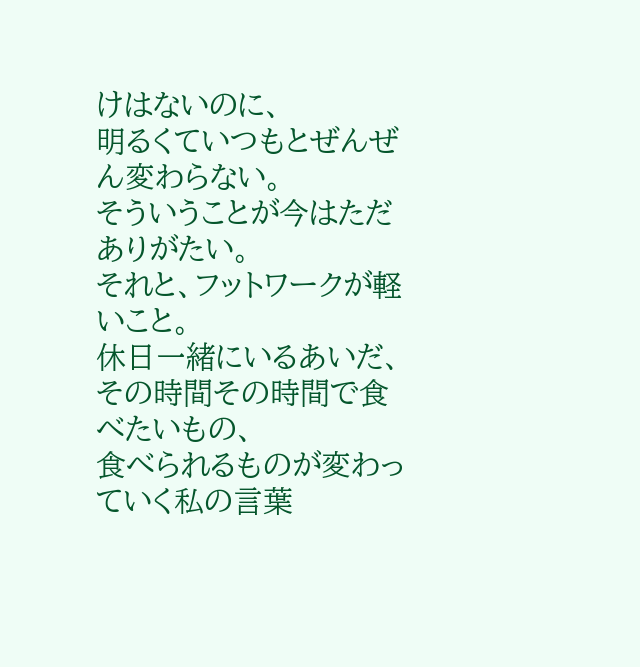けはないのに、
明るくていつもとぜんぜん変わらない。
そういうことが今はただありがたい。
それと、フットワークが軽いこと。
休日一緒にいるあいだ、その時間その時間で食べたいもの、
食べられるものが変わっていく私の言葉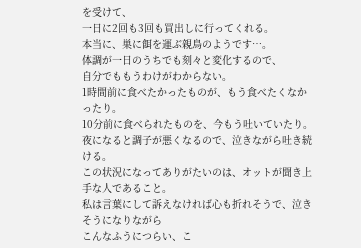を受けて、
一日に2回も3回も買出しに行ってくれる。
本当に、巣に餌を運ぶ親鳥のようです…。
体調が一日のうちでも刻々と変化するので、
自分でももうわけがわからない。
1時間前に食べたかったものが、もう食べたくなかったり。
10分前に食べられたものを、今もう吐いていたり。
夜になると調子が悪くなるので、泣きながら吐き続ける。
この状況になってありがたいのは、オットが聞き上手な人であること。
私は言葉にして訴えなければ心も折れそうで、泣きそうになりながら
こんなふうにつらい、こ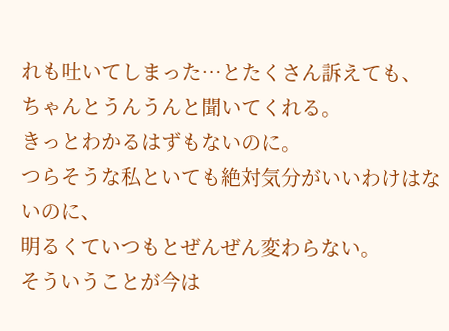れも吐いてしまった…とたくさん訴えても、
ちゃんとうんうんと聞いてくれる。
きっとわかるはずもないのに。
つらそうな私といても絶対気分がいいわけはないのに、
明るくていつもとぜんぜん変わらない。
そういうことが今は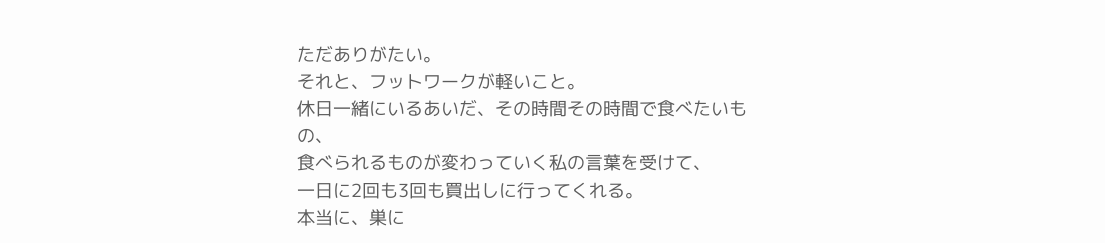ただありがたい。
それと、フットワークが軽いこと。
休日一緒にいるあいだ、その時間その時間で食べたいもの、
食べられるものが変わっていく私の言葉を受けて、
一日に2回も3回も買出しに行ってくれる。
本当に、巣に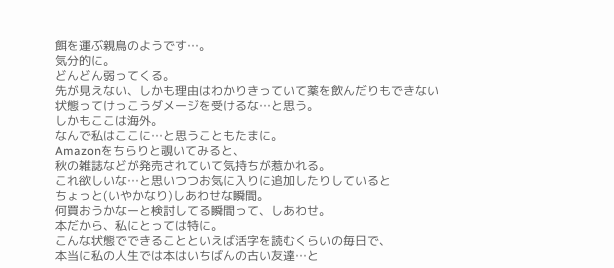餌を運ぶ親鳥のようです…。
気分的に。
どんどん弱ってくる。
先が見えない、しかも理由はわかりきっていて薬を飲んだりもできない
状態ってけっこうダメージを受けるな…と思う。
しかもここは海外。
なんで私はここに…と思うこともたまに。
Amazonをちらりと覗いてみると、
秋の雑誌などが発売されていて気持ちが惹かれる。
これ欲しいな…と思いつつお気に入りに追加したりしていると
ちょっと(いやかなり)しあわせな瞬間。
何買おうかなーと検討してる瞬間って、しあわせ。
本だから、私にとっては特に。
こんな状態でできることといえば活字を読むくらいの毎日で、
本当に私の人生では本はいちばんの古い友達…と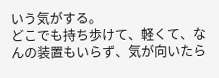いう気がする。
どこでも持ち歩けて、軽くて、なんの装置もいらず、気が向いたら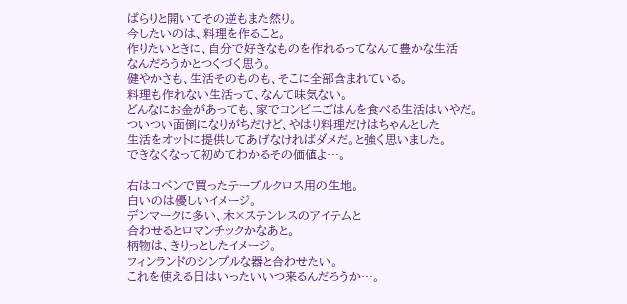ぱらりと開いてその逆もまた然り。
今したいのは、料理を作ること。
作りたいときに、自分で好きなものを作れるってなんて豊かな生活
なんだろうかとつくづく思う。
健やかさも、生活そのものも、そこに全部含まれている。
料理も作れない生活って、なんて味気ない。
どんなにお金があっても、家でコンビニごはんを食べる生活はいやだ。
ついつい面倒になりがちだけど、やはり料理だけはちゃんとした
生活をオットに提供してあげなければダメだ。と強く思いました。
できなくなって初めてわかるその価値よ…。

右はコペンで買ったテーブルクロス用の生地。
白いのは優しいイメージ。
デンマークに多い、木×ステンレスのアイテムと
合わせるとロマンチックかなあと。
柄物は、きりっとしたイメージ。
フィンランドのシンプルな器と合わせたい。
これを使える日はいったいいつ来るんだろうか…。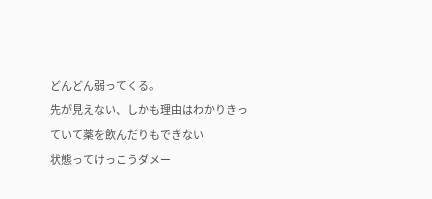どんどん弱ってくる。
先が見えない、しかも理由はわかりきっていて薬を飲んだりもできない
状態ってけっこうダメー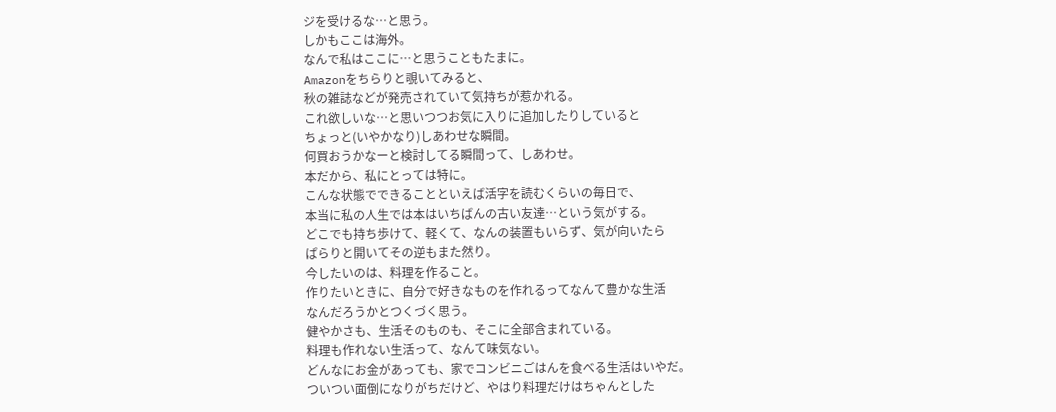ジを受けるな…と思う。
しかもここは海外。
なんで私はここに…と思うこともたまに。
Amazonをちらりと覗いてみると、
秋の雑誌などが発売されていて気持ちが惹かれる。
これ欲しいな…と思いつつお気に入りに追加したりしていると
ちょっと(いやかなり)しあわせな瞬間。
何買おうかなーと検討してる瞬間って、しあわせ。
本だから、私にとっては特に。
こんな状態でできることといえば活字を読むくらいの毎日で、
本当に私の人生では本はいちばんの古い友達…という気がする。
どこでも持ち歩けて、軽くて、なんの装置もいらず、気が向いたら
ぱらりと開いてその逆もまた然り。
今したいのは、料理を作ること。
作りたいときに、自分で好きなものを作れるってなんて豊かな生活
なんだろうかとつくづく思う。
健やかさも、生活そのものも、そこに全部含まれている。
料理も作れない生活って、なんて味気ない。
どんなにお金があっても、家でコンビニごはんを食べる生活はいやだ。
ついつい面倒になりがちだけど、やはり料理だけはちゃんとした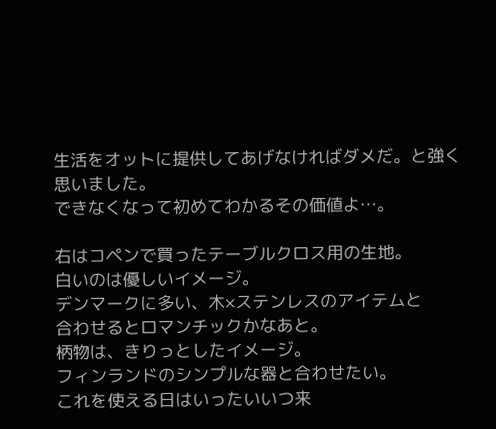生活をオットに提供してあげなければダメだ。と強く思いました。
できなくなって初めてわかるその価値よ…。

右はコペンで買ったテーブルクロス用の生地。
白いのは優しいイメージ。
デンマークに多い、木×ステンレスのアイテムと
合わせるとロマンチックかなあと。
柄物は、きりっとしたイメージ。
フィンランドのシンプルな器と合わせたい。
これを使える日はいったいいつ来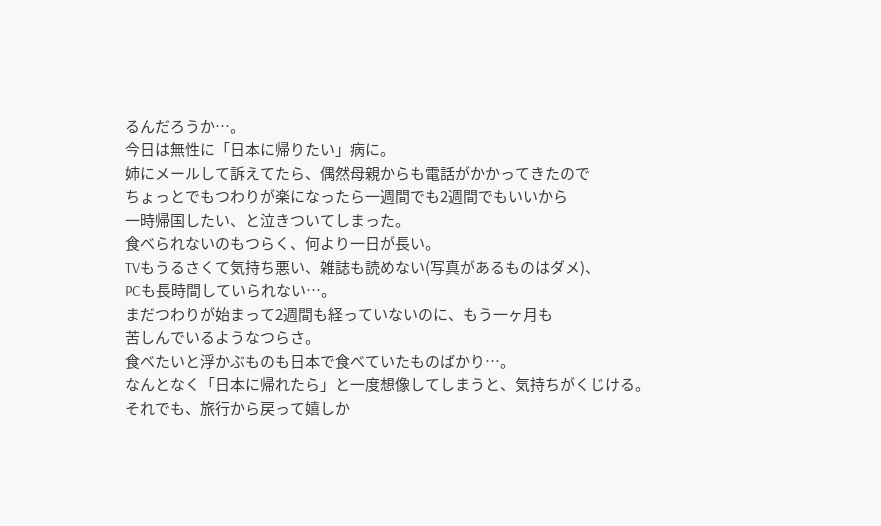るんだろうか…。
今日は無性に「日本に帰りたい」病に。
姉にメールして訴えてたら、偶然母親からも電話がかかってきたので
ちょっとでもつわりが楽になったら一週間でも2週間でもいいから
一時帰国したい、と泣きついてしまった。
食べられないのもつらく、何より一日が長い。
TVもうるさくて気持ち悪い、雑誌も読めない(写真があるものはダメ)、
PCも長時間していられない…。
まだつわりが始まって2週間も経っていないのに、もう一ヶ月も
苦しんでいるようなつらさ。
食べたいと浮かぶものも日本で食べていたものばかり…。
なんとなく「日本に帰れたら」と一度想像してしまうと、気持ちがくじける。
それでも、旅行から戻って嬉しか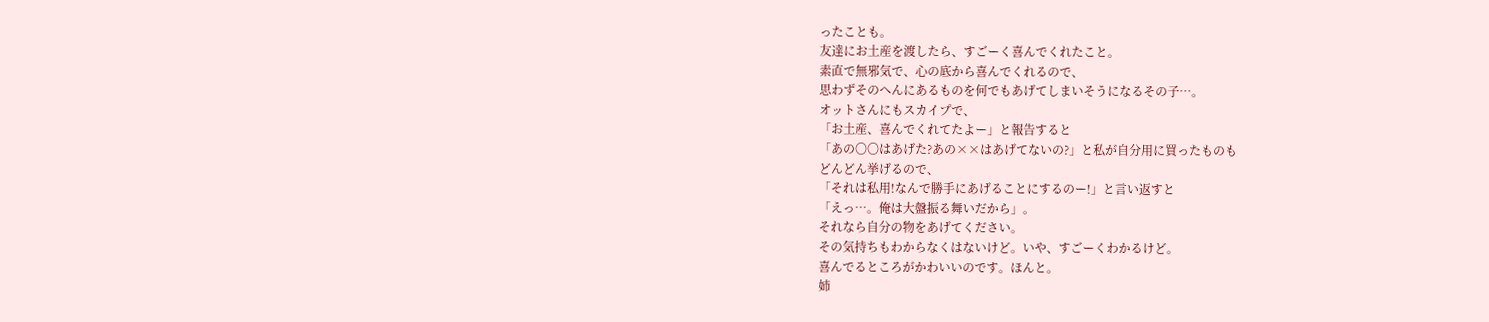ったことも。
友達にお土産を渡したら、すごーく喜んでくれたこと。
素直で無邪気で、心の底から喜んでくれるので、
思わずそのへんにあるものを何でもあげてしまいそうになるその子…。
オットさんにもスカイプで、
「お土産、喜んでくれてたよー」と報告すると
「あの〇〇はあげた?あの××はあげてないの?」と私が自分用に買ったものも
どんどん挙げるので、
「それは私用!なんで勝手にあげることにするのー!」と言い返すと
「えっ…。俺は大盤振る舞いだから」。
それなら自分の物をあげてください。
その気持ちもわからなくはないけど。いや、すごーくわかるけど。
喜んでるところがかわいいのです。ほんと。
姉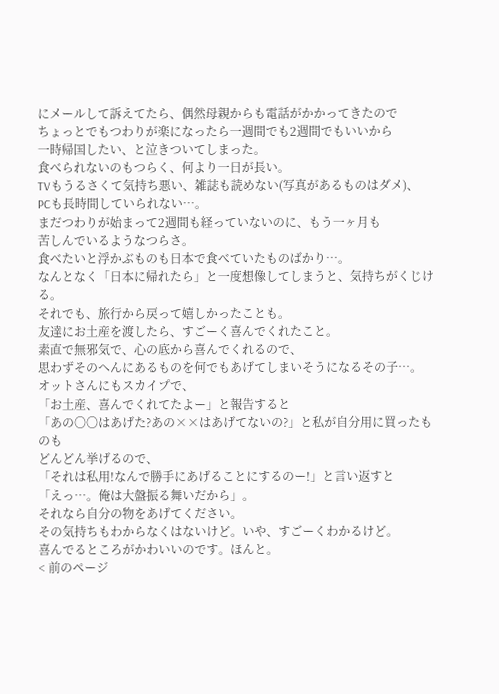にメールして訴えてたら、偶然母親からも電話がかかってきたので
ちょっとでもつわりが楽になったら一週間でも2週間でもいいから
一時帰国したい、と泣きついてしまった。
食べられないのもつらく、何より一日が長い。
TVもうるさくて気持ち悪い、雑誌も読めない(写真があるものはダメ)、
PCも長時間していられない…。
まだつわりが始まって2週間も経っていないのに、もう一ヶ月も
苦しんでいるようなつらさ。
食べたいと浮かぶものも日本で食べていたものばかり…。
なんとなく「日本に帰れたら」と一度想像してしまうと、気持ちがくじける。
それでも、旅行から戻って嬉しかったことも。
友達にお土産を渡したら、すごーく喜んでくれたこと。
素直で無邪気で、心の底から喜んでくれるので、
思わずそのへんにあるものを何でもあげてしまいそうになるその子…。
オットさんにもスカイプで、
「お土産、喜んでくれてたよー」と報告すると
「あの〇〇はあげた?あの××はあげてないの?」と私が自分用に買ったものも
どんどん挙げるので、
「それは私用!なんで勝手にあげることにするのー!」と言い返すと
「えっ…。俺は大盤振る舞いだから」。
それなら自分の物をあげてください。
その気持ちもわからなくはないけど。いや、すごーくわかるけど。
喜んでるところがかわいいのです。ほんと。
< 前のページ